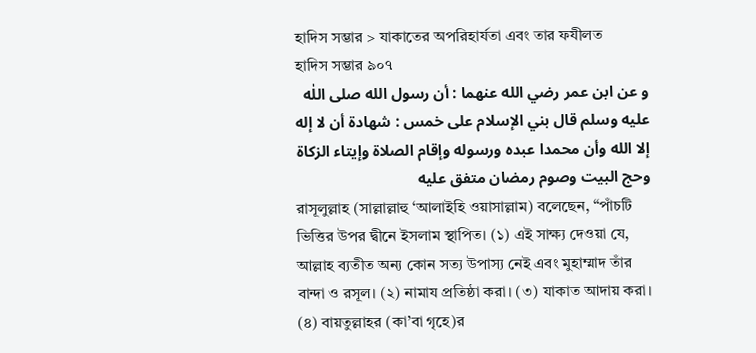হাদিস সম্ভার > যাকাতের অপরিহার্যতা এবং তার ফযীলত
হাদিস সম্ভার ৯০৭
و عن ابن عمر رضي الله عنهما : أن رسول الله صلى اللٰه عليه وسلم قال بني الإسلام على خمس : شهادة أن لا إله إلا الله وأن محمدا عبده ورسوله وإقام الصلاة وإيتاء الزكاة وحج البيت وصوم رمضان متفق عليه
রাসূলুল্লাহ (সাল্লাল্লাহু ‘আলাইহি ওয়াসাল্লাম) বলেছেন, “পাঁচটি ভিত্তির উপর দ্বীনে ইসলাম স্থাপিত। (১) এই সাক্ষ্য দেওয়া যে, আল্লাহ ব্যতীত অন্য কোন সত্য উপাস্য নেই এবং মুহাম্মাদ তাঁর বান্দা ও রসূল। (২) নামায প্রতিষ্ঠা করা। (৩) যাকাত আদায় করা। (৪) বায়তুল্লাহর (কা’বা গৃহে)র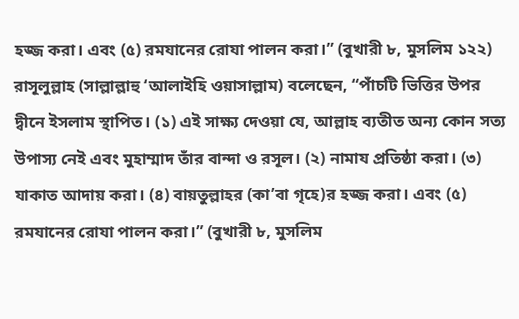হজ্জ করা। এবং (৫) রমযানের রোযা পালন করা।” (বুখারী ৮, মুসলিম ১২২)
রাসূলুল্লাহ (সাল্লাল্লাহু ‘আলাইহি ওয়াসাল্লাম) বলেছেন, “পাঁচটি ভিত্তির উপর দ্বীনে ইসলাম স্থাপিত। (১) এই সাক্ষ্য দেওয়া যে, আল্লাহ ব্যতীত অন্য কোন সত্য উপাস্য নেই এবং মুহাম্মাদ তাঁর বান্দা ও রসূল। (২) নামায প্রতিষ্ঠা করা। (৩) যাকাত আদায় করা। (৪) বায়তুল্লাহর (কা’বা গৃহে)র হজ্জ করা। এবং (৫) রমযানের রোযা পালন করা।” (বুখারী ৮, মুসলিম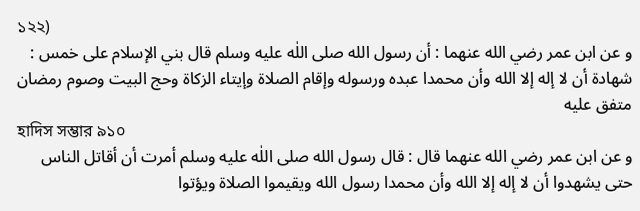১২২)
و عن ابن عمر رضي الله عنهما : أن رسول الله صلى اللٰه عليه وسلم قال بني الإسلام على خمس : شهادة أن لا إله إلا الله وأن محمدا عبده ورسوله وإقام الصلاة وإيتاء الزكاة وحج البيت وصوم رمضان متفق عليه
হাদিস সম্ভার ৯১০
و عن ابن عمر رضي الله عنهما قال : قال رسول الله صلى اللٰه عليه وسلم أمرت أن أقاتل الناس حتى يشهدوا أن لا إله إلا الله وأن محمدا رسول الله ويقيموا الصلاة ويؤتوا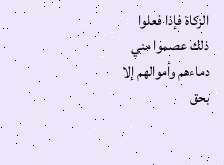الزكاة فإذا فعلوا ذلك عصموا مني دماءهم وأموالهم إلا بحق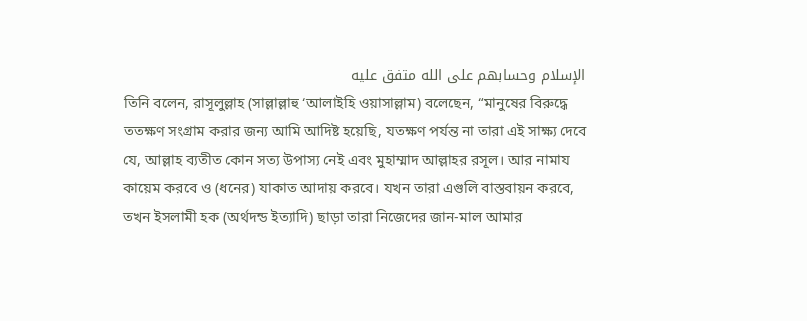الإسلام وحسابهم على الله متفق عليه
তিনি বলেন, রাসূলুল্লাহ (সাল্লাল্লাহু ‘আলাইহি ওয়াসাল্লাম) বলেছেন, “মানুষের বিরুদ্ধে ততক্ষণ সংগ্রাম করার জন্য আমি আদিষ্ট হয়েছি, যতক্ষণ পর্যন্ত না তারা এই সাক্ষ্য দেবে যে, আল্লাহ ব্যতীত কোন সত্য উপাস্য নেই এবং মুহাম্মাদ আল্লাহর রসূল। আর নামায কায়েম করবে ও (ধনের) যাকাত আদায় করবে। যখন তারা এগুলি বাস্তবায়ন করবে, তখন ইসলামী হক (অর্থদন্ড ইত্যাদি) ছাড়া তারা নিজেদের জান-মাল আমার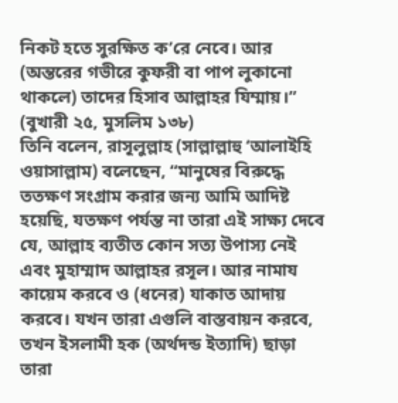নিকট হতে সুরক্ষিত ক’রে নেবে। আর (অন্তরের গভীরে কুফরী বা পাপ লুকানো থাকলে) তাদের হিসাব আল্লাহর যিম্মায়।” (বুখারী ২৫, মুসলিম ১৩৮)
তিনি বলেন, রাসূলুল্লাহ (সাল্লাল্লাহু ‘আলাইহি ওয়াসাল্লাম) বলেছেন, “মানুষের বিরুদ্ধে ততক্ষণ সংগ্রাম করার জন্য আমি আদিষ্ট হয়েছি, যতক্ষণ পর্যন্ত না তারা এই সাক্ষ্য দেবে যে, আল্লাহ ব্যতীত কোন সত্য উপাস্য নেই এবং মুহাম্মাদ আল্লাহর রসূল। আর নামায কায়েম করবে ও (ধনের) যাকাত আদায় করবে। যখন তারা এগুলি বাস্তবায়ন করবে, তখন ইসলামী হক (অর্থদন্ড ইত্যাদি) ছাড়া তারা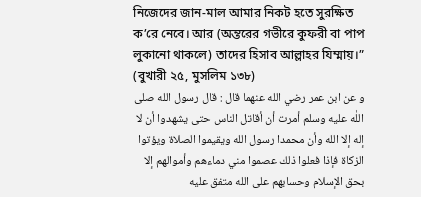নিজেদের জান-মাল আমার নিকট হতে সুরক্ষিত ক’রে নেবে। আর (অন্তরের গভীরে কুফরী বা পাপ লুকানো থাকলে) তাদের হিসাব আল্লাহর যিম্মায়।” (বুখারী ২৫, মুসলিম ১৩৮)
و عن ابن عمر رضي الله عنهما قال : قال رسول الله صلى اللٰه عليه وسلم أمرت أن أقاتل الناس حتى يشهدوا أن لا إله إلا الله وأن محمدا رسول الله ويقيموا الصلاة ويؤتوا الزكاة فإذا فعلوا ذلك عصموا مني دماءهم وأموالهم إلا بحق الإسلام وحسابهم على الله متفق عليه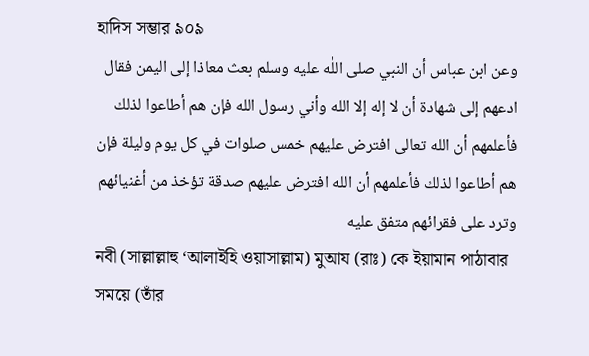হাদিস সম্ভার ৯০৯
وعن ابن عباس أن النبي صلى اللٰه عليه وسلم بعث معاذا إلى اليمن فقال ادعهم إلى شهادة أن لا إله إلا الله وأني رسول الله فإن هم أطاعوا لذلك فأعلمهم أن الله تعالى افترض عليهم خمس صلوات في كل يوم وليلة فإن هم أطاعوا لذلك فأعلمهم أن الله افترض عليهم صدقة تؤخذ من أغنيائهم وترد على فقرائهم متفق عليه
নবী (সাল্লাল্লাহু ‘আলাইহি ওয়াসাল্লাম) মুআয (রাঃ) কে ইয়ামান পাঠাবার সময়ে (তাঁর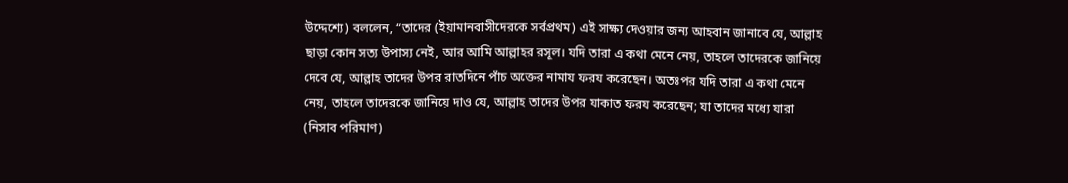উদ্দেশ্যে) বললেন, “তাদের (ইয়ামানবাসীদেরকে সর্বপ্রথম) এই সাক্ষ্য দেওয়ার জন্য আহবান জানাবে যে, আল্লাহ ছাড়া কোন সত্য উপাস্য নেই, আর আমি আল্লাহর রসূল। যদি তারা এ কথা মেনে নেয়, তাহলে তাদেরকে জানিয়ে দেবে যে, আল্লাহ তাদের উপর রাতদিনে পাঁচ অক্তের নামায ফরয করেছেন। অতঃপর যদি তারা এ কথা মেনে নেয়, তাহলে তাদেরকে জানিয়ে দাও যে, আল্লাহ তাদের উপর যাকাত ফরয করেছেন; যা তাদের মধ্যে যারা (নিসাব পরিমাণ)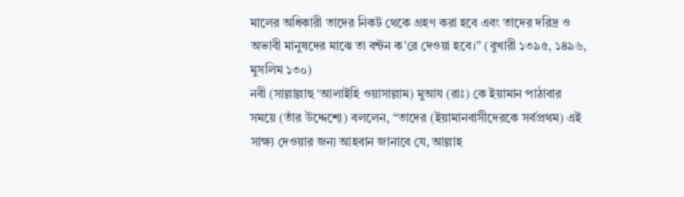মালের অধিকারী তাদের নিকট থেকে গ্রহণ করা হবে এবং তাদের দরিদ্র ও অভাবী মানুষদের মাঝে তা বন্টন ক’রে দেওয়া হবে।” (বুখারী ১৩৯৫, ১৪৯৬, মুসলিম ১৩০)
নবী (সাল্লাল্লাহু ‘আলাইহি ওয়াসাল্লাম) মুআয (রাঃ) কে ইয়ামান পাঠাবার সময়ে (তাঁর উদ্দেশ্যে) বললেন, “তাদের (ইয়ামানবাসীদেরকে সর্বপ্রথম) এই সাক্ষ্য দেওয়ার জন্য আহবান জানাবে যে, আল্লাহ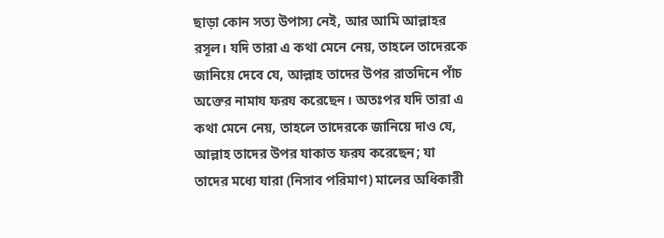ছাড়া কোন সত্য উপাস্য নেই, আর আমি আল্লাহর রসূল। যদি তারা এ কথা মেনে নেয়, তাহলে তাদেরকে জানিয়ে দেবে যে, আল্লাহ তাদের উপর রাতদিনে পাঁচ অক্তের নামায ফরয করেছেন। অতঃপর যদি তারা এ কথা মেনে নেয়, তাহলে তাদেরকে জানিয়ে দাও যে, আল্লাহ তাদের উপর যাকাত ফরয করেছেন; যা তাদের মধ্যে যারা (নিসাব পরিমাণ) মালের অধিকারী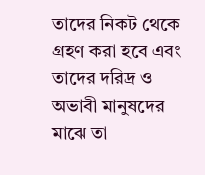তাদের নিকট থেকে গ্রহণ করা হবে এবং তাদের দরিদ্র ও অভাবী মানুষদের মাঝে তা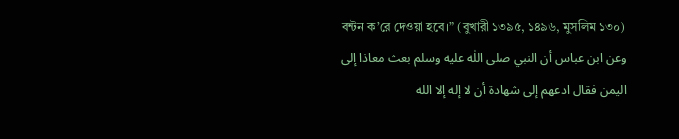বন্টন ক’রে দেওয়া হবে।” (বুখারী ১৩৯৫, ১৪৯৬, মুসলিম ১৩০)
وعن ابن عباس أن النبي صلى اللٰه عليه وسلم بعث معاذا إلى اليمن فقال ادعهم إلى شهادة أن لا إله إلا الله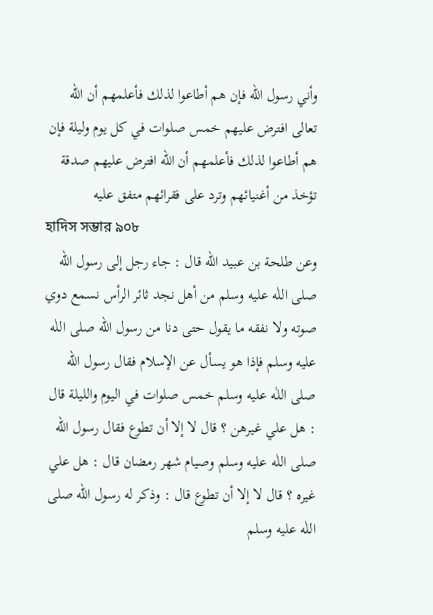وأني رسول الله فإن هم أطاعوا لذلك فأعلمهم أن الله تعالى افترض عليهم خمس صلوات في كل يوم وليلة فإن هم أطاعوا لذلك فأعلمهم أن الله افترض عليهم صدقة تؤخذ من أغنيائهم وترد على فقرائهم متفق عليه
হাদিস সম্ভার ৯০৮
وعن طلحة بن عبيد الله قال : جاء رجل إلى رسول الله صلى اللٰه عليه وسلم من أهل نجد ثائر الرأس نسمع دوي صوته ولا نفقه ما يقول حتى دنا من رسول الله صلى اللٰه عليه وسلم فإذا هو يسأل عن الإسلام فقال رسول الله صلى اللٰه عليه وسلم خمس صلوات في اليوم والليلة قال : هل علي غيرهن ؟ قال لا إلا أن تطوع فقال رسول الله صلى اللٰه عليه وسلم وصيام شهر رمضان قال : هل علي غيره ؟ قال لا إلا أن تطوع قال : وذكر له رسول الله صلى اللٰه عليه وسلم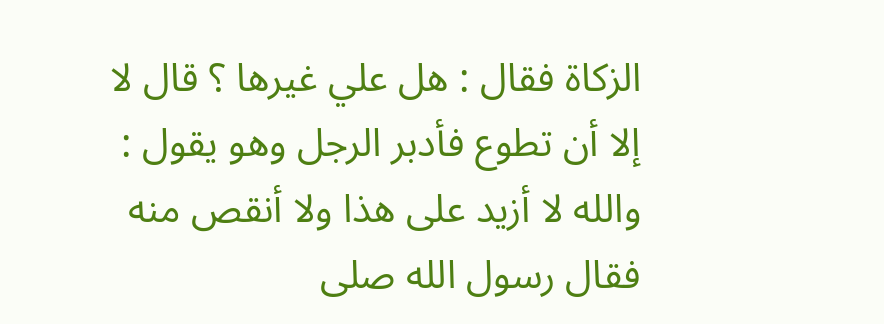الزكاة فقال : هل علي غيرها ؟ قال لا إلا أن تطوع فأدبر الرجل وهو يقول : والله لا أزيد على هذا ولا أنقص منه فقال رسول الله صلى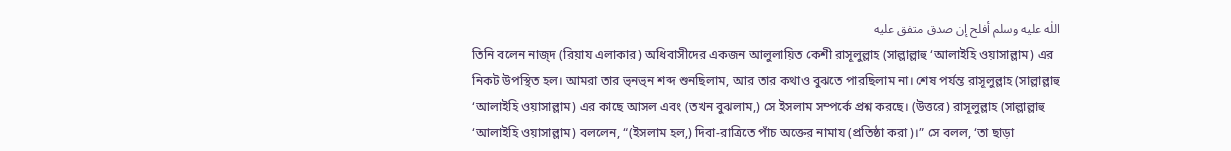اللٰه عليه وسلم أفلح إن صدق متفق عليه
তিনি বলেন নাজ্দ (রিয়ায এলাকার) অধিবাসীদের একজন আলুলায়িত কেশী রাসূলুল্লাহ (সাল্লাল্লাহু ‘আলাইহি ওয়াসাল্লাম) এর নিকট উপস্থিত হল। আমরা তার ভ্নভ্ন শব্দ শুনছিলাম, আর তার কথাও বুঝতে পারছিলাম না। শেষ পর্যন্ত রাসূলুল্লাহ (সাল্লাল্লাহু ‘আলাইহি ওয়াসাল্লাম) এর কাছে আসল এবং (তখন বুঝলাম,) সে ইসলাম সম্পর্কে প্রশ্ন করছে। (উত্তরে) রাসূলুল্লাহ (সাল্লাল্লাহু ‘আলাইহি ওয়াসাল্লাম) বললেন, “(ইসলাম হল,) দিবা-রাত্রিতে পাঁচ অক্তের নামায (প্রতিষ্ঠা করা)।” সে বলল, ‘তা ছাড়া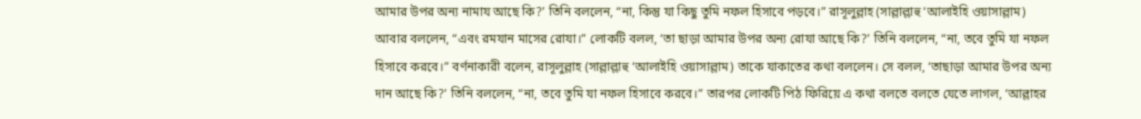আমার উপর অন্য নামায আছে কি?’ তিনি বললেন, “না, কিন্তু যা কিছু তুমি নফল হিসাবে পড়বে।” রাসূলুল্লাহ (সাল্লাল্লাহু ‘আলাইহি ওয়াসাল্লাম) আবার বললেন, “এবং রমযান মাসের রোযা।” লোকটি বলল, ‘তা ছাড়া আমার উপর অন্য রোযা আছে কি?’ তিনি বললেন, “না, তবে তুমি যা নফল হিসাবে করবে।” বর্ণনাকারী বলেন, রাসূলুল্লাহ (সাল্লাল্লাহু ‘আলাইহি ওয়াসাল্লাম) তাকে যাকাতের কথা বললেন। সে বলল, ‘তাছাড়া আমার উপর অন্য দান আছে কি?’ তিনি বললেন, “না, তবে তুমি যা নফল হিসাবে করবে।” তারপর লোকটি পিঠ ফিরিয়ে এ কথা বলতে বলতে যেতে লাগল, ‘আল্লাহর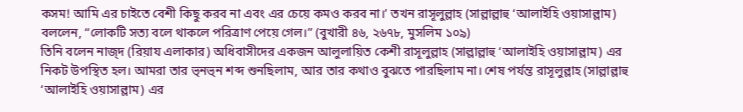কসম! আমি এর চাইতে বেশী কিছু করব না এবং এর চেয়ে কমও করব না।’ তখন রাসূলুল্লাহ (সাল্লাল্লাহু ‘আলাইহি ওয়াসাল্লাম) বললেন, “লোকটি সত্য বলে থাকলে পরিত্রাণ পেয়ে গেল।” (বুখারী ৪৬, ২৬৭৮, মুসলিম ১০৯)
তিনি বলেন নাজ্দ (রিয়ায এলাকার) অধিবাসীদের একজন আলুলায়িত কেশী রাসূলুল্লাহ (সাল্লাল্লাহু ‘আলাইহি ওয়াসাল্লাম) এর নিকট উপস্থিত হল। আমরা তার ভ্নভ্ন শব্দ শুনছিলাম, আর তার কথাও বুঝতে পারছিলাম না। শেষ পর্যন্ত রাসূলুল্লাহ (সাল্লাল্লাহু ‘আলাইহি ওয়াসাল্লাম) এর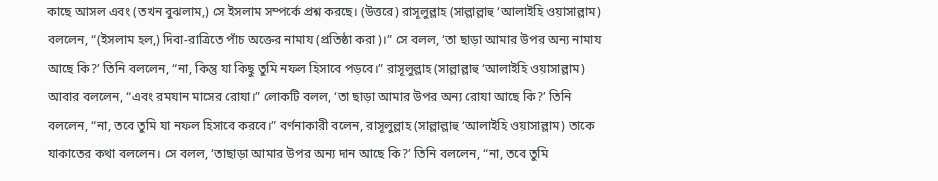কাছে আসল এবং (তখন বুঝলাম,) সে ইসলাম সম্পর্কে প্রশ্ন করছে। (উত্তরে) রাসূলুল্লাহ (সাল্লাল্লাহু ‘আলাইহি ওয়াসাল্লাম) বললেন, “(ইসলাম হল,) দিবা-রাত্রিতে পাঁচ অক্তের নামায (প্রতিষ্ঠা করা)।” সে বলল, ‘তা ছাড়া আমার উপর অন্য নামায আছে কি?’ তিনি বললেন, “না, কিন্তু যা কিছু তুমি নফল হিসাবে পড়বে।” রাসূলুল্লাহ (সাল্লাল্লাহু ‘আলাইহি ওয়াসাল্লাম) আবার বললেন, “এবং রমযান মাসের রোযা।” লোকটি বলল, ‘তা ছাড়া আমার উপর অন্য রোযা আছে কি?’ তিনি বললেন, “না, তবে তুমি যা নফল হিসাবে করবে।” বর্ণনাকারী বলেন, রাসূলুল্লাহ (সাল্লাল্লাহু ‘আলাইহি ওয়াসাল্লাম) তাকে যাকাতের কথা বললেন। সে বলল, ‘তাছাড়া আমার উপর অন্য দান আছে কি?’ তিনি বললেন, “না, তবে তুমি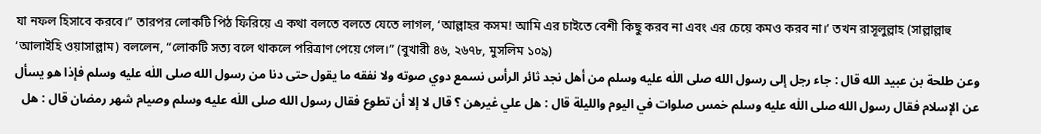যা নফল হিসাবে করবে।” তারপর লোকটি পিঠ ফিরিয়ে এ কথা বলতে বলতে যেতে লাগল, ‘আল্লাহর কসম! আমি এর চাইতে বেশী কিছু করব না এবং এর চেয়ে কমও করব না।’ তখন রাসূলুল্লাহ (সাল্লাল্লাহু ‘আলাইহি ওয়াসাল্লাম) বললেন, “লোকটি সত্য বলে থাকলে পরিত্রাণ পেয়ে গেল।” (বুখারী ৪৬, ২৬৭৮, মুসলিম ১০৯)
وعن طلحة بن عبيد الله قال : جاء رجل إلى رسول الله صلى اللٰه عليه وسلم من أهل نجد ثائر الرأس نسمع دوي صوته ولا نفقه ما يقول حتى دنا من رسول الله صلى اللٰه عليه وسلم فإذا هو يسأل عن الإسلام فقال رسول الله صلى اللٰه عليه وسلم خمس صلوات في اليوم والليلة قال : هل علي غيرهن ؟ قال لا إلا أن تطوع فقال رسول الله صلى اللٰه عليه وسلم وصيام شهر رمضان قال : هل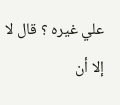علي غيره ؟ قال لا إلا أن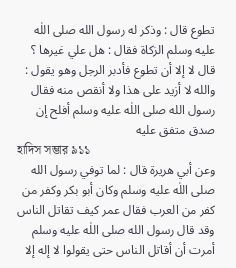تطوع قال : وذكر له رسول الله صلى اللٰه عليه وسلم الزكاة فقال : هل علي غيرها ؟ قال لا إلا أن تطوع فأدبر الرجل وهو يقول : والله لا أزيد على هذا ولا أنقص منه فقال رسول الله صلى اللٰه عليه وسلم أفلح إن صدق متفق عليه
হাদিস সম্ভার ৯১১
وعن أبي هريرة قال : لما توفي رسول الله صلى اللٰه عليه وسلم وكان أبو بكر وكفر من كفر من العرب فقال عمر كيف تقاتل الناس وقد قال رسول الله صلى اللٰه عليه وسلم أمرت أن أقاتل الناس حتى يقولوا لا إله إلا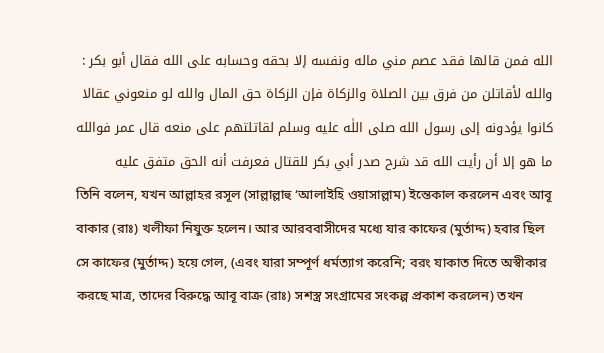الله فمن قالها فقد عصم مني ماله ونفسه إلا بحقه وحسابه على الله فقال أبو بكر : والله لأقاتلن من فرق بين الصلاة والزكاة فإن الزكاة حق المال والله لو منعوني عقالا كانوا يؤدونه إلى رسول الله صلى اللٰه عليه وسلم لقاتلتهم على منعه قال عمر فوالله ما هو إلا أن رأيت الله قد شرح صدر أبي بكر للقتال فعرفت أنه الحق متفق عليه
তিনি বলেন, যখন আল্লাহর রসূল (সাল্লাল্লাহু ‘আলাইহি ওয়াসাল্লাম) ইন্তেকাল করলেন এবং আবূ বাকার (রাঃ) খলীফা নিযুক্ত হলেন। আর আরববাসীদের মধ্যে যার কাফের (মুর্তাদ্দ) হবার ছিল সে কাফের (মুর্তাদ্দ) হয়ে গেল, (এবং যারা সম্পূর্ণ ধর্মত্যাগ করেনি; বরং যাকাত দিতে অস্বীকার করছে মাত্র, তাদের বিরুদ্ধে আবূ বাক্র (রাঃ) সশস্ত্র সংগ্রামের সংকল্প প্রকাশ করলেন) তখন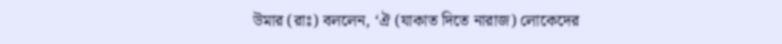উমার (রাঃ) বললেন, ‘ঐ (যাকাত দিতে নারাজ) লোকেদের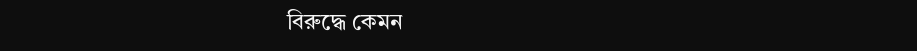বিরুদ্ধে কেমন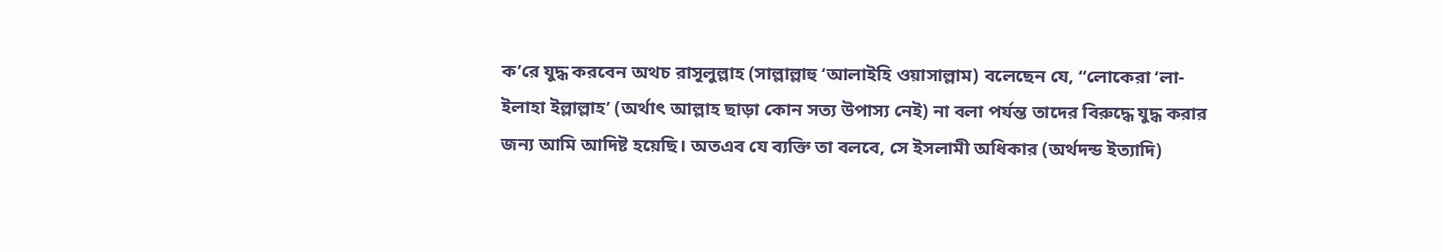ক’রে যুদ্ধ করবেন অথচ রাসূলুল্লাহ (সাল্লাল্লাহু ‘আলাইহি ওয়াসাল্লাম) বলেছেন যে, “লোকেরা ‘লা-ইলাহা ইল্লাল্লাহ’ (অর্থাৎ আল্লাহ ছাড়া কোন সত্য উপাস্য নেই) না বলা পর্যন্ত তাদের বিরুদ্ধে যুদ্ধ করার জন্য আমি আদিষ্ট হয়েছি। অতএব যে ব্যক্তি তা বলবে, সে ইসলামী অধিকার (অর্থদন্ড ইত্যাদি)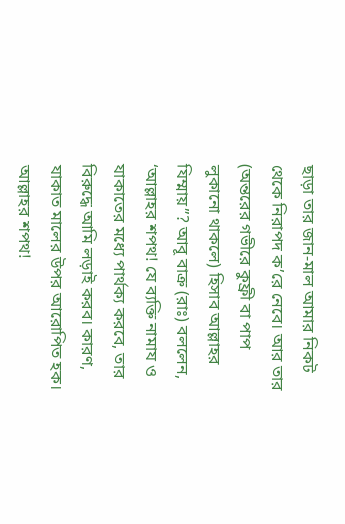ছাড়া তার জান-মাল আমার নিকট থেকে নিরাপদ ক’রে নেবে। আর তার (অন্তরের গভীরে কুফ্রী বা পাপ লুকানো থাকলে) হিসাব আল্লাহর যিম্মায়”? আবূ বাক্র (রাঃ) বললেন, ‘আল্লাহর শপথ! যে ব্যক্তি নামায ও যাকাতের মধ্যে পার্থক্য করবে, তার বিরুদ্ধে আমি লড়াই করব। কারণ, যাকাত মালের উপর আরোপিত হক। আল্লাহর শপথ!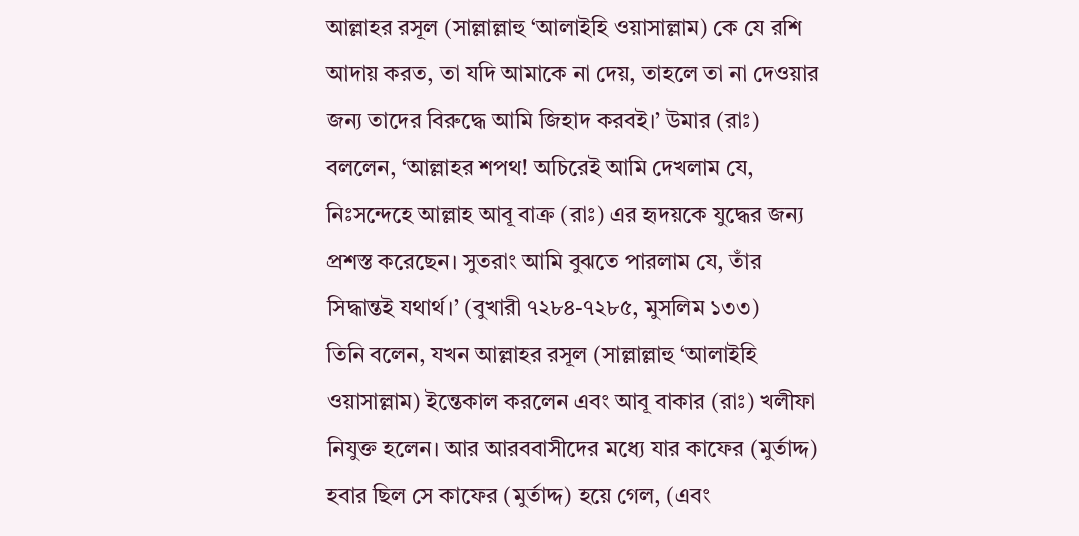আল্লাহর রসূল (সাল্লাল্লাহু ‘আলাইহি ওয়াসাল্লাম) কে যে রশি আদায় করত, তা যদি আমাকে না দেয়, তাহলে তা না দেওয়ার জন্য তাদের বিরুদ্ধে আমি জিহাদ করবই।’ উমার (রাঃ) বললেন, ‘আল্লাহর শপথ! অচিরেই আমি দেখলাম যে, নিঃসন্দেহে আল্লাহ আবূ বাক্র (রাঃ) এর হৃদয়কে যুদ্ধের জন্য প্রশস্ত করেছেন। সুতরাং আমি বুঝতে পারলাম যে, তাঁর সিদ্ধান্তই যথার্থ।’ (বুখারী ৭২৮৪-৭২৮৫, মুসলিম ১৩৩)
তিনি বলেন, যখন আল্লাহর রসূল (সাল্লাল্লাহু ‘আলাইহি ওয়াসাল্লাম) ইন্তেকাল করলেন এবং আবূ বাকার (রাঃ) খলীফা নিযুক্ত হলেন। আর আরববাসীদের মধ্যে যার কাফের (মুর্তাদ্দ) হবার ছিল সে কাফের (মুর্তাদ্দ) হয়ে গেল, (এবং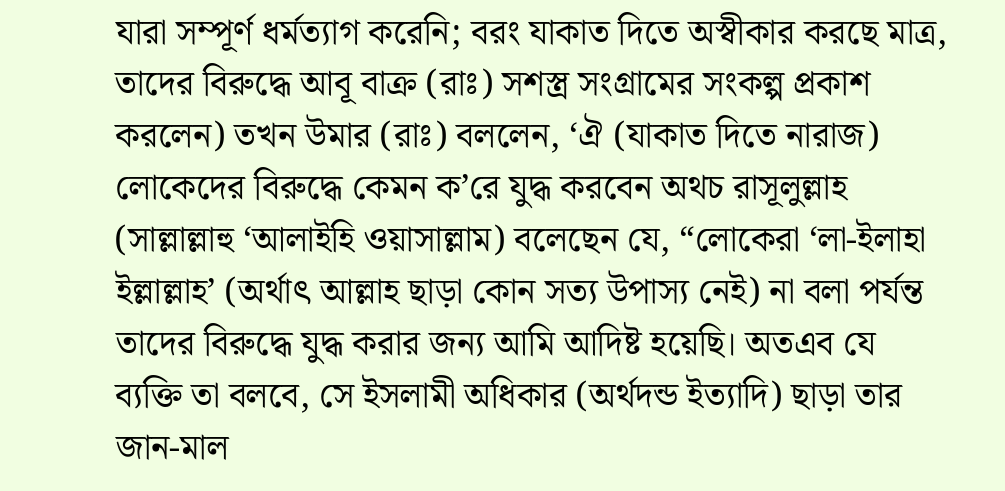যারা সম্পূর্ণ ধর্মত্যাগ করেনি; বরং যাকাত দিতে অস্বীকার করছে মাত্র, তাদের বিরুদ্ধে আবূ বাক্র (রাঃ) সশস্ত্র সংগ্রামের সংকল্প প্রকাশ করলেন) তখন উমার (রাঃ) বললেন, ‘ঐ (যাকাত দিতে নারাজ) লোকেদের বিরুদ্ধে কেমন ক’রে যুদ্ধ করবেন অথচ রাসূলুল্লাহ (সাল্লাল্লাহু ‘আলাইহি ওয়াসাল্লাম) বলেছেন যে, “লোকেরা ‘লা-ইলাহা ইল্লাল্লাহ’ (অর্থাৎ আল্লাহ ছাড়া কোন সত্য উপাস্য নেই) না বলা পর্যন্ত তাদের বিরুদ্ধে যুদ্ধ করার জন্য আমি আদিষ্ট হয়েছি। অতএব যে ব্যক্তি তা বলবে, সে ইসলামী অধিকার (অর্থদন্ড ইত্যাদি) ছাড়া তার জান-মাল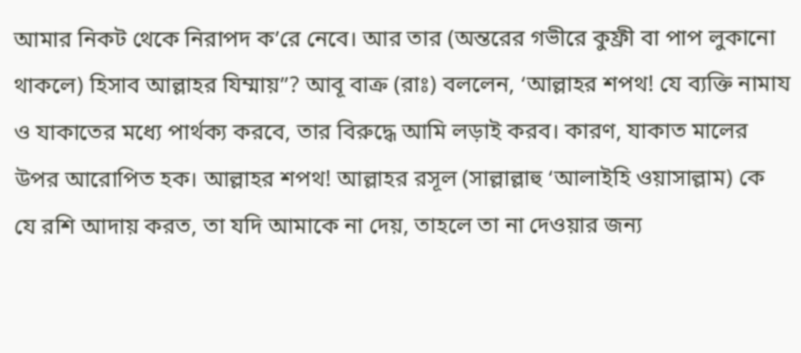আমার নিকট থেকে নিরাপদ ক’রে নেবে। আর তার (অন্তরের গভীরে কুফ্রী বা পাপ লুকানো থাকলে) হিসাব আল্লাহর যিম্মায়”? আবূ বাক্র (রাঃ) বললেন, ‘আল্লাহর শপথ! যে ব্যক্তি নামায ও যাকাতের মধ্যে পার্থক্য করবে, তার বিরুদ্ধে আমি লড়াই করব। কারণ, যাকাত মালের উপর আরোপিত হক। আল্লাহর শপথ! আল্লাহর রসূল (সাল্লাল্লাহু ‘আলাইহি ওয়াসাল্লাম) কে যে রশি আদায় করত, তা যদি আমাকে না দেয়, তাহলে তা না দেওয়ার জন্য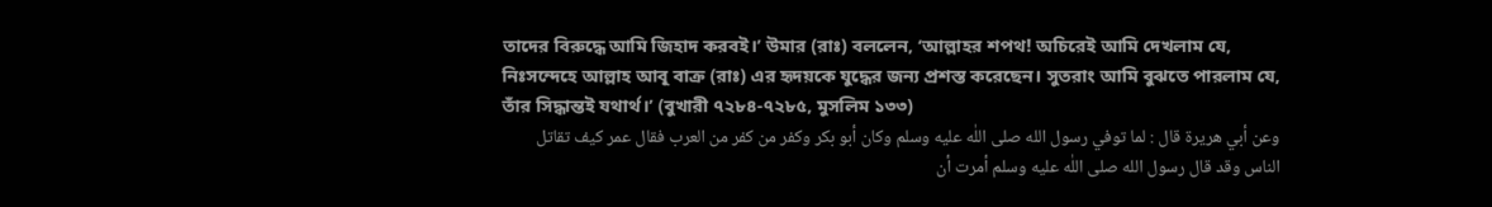তাদের বিরুদ্ধে আমি জিহাদ করবই।’ উমার (রাঃ) বললেন, ‘আল্লাহর শপথ! অচিরেই আমি দেখলাম যে, নিঃসন্দেহে আল্লাহ আবূ বাক্র (রাঃ) এর হৃদয়কে যুদ্ধের জন্য প্রশস্ত করেছেন। সুতরাং আমি বুঝতে পারলাম যে, তাঁর সিদ্ধান্তই যথার্থ।’ (বুখারী ৭২৮৪-৭২৮৫, মুসলিম ১৩৩)
وعن أبي هريرة قال : لما توفي رسول الله صلى اللٰه عليه وسلم وكان أبو بكر وكفر من كفر من العرب فقال عمر كيف تقاتل الناس وقد قال رسول الله صلى اللٰه عليه وسلم أمرت أن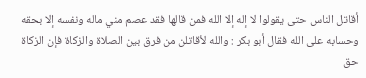أقاتل الناس حتى يقولوا لا إله إلا الله فمن قالها فقد عصم مني ماله ونفسه إلا بحقه وحسابه على الله فقال أبو بكر : والله لأقاتلن من فرق بين الصلاة والزكاة فإن الزكاة حق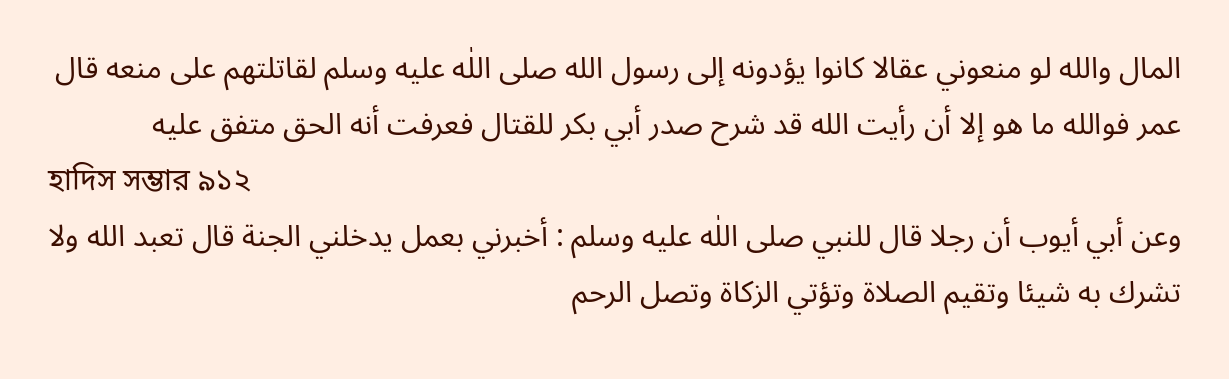المال والله لو منعوني عقالا كانوا يؤدونه إلى رسول الله صلى اللٰه عليه وسلم لقاتلتهم على منعه قال عمر فوالله ما هو إلا أن رأيت الله قد شرح صدر أبي بكر للقتال فعرفت أنه الحق متفق عليه
হাদিস সম্ভার ৯১২
وعن أبي أيوب أن رجلا قال للنبي صلى اللٰه عليه وسلم : أخبرني بعمل يدخلني الجنة قال تعبد الله ولا تشرك به شيئا وتقيم الصلاة وتؤتي الزكاة وتصل الرحم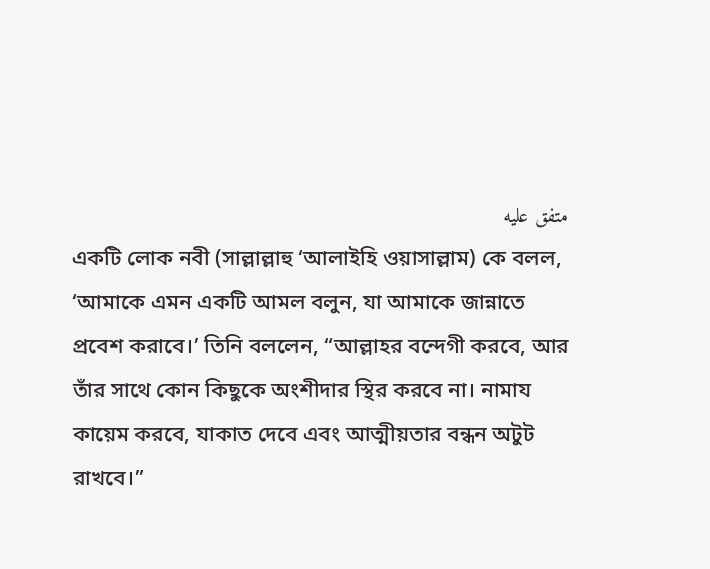متفق عليه
একটি লোক নবী (সাল্লাল্লাহু ‘আলাইহি ওয়াসাল্লাম) কে বলল, ‘আমাকে এমন একটি আমল বলুন, যা আমাকে জান্নাতে প্রবেশ করাবে।’ তিনি বললেন, “আল্লাহর বন্দেগী করবে, আর তাঁর সাথে কোন কিছুকে অংশীদার স্থির করবে না। নামায কায়েম করবে, যাকাত দেবে এবং আত্মীয়তার বন্ধন অটুট রাখবে।”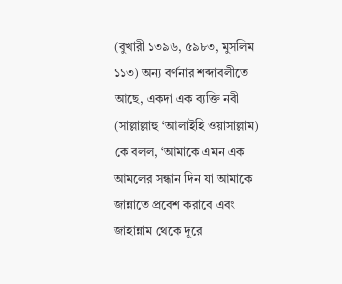(বুখারী ১৩৯৬, ৫৯৮৩, মুসলিম ১১৩) অন্য বর্ণনার শব্দাবলীতে আছে, একদা এক ব্যক্তি নবী (সাল্লাল্লাহু ‘আলাইহি ওয়াসাল্লাম) কে বলল, ‘আমাকে এমন এক আমলের সন্ধান দিন যা আমাকে জান্নাতে প্রবেশ করাবে এবং জাহান্নাম থেকে দূরে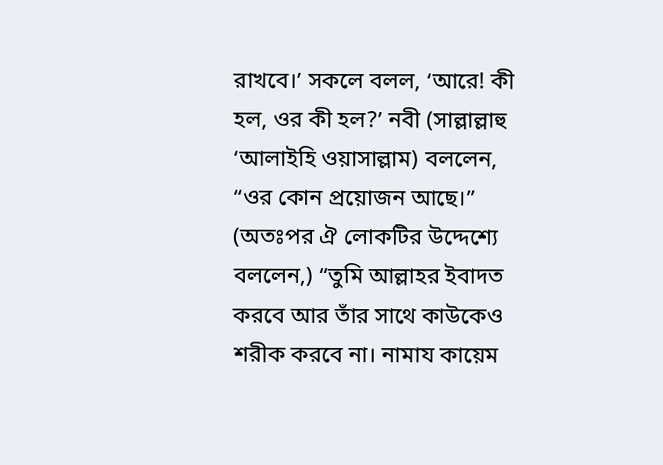রাখবে।’ সকলে বলল, ‘আরে! কী হল, ওর কী হল?’ নবী (সাল্লাল্লাহু ‘আলাইহি ওয়াসাল্লাম) বললেন, “ওর কোন প্রয়োজন আছে।” (অতঃপর ঐ লোকটির উদ্দেশ্যে বললেন,) “তুমি আল্লাহর ইবাদত করবে আর তাঁর সাথে কাউকেও শরীক করবে না। নামায কায়েম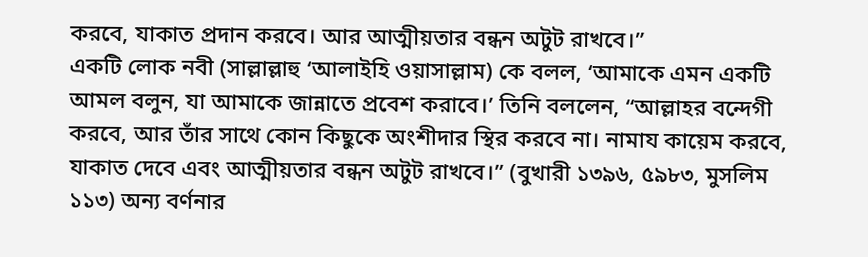করবে, যাকাত প্রদান করবে। আর আত্মীয়তার বন্ধন অটুট রাখবে।”
একটি লোক নবী (সাল্লাল্লাহু ‘আলাইহি ওয়াসাল্লাম) কে বলল, ‘আমাকে এমন একটি আমল বলুন, যা আমাকে জান্নাতে প্রবেশ করাবে।’ তিনি বললেন, “আল্লাহর বন্দেগী করবে, আর তাঁর সাথে কোন কিছুকে অংশীদার স্থির করবে না। নামায কায়েম করবে, যাকাত দেবে এবং আত্মীয়তার বন্ধন অটুট রাখবে।” (বুখারী ১৩৯৬, ৫৯৮৩, মুসলিম ১১৩) অন্য বর্ণনার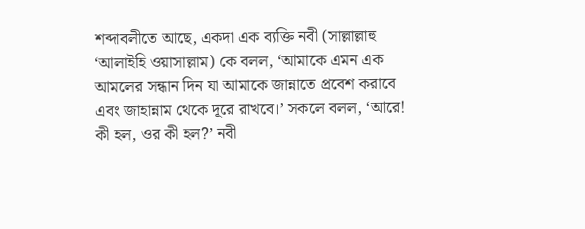শব্দাবলীতে আছে, একদা এক ব্যক্তি নবী (সাল্লাল্লাহু ‘আলাইহি ওয়াসাল্লাম) কে বলল, ‘আমাকে এমন এক আমলের সন্ধান দিন যা আমাকে জান্নাতে প্রবেশ করাবে এবং জাহান্নাম থেকে দূরে রাখবে।’ সকলে বলল, ‘আরে! কী হল, ওর কী হল?’ নবী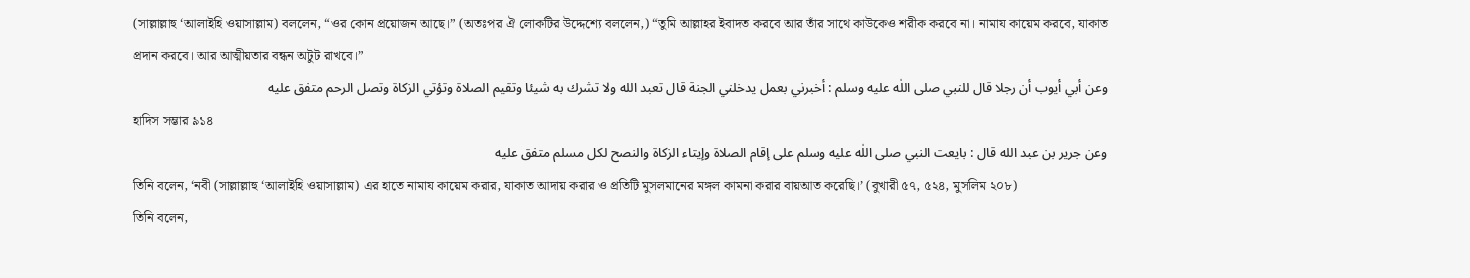(সাল্লাল্লাহু ‘আলাইহি ওয়াসাল্লাম) বললেন, “ওর কোন প্রয়োজন আছে।” (অতঃপর ঐ লোকটির উদ্দেশ্যে বললেন,) “তুমি আল্লাহর ইবাদত করবে আর তাঁর সাথে কাউকেও শরীক করবে না। নামায কায়েম করবে, যাকাত প্রদান করবে। আর আত্মীয়তার বন্ধন অটুট রাখবে।”
وعن أبي أيوب أن رجلا قال للنبي صلى اللٰه عليه وسلم : أخبرني بعمل يدخلني الجنة قال تعبد الله ولا تشرك به شيئا وتقيم الصلاة وتؤتي الزكاة وتصل الرحم متفق عليه
হাদিস সম্ভার ৯১৪
وعن جرير بن عبد الله قال : بايعت النبي صلى اللٰه عليه وسلم على إقام الصلاة وإيتاء الزكاة والنصح لكل مسلم متفق عليه
তিনি বলেন, ‘নবী (সাল্লাল্লাহু ‘আলাইহি ওয়াসাল্লাম) এর হাতে নামায কায়েম করার, যাকাত আদায় করার ও প্রতিটি মুসলমানের মঙ্গল কামনা করার বায়আত করেছি।’ (বুখারী ৫৭, ৫২৪, মুসলিম ২০৮)
তিনি বলেন,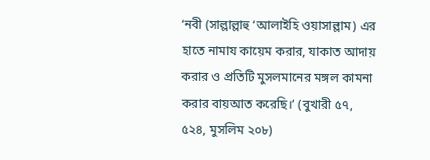‘নবী (সাল্লাল্লাহু ‘আলাইহি ওয়াসাল্লাম) এর হাতে নামায কায়েম করার, যাকাত আদায় করার ও প্রতিটি মুসলমানের মঙ্গল কামনা করার বায়আত করেছি।’ (বুখারী ৫৭, ৫২৪, মুসলিম ২০৮)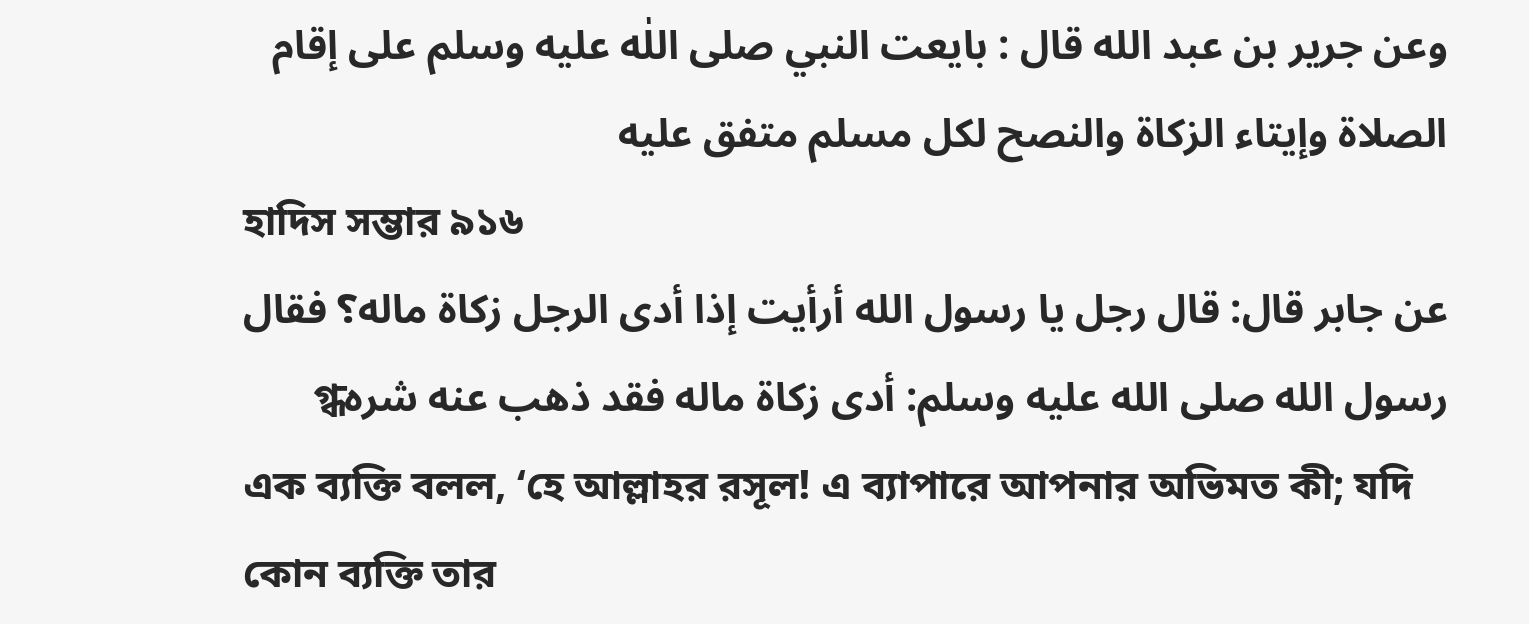وعن جرير بن عبد الله قال : بايعت النبي صلى اللٰه عليه وسلم على إقام الصلاة وإيتاء الزكاة والنصح لكل مسلم متفق عليه
হাদিস সম্ভার ৯১৬
عن جابر قال: قال رجل يا رسول الله أرأيت إذا أدى الرجل زكاة ماله؟ فقال رسول الله صلى الله عليه وسلم: أدى زكاة ماله فقد ذهب عنه شرهগ্ধ
এক ব্যক্তি বলল, ‘হে আল্লাহর রসূল! এ ব্যাপারে আপনার অভিমত কী; যদি কোন ব্যক্তি তার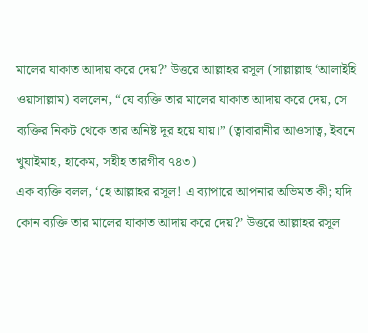মালের যাকাত আদায় করে দেয়?’ উত্তরে আল্লাহর রসূল (সাল্লাল্লাহু ‘আলাইহি ওয়াসাল্লাম) বললেন, “যে ব্যক্তি তার মালের যাকাত আদায় করে দেয়, সে ব্যক্তির নিকট থেকে তার অনিষ্ট দূর হয়ে যায়।” (ত্বাবারানীর আওসাত্ব, ইবনে খুযাইমাহ, হাকেম, সহীহ তারগীব ৭৪৩)
এক ব্যক্তি বলল, ‘হে আল্লাহর রসূল! এ ব্যাপারে আপনার অভিমত কী; যদি কোন ব্যক্তি তার মালের যাকাত আদায় করে দেয়?’ উত্তরে আল্লাহর রসূল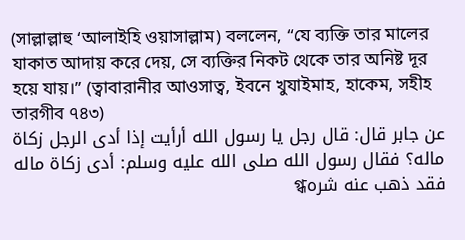(সাল্লাল্লাহু ‘আলাইহি ওয়াসাল্লাম) বললেন, “যে ব্যক্তি তার মালের যাকাত আদায় করে দেয়, সে ব্যক্তির নিকট থেকে তার অনিষ্ট দূর হয়ে যায়।” (ত্বাবারানীর আওসাত্ব, ইবনে খুযাইমাহ, হাকেম, সহীহ তারগীব ৭৪৩)
عن جابر قال: قال رجل يا رسول الله أرأيت إذا أدى الرجل زكاة ماله؟ فقال رسول الله صلى الله عليه وسلم: أدى زكاة ماله فقد ذهب عنه شرهগ্ধ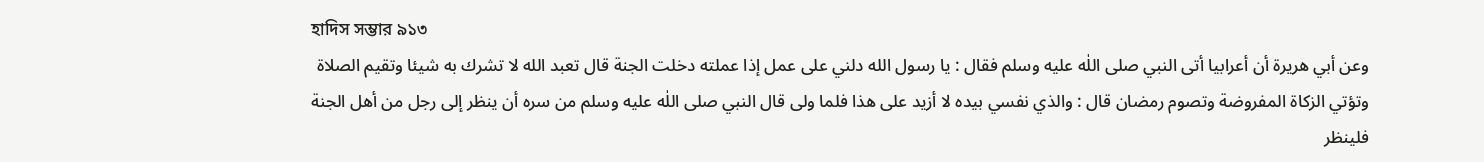হাদিস সম্ভার ৯১৩
وعن أبي هريرة أن أعرابيا أتى النبي صلى اللٰه عليه وسلم فقال : يا رسول الله دلني على عمل إذا عملته دخلت الجنة قال تعبد الله لا تشرك به شيئا وتقيم الصلاة وتؤتي الزكاة المفروضة وتصوم رمضان قال : والذي نفسي بيده لا أزيد على هذا فلما ولى قال النبي صلى اللٰه عليه وسلم من سره أن ينظر إلى رجل من أهل الجنة فلينظر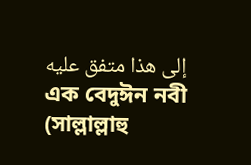إلى هذا متفق عليه
এক বেদুঈন নবী (সাল্লাল্লাহু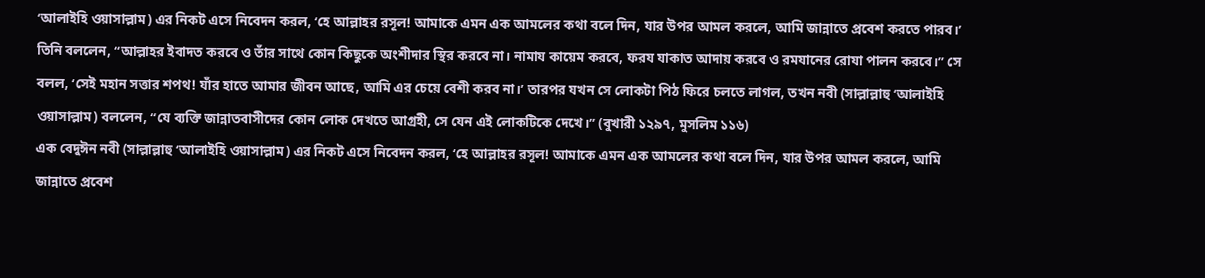‘আলাইহি ওয়াসাল্লাম) এর নিকট এসে নিবেদন করল, ‘হে আল্লাহর রসূল! আমাকে এমন এক আমলের কথা বলে দিন, যার উপর আমল করলে, আমি জান্নাতে প্রবেশ করতে পারব।’ তিনি বললেন, “আল্লাহর ইবাদত করবে ও তাঁর সাথে কোন কিছুকে অংশীদার স্থির করবে না। নামায কায়েম করবে, ফরয যাকাত আদায় করবে ও রমযানের রোযা পালন করবে।” সে বলল, ‘সেই মহান সত্তার শপথ! যাঁর হাতে আমার জীবন আছে, আমি এর চেয়ে বেশী করব না।’ তারপর যখন সে লোকটা পিঠ ফিরে চলতে লাগল, তখন নবী (সাল্লাল্লাহু ‘আলাইহি ওয়াসাল্লাম) বললেন, “যে ব্যক্তি জান্নাতবাসীদের কোন লোক দেখতে আগ্রহী, সে যেন এই লোকটিকে দেখে।” (বুখারী ১২৯৭, মুসলিম ১১৬)
এক বেদুঈন নবী (সাল্লাল্লাহু ‘আলাইহি ওয়াসাল্লাম) এর নিকট এসে নিবেদন করল, ‘হে আল্লাহর রসূল! আমাকে এমন এক আমলের কথা বলে দিন, যার উপর আমল করলে, আমি জান্নাতে প্রবেশ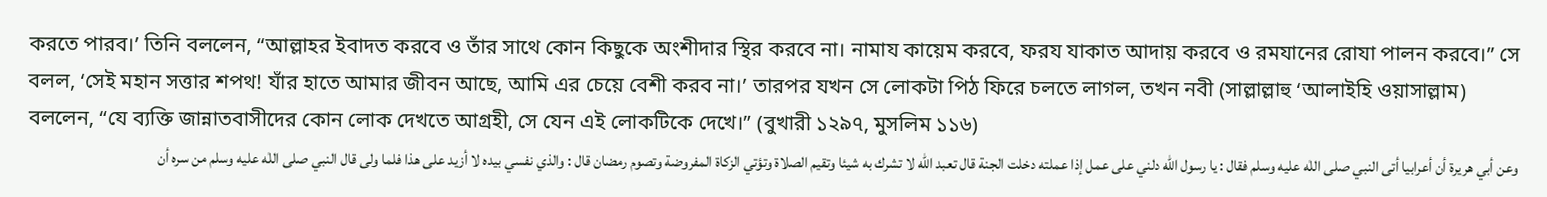করতে পারব।’ তিনি বললেন, “আল্লাহর ইবাদত করবে ও তাঁর সাথে কোন কিছুকে অংশীদার স্থির করবে না। নামায কায়েম করবে, ফরয যাকাত আদায় করবে ও রমযানের রোযা পালন করবে।” সে বলল, ‘সেই মহান সত্তার শপথ! যাঁর হাতে আমার জীবন আছে, আমি এর চেয়ে বেশী করব না।’ তারপর যখন সে লোকটা পিঠ ফিরে চলতে লাগল, তখন নবী (সাল্লাল্লাহু ‘আলাইহি ওয়াসাল্লাম) বললেন, “যে ব্যক্তি জান্নাতবাসীদের কোন লোক দেখতে আগ্রহী, সে যেন এই লোকটিকে দেখে।” (বুখারী ১২৯৭, মুসলিম ১১৬)
وعن أبي هريرة أن أعرابيا أتى النبي صلى اللٰه عليه وسلم فقال : يا رسول الله دلني على عمل إذا عملته دخلت الجنة قال تعبد الله لا تشرك به شيئا وتقيم الصلاة وتؤتي الزكاة المفروضة وتصوم رمضان قال : والذي نفسي بيده لا أزيد على هذا فلما ولى قال النبي صلى اللٰه عليه وسلم من سره أن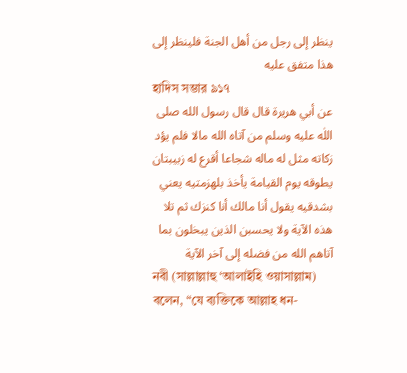ينظر إلى رجل من أهل الجنة فلينظر إلى هذا متفق عليه
হাদিস সম্ভার ৯১৭
عن أبي هريرة قال قال رسول الله صلى اللٰه عليه وسلم من آتاه الله مالا فلم يؤد زكاته مثل له ماله شجاعا أقرع له زبيبتان يطوقه يوم القيامة يأخذ بلهزمتيه يعني بشدقيه يقول أنا مالك أنا كنزك ثم تلا هذه الآية ولا يحسبن الذين يبخلون بما آتاهم الله من فضله إلى آخر الآية
নবী (সাল্লাল্লাহু ‘আলাইহি ওয়াসাল্লাম) বলেন, “যে ব্যক্তিকে আল্লাহ ধন-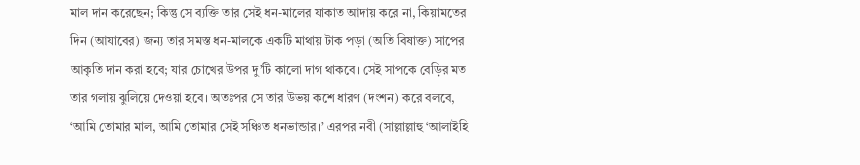মাল দান করেছেন; কিন্তু সে ব্যক্তি তার সেই ধন-মালের যাকাত আদায় করে না, কিয়ামতের দিন (আযাবের) জন্য তার সমস্ত ধন-মালকে একটি মাথায় টাক পড়া (অতি বিষাক্ত) সাপের আকৃতি দান করা হবে; যার চোখের উপর দু’টি কালো দাগ থাকবে। সেই সাপকে বেড়ির মত তার গলায় ঝুলিয়ে দেওয়া হবে। অতঃপর সে তার উভয় কশে ধারণ (দংশন) করে বলবে, ‘আমি তোমার মাল, আমি তোমার সেই সঞ্চিত ধনভান্ডার।’ এরপর নবী (সাল্লাল্লাহু ‘আলাইহি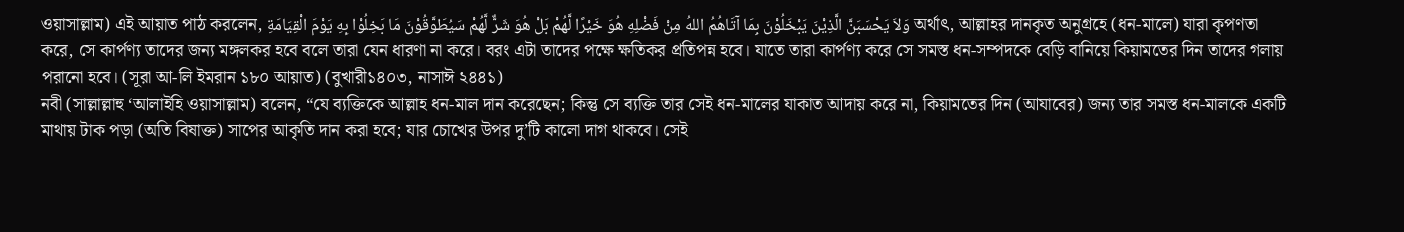ওয়াসাল্লাম) এই আয়াত পাঠ করলেন, وَلاَ يَحْسَبَنَّ الَّذِيْنَ يَبْخَلُوْنَ بِمَا آتَاهُمُ اللهُ مِنْ فَضْلِهِ هُوَ خَيْرًا لَّهُمْ بَلْ هُوَ شَرٌّ لَّهُمْ سَيُطَوَّقُوْنَ مَا بَخِلُوْا بِهِ يَوْمَ الْقِيَامَةِ অর্থাৎ, আল্লাহর দানকৃত অনুগ্রহে (ধন-মালে) যারা কৃপণতা করে, সে কার্পণ্য তাদের জন্য মঙ্গলকর হবে বলে তারা যেন ধারণা না করে। বরং এটা তাদের পক্ষে ক্ষতিকর প্রতিপন্ন হবে। যাতে তারা কার্পণ্য করে সে সমস্ত ধন-সম্পদকে বেড়ি বানিয়ে কিয়ামতের দিন তাদের গলায় পরানো হবে। (সূরা আ-লি ইমরান ১৮০ আয়াত) (বুখারী১৪০৩, নাসাঈ ২৪৪১)
নবী (সাল্লাল্লাহু ‘আলাইহি ওয়াসাল্লাম) বলেন, “যে ব্যক্তিকে আল্লাহ ধন-মাল দান করেছেন; কিন্তু সে ব্যক্তি তার সেই ধন-মালের যাকাত আদায় করে না, কিয়ামতের দিন (আযাবের) জন্য তার সমস্ত ধন-মালকে একটি মাথায় টাক পড়া (অতি বিষাক্ত) সাপের আকৃতি দান করা হবে; যার চোখের উপর দু’টি কালো দাগ থাকবে। সেই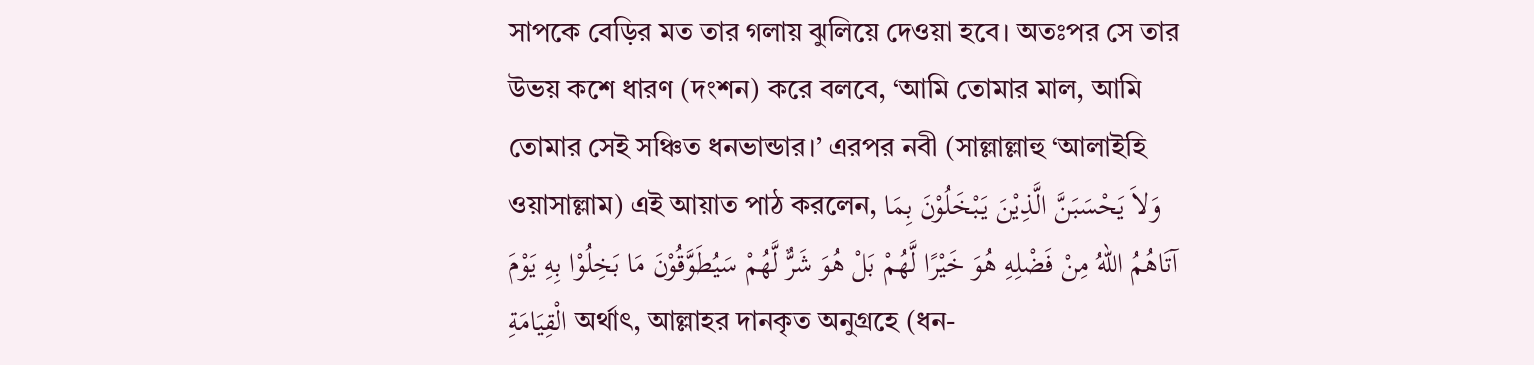সাপকে বেড়ির মত তার গলায় ঝুলিয়ে দেওয়া হবে। অতঃপর সে তার উভয় কশে ধারণ (দংশন) করে বলবে, ‘আমি তোমার মাল, আমি তোমার সেই সঞ্চিত ধনভান্ডার।’ এরপর নবী (সাল্লাল্লাহু ‘আলাইহি ওয়াসাল্লাম) এই আয়াত পাঠ করলেন, وَلاَ يَحْسَبَنَّ الَّذِيْنَ يَبْخَلُوْنَ بِمَا آتَاهُمُ اللهُ مِنْ فَضْلِهِ هُوَ خَيْرًا لَّهُمْ بَلْ هُوَ شَرٌّ لَّهُمْ سَيُطَوَّقُوْنَ مَا بَخِلُوْا بِهِ يَوْمَ الْقِيَامَةِ অর্থাৎ, আল্লাহর দানকৃত অনুগ্রহে (ধন-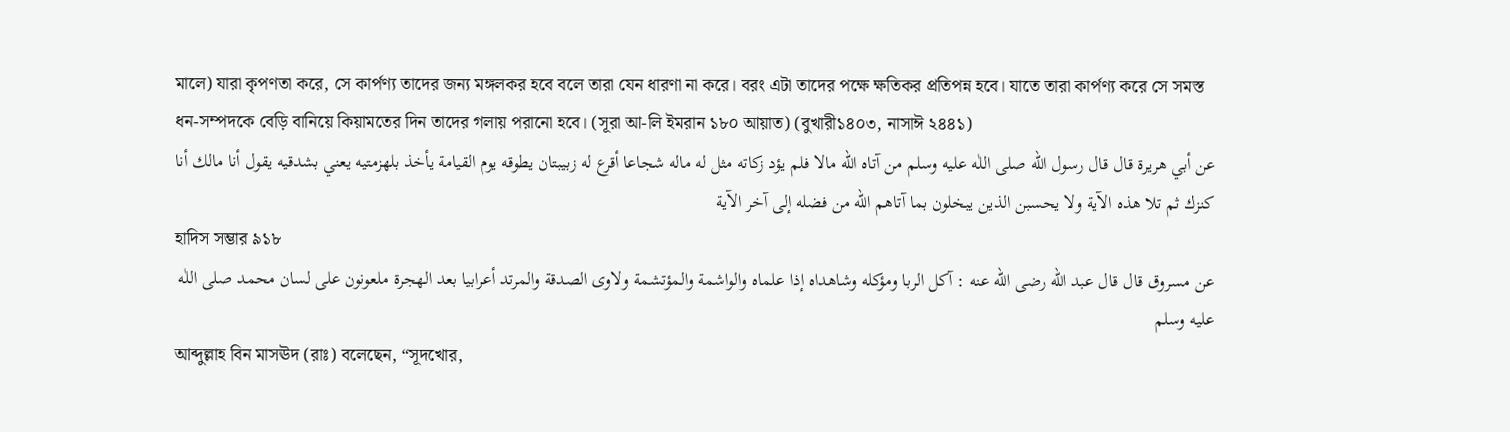মালে) যারা কৃপণতা করে, সে কার্পণ্য তাদের জন্য মঙ্গলকর হবে বলে তারা যেন ধারণা না করে। বরং এটা তাদের পক্ষে ক্ষতিকর প্রতিপন্ন হবে। যাতে তারা কার্পণ্য করে সে সমস্ত ধন-সম্পদকে বেড়ি বানিয়ে কিয়ামতের দিন তাদের গলায় পরানো হবে। (সূরা আ-লি ইমরান ১৮০ আয়াত) (বুখারী১৪০৩, নাসাঈ ২৪৪১)
عن أبي هريرة قال قال رسول الله صلى اللٰه عليه وسلم من آتاه الله مالا فلم يؤد زكاته مثل له ماله شجاعا أقرع له زبيبتان يطوقه يوم القيامة يأخذ بلهزمتيه يعني بشدقيه يقول أنا مالك أنا كنزك ثم تلا هذه الآية ولا يحسبن الذين يبخلون بما آتاهم الله من فضله إلى آخر الآية
হাদিস সম্ভার ৯১৮
عن مسروق قال قال عبد الله رضى الله عنه : آكل الربا ومؤكله وشاهداه إذا علماه والواشمة والمؤتشمة ولاوى الصدقة والمرتد أعرابيا بعد الهجرة ملعونون على لسان محمد صلى اللٰه عليه وسلم
আব্দুল্লাহ বিন মাসঊদ (রাঃ) বলেছেন, “সূদখোর,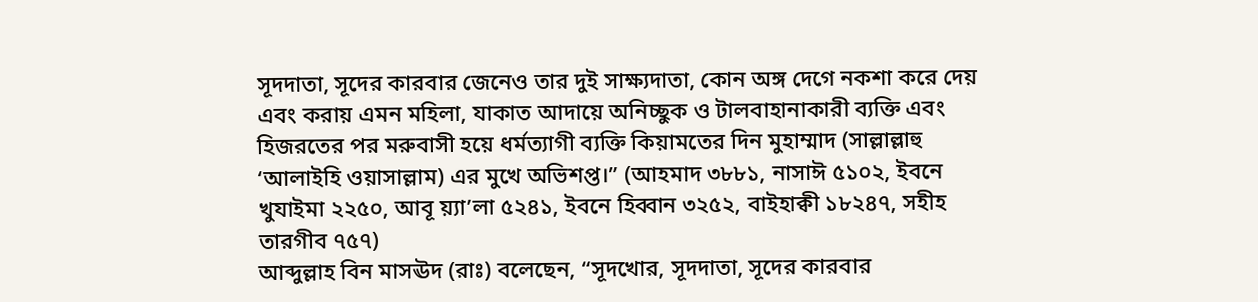সূদদাতা, সূদের কারবার জেনেও তার দুই সাক্ষ্যদাতা, কোন অঙ্গ দেগে নকশা করে দেয় এবং করায় এমন মহিলা, যাকাত আদায়ে অনিচ্ছুক ও টালবাহানাকারী ব্যক্তি এবং হিজরতের পর মরুবাসী হয়ে ধর্মত্যাগী ব্যক্তি কিয়ামতের দিন মুহাম্মাদ (সাল্লাল্লাহু ‘আলাইহি ওয়াসাল্লাম) এর মুখে অভিশপ্ত।” (আহমাদ ৩৮৮১, নাসাঈ ৫১০২, ইবনে খুযাইমা ২২৫০, আবূ য়্যা’লা ৫২৪১, ইবনে হিব্বান ৩২৫২, বাইহাক্বী ১৮২৪৭, সহীহ তারগীব ৭৫৭)
আব্দুল্লাহ বিন মাসঊদ (রাঃ) বলেছেন, “সূদখোর, সূদদাতা, সূদের কারবার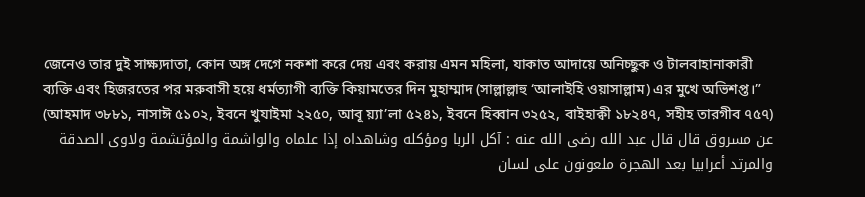জেনেও তার দুই সাক্ষ্যদাতা, কোন অঙ্গ দেগে নকশা করে দেয় এবং করায় এমন মহিলা, যাকাত আদায়ে অনিচ্ছুক ও টালবাহানাকারী ব্যক্তি এবং হিজরতের পর মরুবাসী হয়ে ধর্মত্যাগী ব্যক্তি কিয়ামতের দিন মুহাম্মাদ (সাল্লাল্লাহু ‘আলাইহি ওয়াসাল্লাম) এর মুখে অভিশপ্ত।” (আহমাদ ৩৮৮১, নাসাঈ ৫১০২, ইবনে খুযাইমা ২২৫০, আবূ য়্যা’লা ৫২৪১, ইবনে হিব্বান ৩২৫২, বাইহাক্বী ১৮২৪৭, সহীহ তারগীব ৭৫৭)
عن مسروق قال قال عبد الله رضى الله عنه : آكل الربا ومؤكله وشاهداه إذا علماه والواشمة والمؤتشمة ولاوى الصدقة والمرتد أعرابيا بعد الهجرة ملعونون على لسان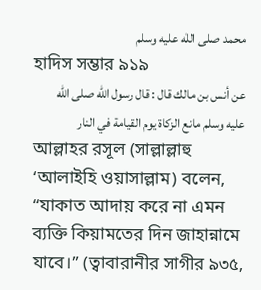محمد صلى اللٰه عليه وسلم
হাদিস সম্ভার ৯১৯
عن أنس بن مالك قال : قال رسول الله صلى الله عليه وسلم مانع الزكاة يوم القيامة في النار
আল্লাহর রসূল (সাল্লাল্লাহু ‘আলাইহি ওয়াসাল্লাম) বলেন, “যাকাত আদায় করে না এমন ব্যক্তি কিয়ামতের দিন জাহান্নামে যাবে।” (ত্বাবারানীর সাগীর ৯৩৫,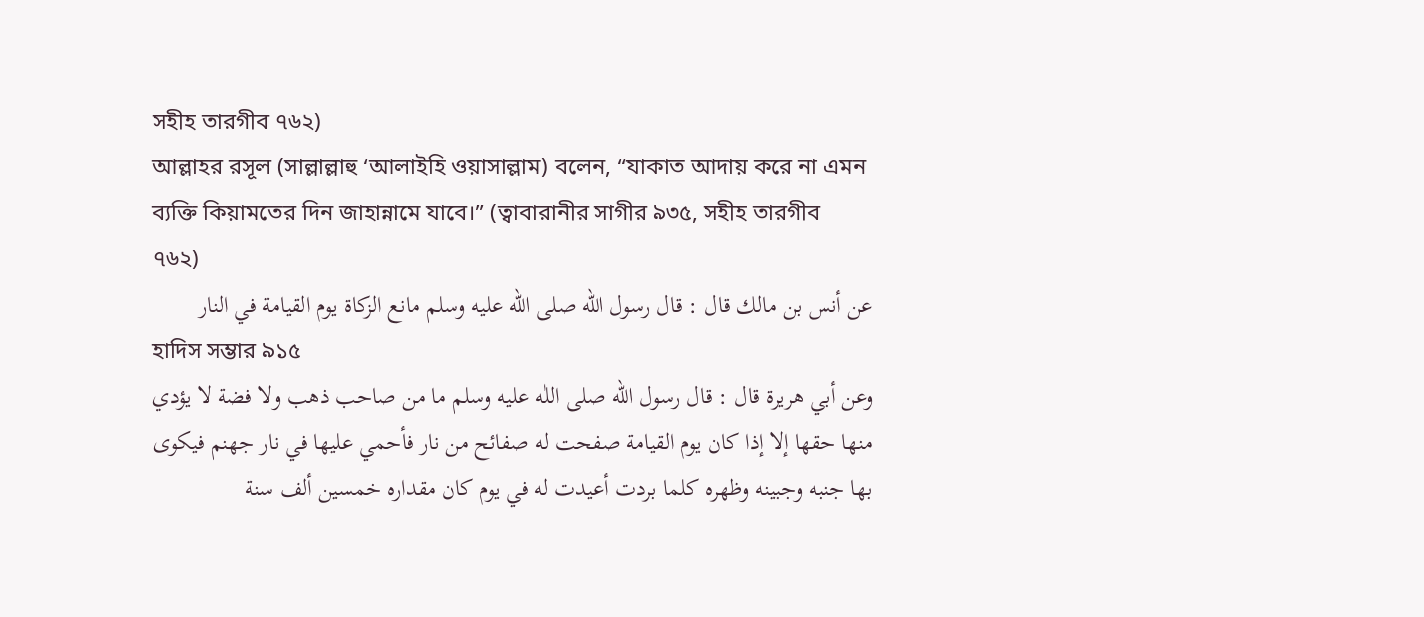সহীহ তারগীব ৭৬২)
আল্লাহর রসূল (সাল্লাল্লাহু ‘আলাইহি ওয়াসাল্লাম) বলেন, “যাকাত আদায় করে না এমন ব্যক্তি কিয়ামতের দিন জাহান্নামে যাবে।” (ত্বাবারানীর সাগীর ৯৩৫, সহীহ তারগীব ৭৬২)
عن أنس بن مالك قال : قال رسول الله صلى الله عليه وسلم مانع الزكاة يوم القيامة في النار
হাদিস সম্ভার ৯১৫
وعن أبي هريرة قال : قال رسول الله صلى اللٰه عليه وسلم ما من صاحب ذهب ولا فضة لا يؤدي منها حقها إلا إذا كان يوم القيامة صفحت له صفائح من نار فأحمي عليها في نار جهنم فيكوى بها جنبه وجبينه وظهره كلما بردت أعيدت له في يوم كان مقداره خمسين ألف سنة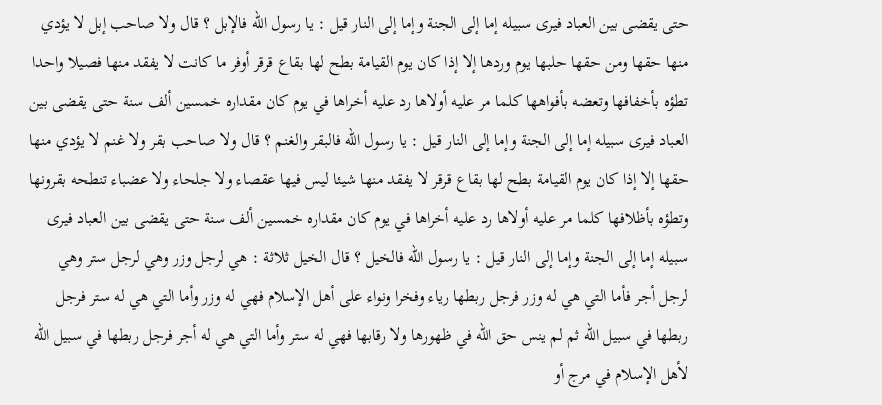حتى يقضى بين العباد فيرى سبيله إما إلى الجنة وإما إلى النار قيل : يا رسول الله فالإبل ؟ قال ولا صاحب إبل لا يؤدي منها حقها ومن حقها حلبها يوم وردها إلا إذا كان يوم القيامة بطح لها بقاع قرقر أوفر ما كانت لا يفقد منها فصيلا واحدا تطؤه بأخفافها وتعضه بأفواهها كلما مر عليه أولاها رد عليه أخراها في يوم كان مقداره خمسين ألف سنة حتى يقضى بين العباد فيرى سبيله إما إلى الجنة وإما إلى النار قيل : يا رسول الله فالبقر والغنم ؟ قال ولا صاحب بقر ولا غنم لا يؤدي منها حقها إلا إذا كان يوم القيامة بطح لها بقاع قرقر لا يفقد منها شيئا ليس فيها عقصاء ولا جلحاء ولا عضباء تنطحه بقرونها وتطؤه بأظلافها كلما مر عليه أولاها رد عليه أخراها في يوم كان مقداره خمسين ألف سنة حتى يقضى بين العباد فيرى سبيله إما إلى الجنة وإما إلى النار قيل : يا رسول الله فالخيل ؟ قال الخيل ثلاثة : هي لرجل وزر وهي لرجل ستر وهي لرجل أجر فأما التي هي له وزر فرجل ربطها رياء وفخرا ونواء على أهل الإسلام فهي له وزر وأما التي هي له ستر فرجل ربطها في سبيل الله ثم لم ينس حق الله في ظهورها ولا رقابها فهي له ستر وأما التي هي له أجر فرجل ربطها في سبيل الله لأهل الإسلام في مرج أو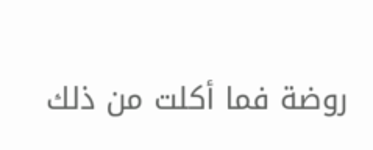روضة فما أكلت من ذلك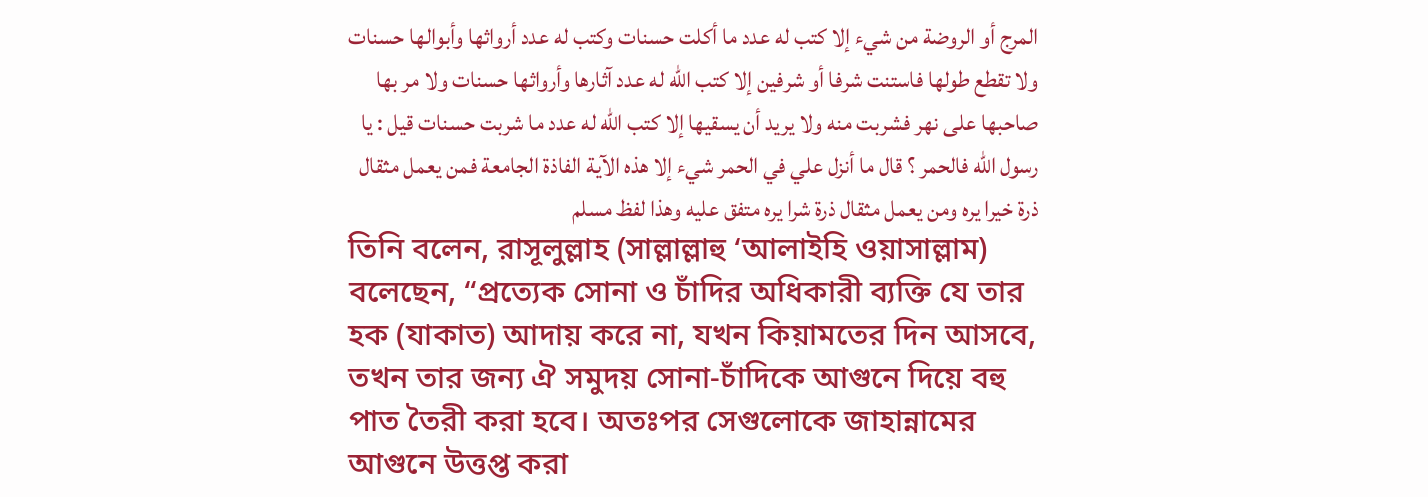المرج أو الروضة من شيء إلا كتب له عدد ما أكلت حسنات وكتب له عدد أرواثها وأبوالها حسنات ولا تقطع طولها فاستنت شرفا أو شرفين إلا كتب الله له عدد آثارها وأرواثها حسنات ولا مر بها صاحبها على نهر فشربت منه ولا يريد أن يسقيها إلا كتب الله له عدد ما شربت حسنات قيل : يا رسول الله فالحمر ؟ قال ما أنزل علي في الحمر شيء إلا هذه الآية الفاذة الجامعة فمن يعمل مثقال ذرة خيرا يره ومن يعمل مثقال ذرة شرا يره متفق عليه وهذا لفظ مسلم
তিনি বলেন, রাসূলুল্লাহ (সাল্লাল্লাহু ‘আলাইহি ওয়াসাল্লাম) বলেছেন, “প্রত্যেক সোনা ও চাঁদির অধিকারী ব্যক্তি যে তার হক (যাকাত) আদায় করে না, যখন কিয়ামতের দিন আসবে, তখন তার জন্য ঐ সমুদয় সোনা-চাঁদিকে আগুনে দিয়ে বহু পাত তৈরী করা হবে। অতঃপর সেগুলোকে জাহান্নামের আগুনে উত্তপ্ত করা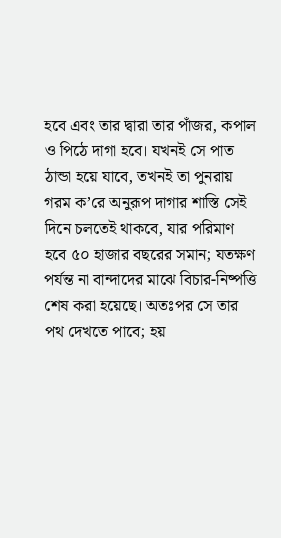হবে এবং তার দ্বারা তার পাঁজর, কপাল ও পিঠে দাগা হবে। যখনই সে পাত ঠান্ডা হয়ে যাবে, তখনই তা পুনরায় গরম ক’রে অনুরূপ দাগার শাস্তি সেই দিনে চলতেই থাকবে, যার পরিমাণ হবে ৫০ হাজার বছরের সমান; যতক্ষণ পর্যন্ত না বান্দাদের মাঝে বিচার-নিষ্পত্তি শেষ করা হয়েছে। অতঃপর সে তার পথ দেখতে পাবে; হয়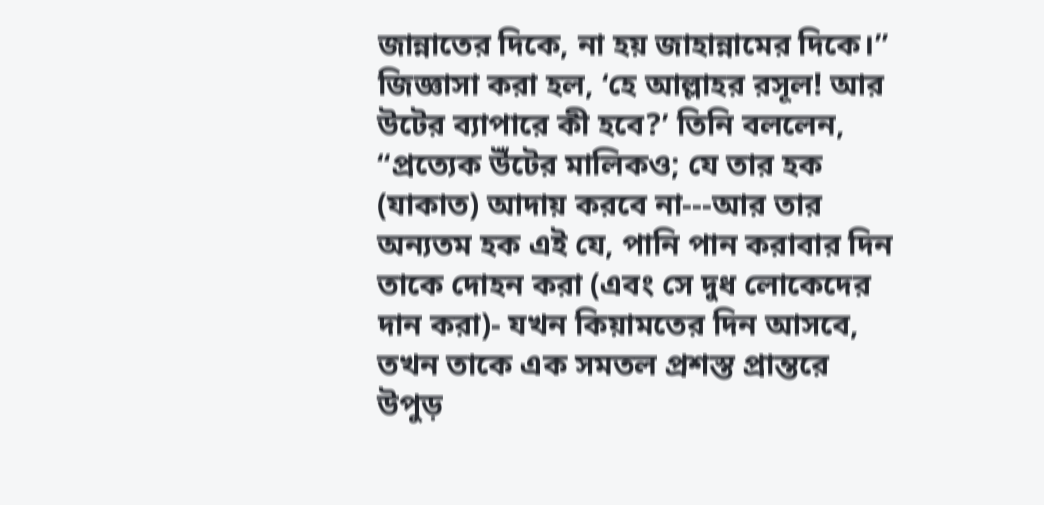জান্নাতের দিকে, না হয় জাহান্নামের দিকে।” জিজ্ঞাসা করা হল, ‘হে আল্লাহর রসূল! আর উটের ব্যাপারে কী হবে?’ তিনি বললেন, “প্রত্যেক উঁটের মালিকও; যে তার হক (যাকাত) আদায় করবে না---আর তার অন্যতম হক এই যে, পানি পান করাবার দিন তাকে দোহন করা (এবং সে দুধ লোকেদের দান করা)- যখন কিয়ামতের দিন আসবে, তখন তাকে এক সমতল প্রশস্ত প্রান্তরে উপুড়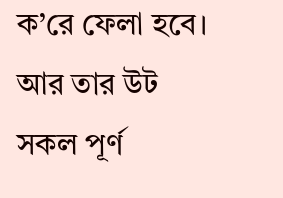ক’রে ফেলা হবে। আর তার উট সকল পূর্ণ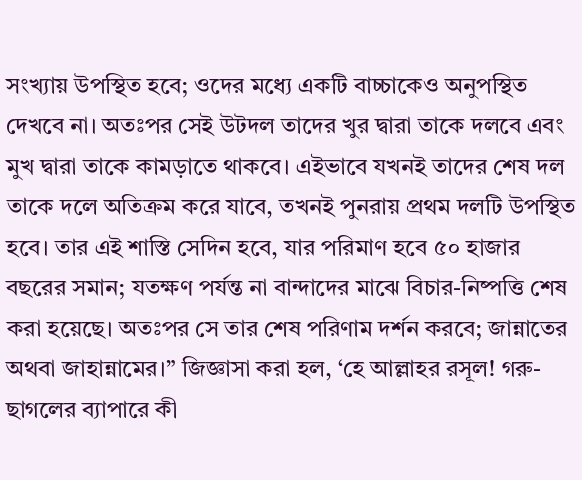সংখ্যায় উপস্থিত হবে; ওদের মধ্যে একটি বাচ্চাকেও অনুপস্থিত দেখবে না। অতঃপর সেই উটদল তাদের খুর দ্বারা তাকে দলবে এবং মুখ দ্বারা তাকে কামড়াতে থাকবে। এইভাবে যখনই তাদের শেষ দল তাকে দলে অতিক্রম করে যাবে, তখনই পুনরায় প্রথম দলটি উপস্থিত হবে। তার এই শাস্তি সেদিন হবে, যার পরিমাণ হবে ৫০ হাজার বছরের সমান; যতক্ষণ পর্যন্ত না বান্দাদের মাঝে বিচার-নিষ্পত্তি শেষ করা হয়েছে। অতঃপর সে তার শেষ পরিণাম দর্শন করবে; জান্নাতের অথবা জাহান্নামের।” জিজ্ঞাসা করা হল, ‘হে আল্লাহর রসূল! গরু-ছাগলের ব্যাপারে কী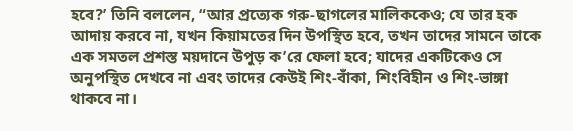হবে?’ তিনি বললেন, “আর প্রত্যেক গরু-ছাগলের মালিককেও; যে তার হক আদায় করবে না, যখন কিয়ামতের দিন উপস্থিত হবে, তখন তাদের সামনে তাকে এক সমতল প্রশস্ত ময়দানে উপুড় ক’রে ফেলা হবে; যাদের একটিকেও সে অনুপস্থিত দেখবে না এবং তাদের কেউই শিং-বাঁকা, শিংবিহীন ও শিং-ভাঙ্গা থাকবে না।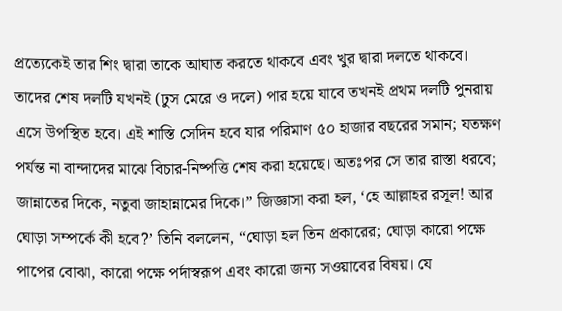প্রত্যেকেই তার শিং দ্বারা তাকে আঘাত করতে থাকবে এবং খুর দ্বারা দলতে থাকবে। তাদের শেষ দলটি যখনই (ঢুস মেরে ও দলে) পার হয়ে যাবে তখনই প্রথম দলটি পুনরায় এসে উপস্থিত হবে। এই শাস্তি সেদিন হবে যার পরিমাণ ৫০ হাজার বছরের সমান; যতক্ষণ পর্যন্ত না বান্দাদের মাঝে বিচার-নিষ্পত্তি শেষ করা হয়েছে। অতঃপর সে তার রাস্তা ধরবে; জান্নাতের দিকে, নতুবা জাহান্নামের দিকে।” জিজ্ঞাসা করা হল, ‘হে আল্লাহর রসূল! আর ঘোড়া সম্পর্কে কী হবে?’ তিনি বললেন, “ঘোড়া হল তিন প্রকারের; ঘোড়া কারো পক্ষে পাপের বোঝা, কারো পক্ষে পর্দাস্বরূপ এবং কারো জন্য সওয়াবের বিষয়। যে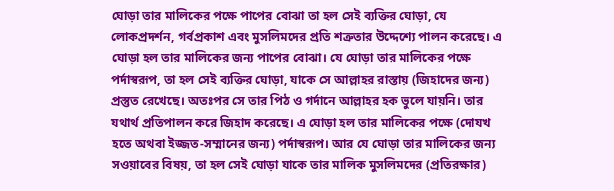ঘোড়া তার মালিকের পক্ষে পাপের বোঝা তা হল সেই ব্যক্তির ঘোড়া, যে লোকপ্রদর্শন, গর্বপ্রকাশ এবং মুসলিমদের প্রতি শত্রুতার উদ্দেশ্যে পালন করেছে। এ ঘোড়া হল তার মালিকের জন্য পাপের বোঝা। যে ঘোড়া তার মালিকের পক্ষে পর্দাস্বরূপ, তা হল সেই ব্যক্তির ঘোড়া, যাকে সে আল্লাহর রাস্তায় (জিহাদের জন্য) প্রস্তুত রেখেছে। অতঃপর সে তার পিঠ ও গর্দানে আল্লাহর হক ভুলে যায়নি। তার যথার্থ প্রতিপালন করে জিহাদ করেছে। এ ঘোড়া হল তার মালিকের পক্ষে (দোযখ হতে অথবা ইজ্জত-সম্মানের জন্য) পর্দাস্বরূপ। আর যে ঘোড়া তার মালিকের জন্য সওয়াবের বিষয়, তা হল সেই ঘোড়া যাকে তার মালিক মুসলিমদের (প্রতিরক্ষার)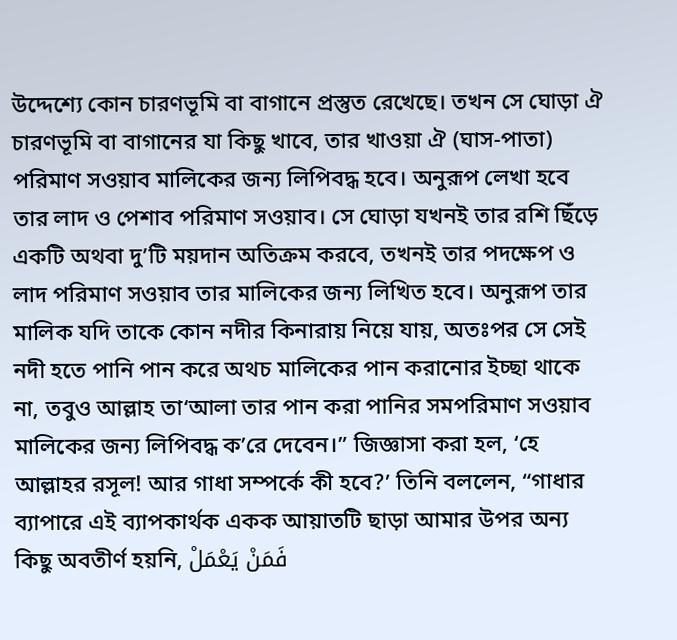উদ্দেশ্যে কোন চারণভূমি বা বাগানে প্রস্তুত রেখেছে। তখন সে ঘোড়া ঐ চারণভূমি বা বাগানের যা কিছু খাবে, তার খাওয়া ঐ (ঘাস-পাতা) পরিমাণ সওয়াব মালিকের জন্য লিপিবদ্ধ হবে। অনুরূপ লেখা হবে তার লাদ ও পেশাব পরিমাণ সওয়াব। সে ঘোড়া যখনই তার রশি ছিঁড়ে একটি অথবা দু’টি ময়দান অতিক্রম করবে, তখনই তার পদক্ষেপ ও লাদ পরিমাণ সওয়াব তার মালিকের জন্য লিখিত হবে। অনুরূপ তার মালিক যদি তাকে কোন নদীর কিনারায় নিয়ে যায়, অতঃপর সে সেই নদী হতে পানি পান করে অথচ মালিকের পান করানোর ইচ্ছা থাকে না, তবুও আল্লাহ তা‘আলা তার পান করা পানির সমপরিমাণ সওয়াব মালিকের জন্য লিপিবদ্ধ ক’রে দেবেন।” জিজ্ঞাসা করা হল, ‘হে আল্লাহর রসূল! আর গাধা সম্পর্কে কী হবে?’ তিনি বললেন, “গাধার ব্যাপারে এই ব্যাপকার্থক একক আয়াতটি ছাড়া আমার উপর অন্য কিছু অবতীর্ণ হয়নি, فَمَنْ يَعْمَلْ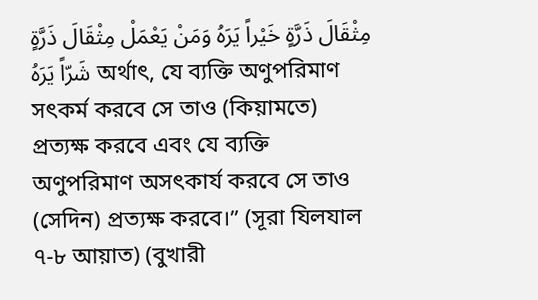مِثْقَالَ ذَرَّةٍ خَيْراً يَرَهُ وَمَنْ يَعْمَلْ مِثْقَالَ ذَرَّةٍ شَرّاً يَرَهُ অর্থাৎ, যে ব্যক্তি অণুপরিমাণ সৎকর্ম করবে সে তাও (কিয়ামতে) প্রত্যক্ষ করবে এবং যে ব্যক্তি অণুপরিমাণ অসৎকার্য করবে সে তাও (সেদিন) প্রত্যক্ষ করবে।” (সূরা যিলযাল ৭-৮ আয়াত) (বুখারী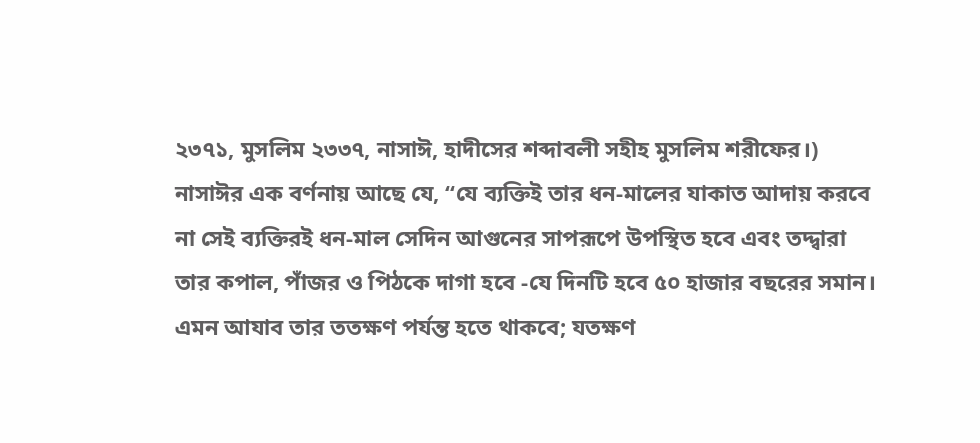২৩৭১, মুসলিম ২৩৩৭, নাসাঈ, হাদীসের শব্দাবলী সহীহ মুসলিম শরীফের।) নাসাঈর এক বর্ণনায় আছে যে, “যে ব্যক্তিই তার ধন-মালের যাকাত আদায় করবে না সেই ব্যক্তিরই ধন-মাল সেদিন আগুনের সাপরূপে উপস্থিত হবে এবং তদ্দ্বারা তার কপাল, পাঁজর ও পিঠকে দাগা হবে -যে দিনটি হবে ৫০ হাজার বছরের সমান। এমন আযাব তার ততক্ষণ পর্যন্ত হতে থাকবে; যতক্ষণ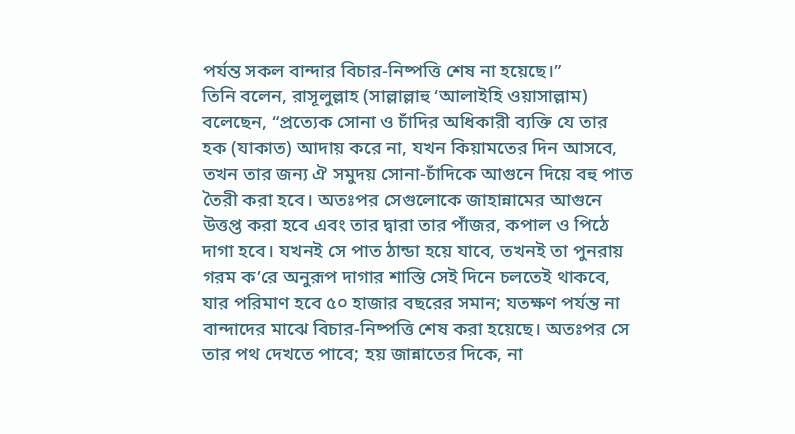পর্যন্ত সকল বান্দার বিচার-নিষ্পত্তি শেষ না হয়েছে।”
তিনি বলেন, রাসূলুল্লাহ (সাল্লাল্লাহু ‘আলাইহি ওয়াসাল্লাম) বলেছেন, “প্রত্যেক সোনা ও চাঁদির অধিকারী ব্যক্তি যে তার হক (যাকাত) আদায় করে না, যখন কিয়ামতের দিন আসবে, তখন তার জন্য ঐ সমুদয় সোনা-চাঁদিকে আগুনে দিয়ে বহু পাত তৈরী করা হবে। অতঃপর সেগুলোকে জাহান্নামের আগুনে উত্তপ্ত করা হবে এবং তার দ্বারা তার পাঁজর, কপাল ও পিঠে দাগা হবে। যখনই সে পাত ঠান্ডা হয়ে যাবে, তখনই তা পুনরায় গরম ক’রে অনুরূপ দাগার শাস্তি সেই দিনে চলতেই থাকবে, যার পরিমাণ হবে ৫০ হাজার বছরের সমান; যতক্ষণ পর্যন্ত না বান্দাদের মাঝে বিচার-নিষ্পত্তি শেষ করা হয়েছে। অতঃপর সে তার পথ দেখতে পাবে; হয় জান্নাতের দিকে, না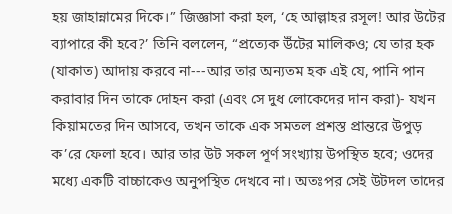হয় জাহান্নামের দিকে।” জিজ্ঞাসা করা হল, ‘হে আল্লাহর রসূল! আর উটের ব্যাপারে কী হবে?’ তিনি বললেন, “প্রত্যেক উঁটের মালিকও; যে তার হক (যাকাত) আদায় করবে না---আর তার অন্যতম হক এই যে, পানি পান করাবার দিন তাকে দোহন করা (এবং সে দুধ লোকেদের দান করা)- যখন কিয়ামতের দিন আসবে, তখন তাকে এক সমতল প্রশস্ত প্রান্তরে উপুড় ক’রে ফেলা হবে। আর তার উট সকল পূর্ণ সংখ্যায় উপস্থিত হবে; ওদের মধ্যে একটি বাচ্চাকেও অনুপস্থিত দেখবে না। অতঃপর সেই উটদল তাদের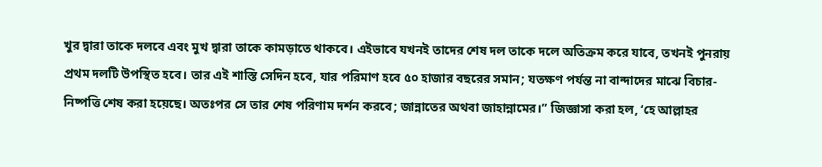খুর দ্বারা তাকে দলবে এবং মুখ দ্বারা তাকে কামড়াতে থাকবে। এইভাবে যখনই তাদের শেষ দল তাকে দলে অতিক্রম করে যাবে, তখনই পুনরায় প্রথম দলটি উপস্থিত হবে। তার এই শাস্তি সেদিন হবে, যার পরিমাণ হবে ৫০ হাজার বছরের সমান; যতক্ষণ পর্যন্ত না বান্দাদের মাঝে বিচার-নিষ্পত্তি শেষ করা হয়েছে। অতঃপর সে তার শেষ পরিণাম দর্শন করবে; জান্নাতের অথবা জাহান্নামের।” জিজ্ঞাসা করা হল, ‘হে আল্লাহর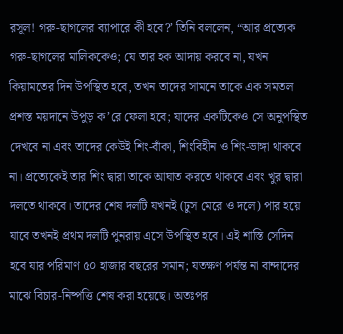রসূল! গরু-ছাগলের ব্যাপারে কী হবে?’ তিনি বললেন, “আর প্রত্যেক গরু-ছাগলের মালিককেও; যে তার হক আদায় করবে না, যখন কিয়ামতের দিন উপস্থিত হবে, তখন তাদের সামনে তাকে এক সমতল প্রশস্ত ময়দানে উপুড় ক’রে ফেলা হবে; যাদের একটিকেও সে অনুপস্থিত দেখবে না এবং তাদের কেউই শিং-বাঁকা, শিংবিহীন ও শিং-ভাঙ্গা থাকবে না। প্রত্যেকেই তার শিং দ্বারা তাকে আঘাত করতে থাকবে এবং খুর দ্বারা দলতে থাকবে। তাদের শেষ দলটি যখনই (ঢুস মেরে ও দলে) পার হয়ে যাবে তখনই প্রথম দলটি পুনরায় এসে উপস্থিত হবে। এই শাস্তি সেদিন হবে যার পরিমাণ ৫০ হাজার বছরের সমান; যতক্ষণ পর্যন্ত না বান্দাদের মাঝে বিচার-নিষ্পত্তি শেষ করা হয়েছে। অতঃপর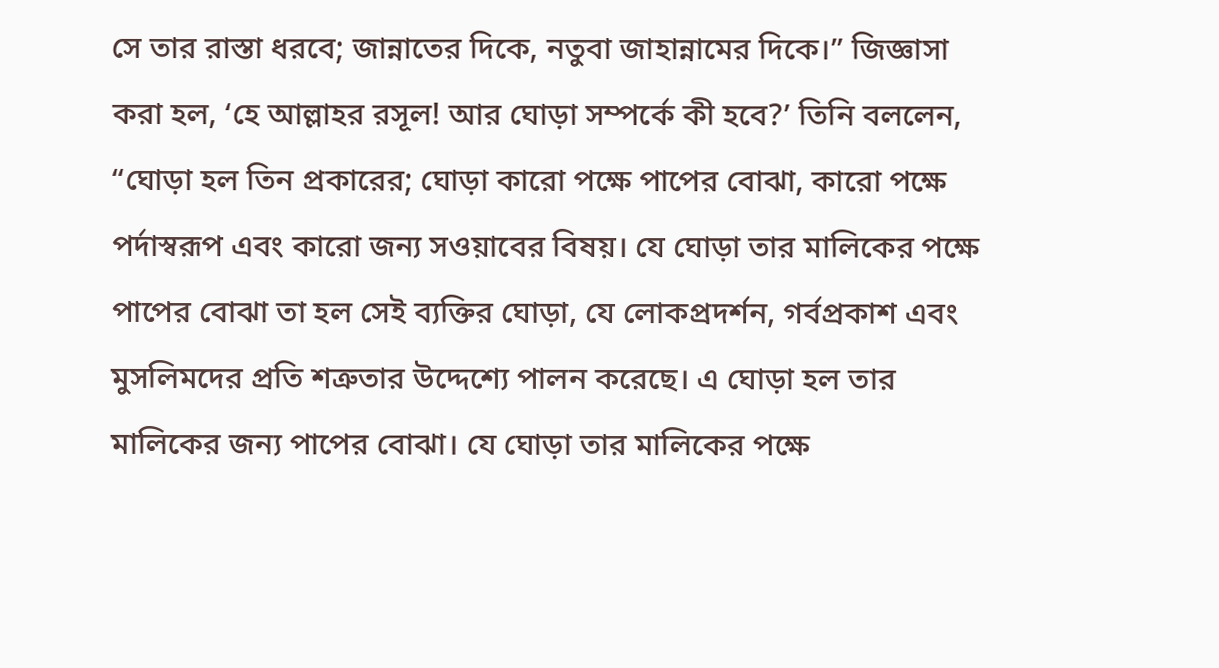সে তার রাস্তা ধরবে; জান্নাতের দিকে, নতুবা জাহান্নামের দিকে।” জিজ্ঞাসা করা হল, ‘হে আল্লাহর রসূল! আর ঘোড়া সম্পর্কে কী হবে?’ তিনি বললেন, “ঘোড়া হল তিন প্রকারের; ঘোড়া কারো পক্ষে পাপের বোঝা, কারো পক্ষে পর্দাস্বরূপ এবং কারো জন্য সওয়াবের বিষয়। যে ঘোড়া তার মালিকের পক্ষে পাপের বোঝা তা হল সেই ব্যক্তির ঘোড়া, যে লোকপ্রদর্শন, গর্বপ্রকাশ এবং মুসলিমদের প্রতি শত্রুতার উদ্দেশ্যে পালন করেছে। এ ঘোড়া হল তার মালিকের জন্য পাপের বোঝা। যে ঘোড়া তার মালিকের পক্ষে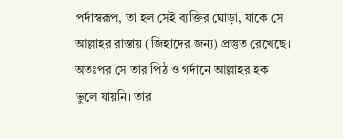পর্দাস্বরূপ, তা হল সেই ব্যক্তির ঘোড়া, যাকে সে আল্লাহর রাস্তায় (জিহাদের জন্য) প্রস্তুত রেখেছে। অতঃপর সে তার পিঠ ও গর্দানে আল্লাহর হক ভুলে যায়নি। তার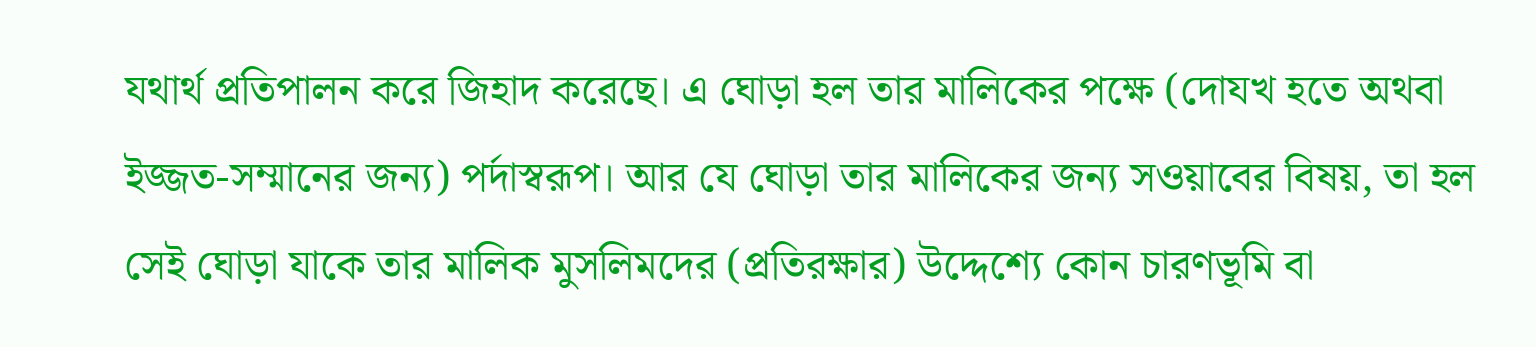যথার্থ প্রতিপালন করে জিহাদ করেছে। এ ঘোড়া হল তার মালিকের পক্ষে (দোযখ হতে অথবা ইজ্জত-সম্মানের জন্য) পর্দাস্বরূপ। আর যে ঘোড়া তার মালিকের জন্য সওয়াবের বিষয়, তা হল সেই ঘোড়া যাকে তার মালিক মুসলিমদের (প্রতিরক্ষার) উদ্দেশ্যে কোন চারণভূমি বা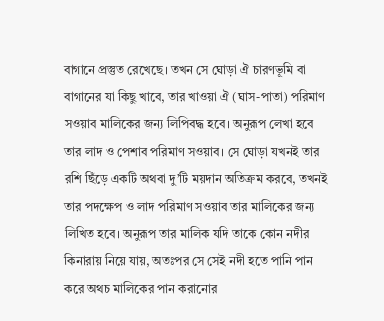বাগানে প্রস্তুত রেখেছে। তখন সে ঘোড়া ঐ চারণভূমি বা বাগানের যা কিছু খাবে, তার খাওয়া ঐ (ঘাস-পাতা) পরিমাণ সওয়াব মালিকের জন্য লিপিবদ্ধ হবে। অনুরূপ লেখা হবে তার লাদ ও পেশাব পরিমাণ সওয়াব। সে ঘোড়া যখনই তার রশি ছিঁড়ে একটি অথবা দু’টি ময়দান অতিক্রম করবে, তখনই তার পদক্ষেপ ও লাদ পরিমাণ সওয়াব তার মালিকের জন্য লিখিত হবে। অনুরূপ তার মালিক যদি তাকে কোন নদীর কিনারায় নিয়ে যায়, অতঃপর সে সেই নদী হতে পানি পান করে অথচ মালিকের পান করানোর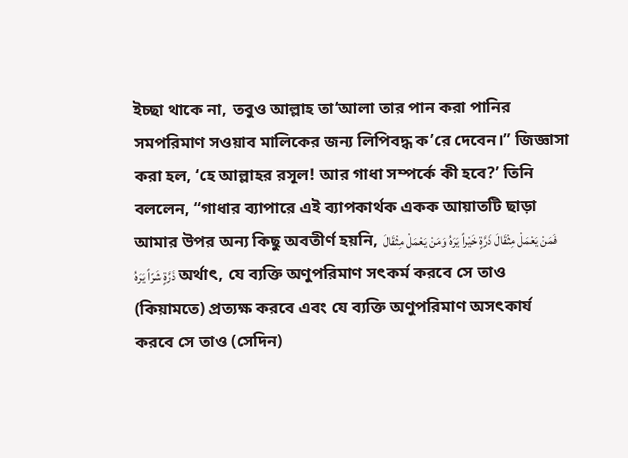ইচ্ছা থাকে না, তবুও আল্লাহ তা‘আলা তার পান করা পানির সমপরিমাণ সওয়াব মালিকের জন্য লিপিবদ্ধ ক’রে দেবেন।” জিজ্ঞাসা করা হল, ‘হে আল্লাহর রসূল! আর গাধা সম্পর্কে কী হবে?’ তিনি বললেন, “গাধার ব্যাপারে এই ব্যাপকার্থক একক আয়াতটি ছাড়া আমার উপর অন্য কিছু অবতীর্ণ হয়নি, فَمَنْ يَعْمَلْ مِثْقَالَ ذَرَّةٍ خَيْراً يَرَهُ وَمَنْ يَعْمَلْ مِثْقَالَ ذَرَّةٍ شَرّاً يَرَهُ অর্থাৎ, যে ব্যক্তি অণুপরিমাণ সৎকর্ম করবে সে তাও (কিয়ামতে) প্রত্যক্ষ করবে এবং যে ব্যক্তি অণুপরিমাণ অসৎকার্য করবে সে তাও (সেদিন)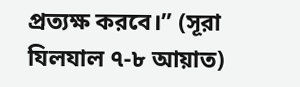প্রত্যক্ষ করবে।” (সূরা যিলযাল ৭-৮ আয়াত)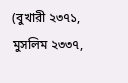(বুখারী ২৩৭১, মুসলিম ২৩৩৭,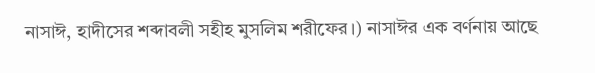নাসাঈ, হাদীসের শব্দাবলী সহীহ মুসলিম শরীফের।) নাসাঈর এক বর্ণনায় আছে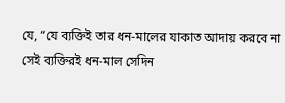যে, “যে ব্যক্তিই তার ধন-মালের যাকাত আদায় করবে না সেই ব্যক্তিরই ধন-মাল সেদিন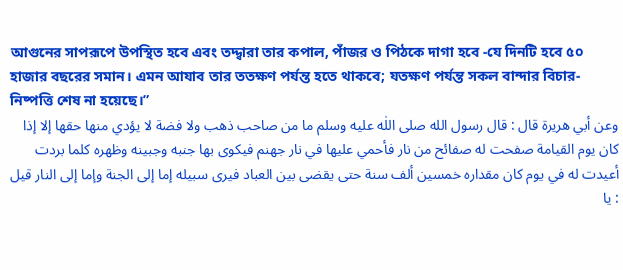আগুনের সাপরূপে উপস্থিত হবে এবং তদ্দ্বারা তার কপাল, পাঁজর ও পিঠকে দাগা হবে -যে দিনটি হবে ৫০ হাজার বছরের সমান। এমন আযাব তার ততক্ষণ পর্যন্ত হতে থাকবে; যতক্ষণ পর্যন্ত সকল বান্দার বিচার-নিষ্পত্তি শেষ না হয়েছে।”
وعن أبي هريرة قال : قال رسول الله صلى اللٰه عليه وسلم ما من صاحب ذهب ولا فضة لا يؤدي منها حقها إلا إذا كان يوم القيامة صفحت له صفائح من نار فأحمي عليها في نار جهنم فيكوى بها جنبه وجبينه وظهره كلما بردت أعيدت له في يوم كان مقداره خمسين ألف سنة حتى يقضى بين العباد فيرى سبيله إما إلى الجنة وإما إلى النار قيل : يا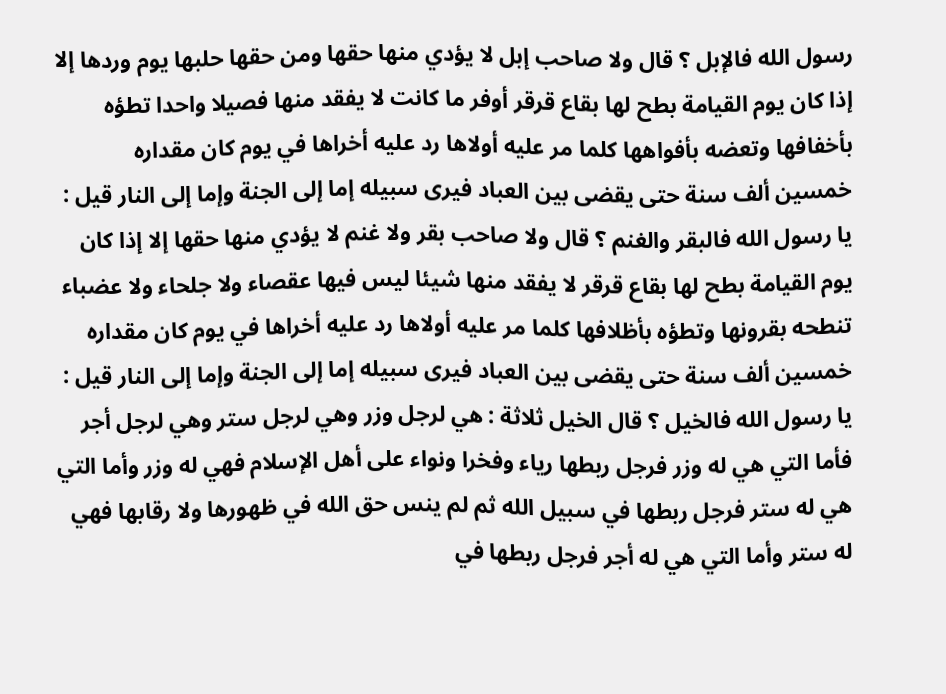رسول الله فالإبل ؟ قال ولا صاحب إبل لا يؤدي منها حقها ومن حقها حلبها يوم وردها إلا إذا كان يوم القيامة بطح لها بقاع قرقر أوفر ما كانت لا يفقد منها فصيلا واحدا تطؤه بأخفافها وتعضه بأفواهها كلما مر عليه أولاها رد عليه أخراها في يوم كان مقداره خمسين ألف سنة حتى يقضى بين العباد فيرى سبيله إما إلى الجنة وإما إلى النار قيل : يا رسول الله فالبقر والغنم ؟ قال ولا صاحب بقر ولا غنم لا يؤدي منها حقها إلا إذا كان يوم القيامة بطح لها بقاع قرقر لا يفقد منها شيئا ليس فيها عقصاء ولا جلحاء ولا عضباء تنطحه بقرونها وتطؤه بأظلافها كلما مر عليه أولاها رد عليه أخراها في يوم كان مقداره خمسين ألف سنة حتى يقضى بين العباد فيرى سبيله إما إلى الجنة وإما إلى النار قيل : يا رسول الله فالخيل ؟ قال الخيل ثلاثة : هي لرجل وزر وهي لرجل ستر وهي لرجل أجر فأما التي هي له وزر فرجل ربطها رياء وفخرا ونواء على أهل الإسلام فهي له وزر وأما التي هي له ستر فرجل ربطها في سبيل الله ثم لم ينس حق الله في ظهورها ولا رقابها فهي له ستر وأما التي هي له أجر فرجل ربطها في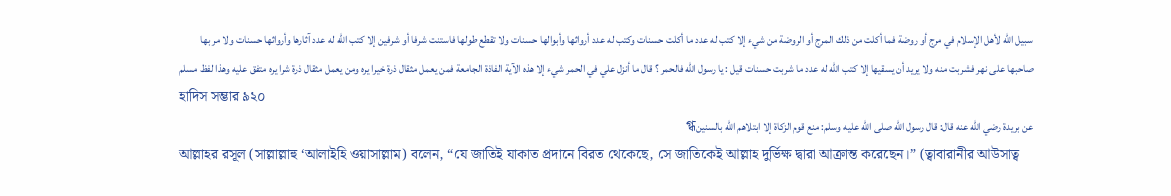سبيل الله لأهل الإسلام في مرج أو روضة فما أكلت من ذلك المرج أو الروضة من شيء إلا كتب له عدد ما أكلت حسنات وكتب له عدد أرواثها وأبوالها حسنات ولا تقطع طولها فاستنت شرفا أو شرفين إلا كتب الله له عدد آثارها وأرواثها حسنات ولا مر بها صاحبها على نهر فشربت منه ولا يريد أن يسقيها إلا كتب الله له عدد ما شربت حسنات قيل : يا رسول الله فالحمر ؟ قال ما أنزل علي في الحمر شيء إلا هذه الآية الفاذة الجامعة فمن يعمل مثقال ذرة خيرا يره ومن يعمل مثقال ذرة شرا يره متفق عليه وهذا لفظ مسلم
হাদিস সম্ভার ৯২০
عن بريدة رضي الله عنه قال: قال رسول الله صلى الله عليه وسلم: منع قوم الزكاة إلا ابتلاهم الله بالسنينগ্ধ
আল্লাহর রসূল (সাল্লাল্লাহু ‘আলাইহি ওয়াসাল্লাম) বলেন, “যে জাতিই যাকাত প্রদানে বিরত থেকেছে, সে জাতিকেই আল্লাহ দুর্ভিক্ষ দ্বারা আক্রান্ত করেছেন।” (ত্বাবারানীর আউসাত্ব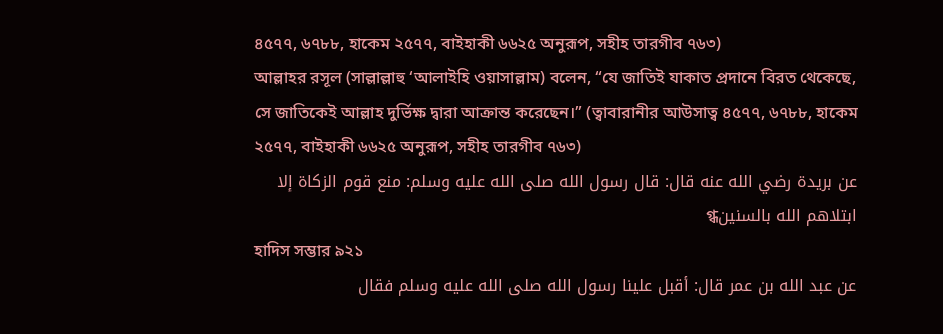৪৫৭৭, ৬৭৮৮, হাকেম ২৫৭৭, বাইহাকী ৬৬২৫ অনুরূপ, সহীহ তারগীব ৭৬৩)
আল্লাহর রসূল (সাল্লাল্লাহু ‘আলাইহি ওয়াসাল্লাম) বলেন, “যে জাতিই যাকাত প্রদানে বিরত থেকেছে, সে জাতিকেই আল্লাহ দুর্ভিক্ষ দ্বারা আক্রান্ত করেছেন।” (ত্বাবারানীর আউসাত্ব ৪৫৭৭, ৬৭৮৮, হাকেম ২৫৭৭, বাইহাকী ৬৬২৫ অনুরূপ, সহীহ তারগীব ৭৬৩)
عن بريدة رضي الله عنه قال: قال رسول الله صلى الله عليه وسلم: منع قوم الزكاة إلا ابتلاهم الله بالسنينগ্ধ
হাদিস সম্ভার ৯২১
عن عبد الله بن عمر قال: أقبل علينا رسول الله صلى الله عليه وسلم فقال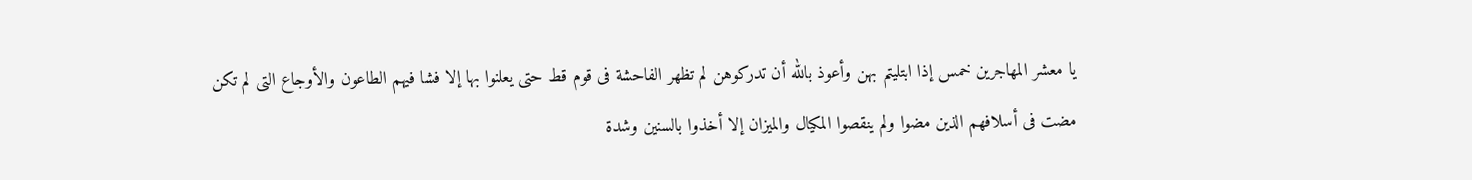يا معشر المهاجرين خمس إذا ابتليتم بهن وأعوذ بالله أن تدركوهن لم تظهر الفاحشة فى قوم قط حتى يعلنوا بها إلا فشا فيهم الطاعون والأوجاع التى لم تكن مضت فى أسلافهم الذين مضوا ولم ينقصوا المكيال والميزان إلا أخذوا بالسنين وشدة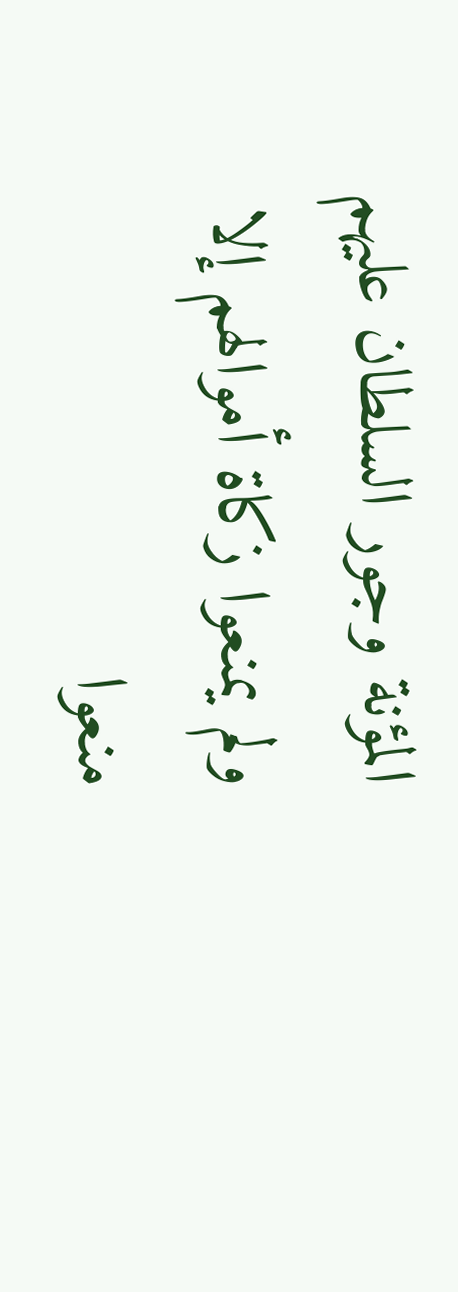المؤنة وجور السلطان عليهم ولم يمنعوا زكاة أموالهم إلا منعوا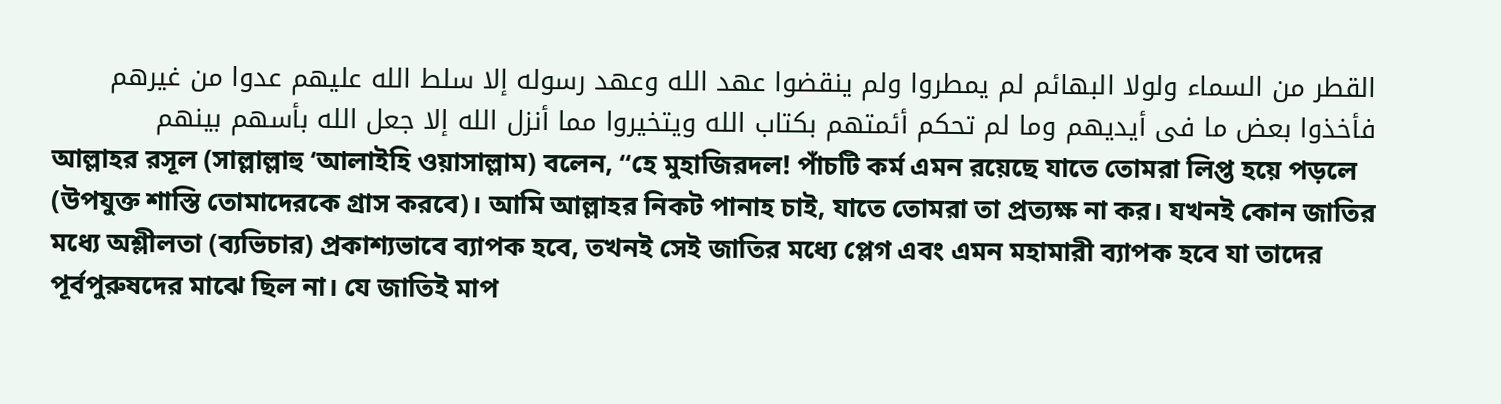القطر من السماء ولولا البهائم لم يمطروا ولم ينقضوا عهد الله وعهد رسوله إلا سلط الله عليهم عدوا من غيرهم فأخذوا بعض ما فى أيديهم وما لم تحكم أئمتهم بكتاب الله ويتخيروا مما أنزل الله إلا جعل الله بأسهم بينهم
আল্লাহর রসূল (সাল্লাল্লাহু ‘আলাইহি ওয়াসাল্লাম) বলেন, “হে মুহাজিরদল! পাঁচটি কর্ম এমন রয়েছে যাতে তোমরা লিপ্ত হয়ে পড়লে (উপযুক্ত শাস্তি তোমাদেরকে গ্রাস করবে)। আমি আল্লাহর নিকট পানাহ চাই, যাতে তোমরা তা প্রত্যক্ষ না কর। যখনই কোন জাতির মধ্যে অশ্লীলতা (ব্যভিচার) প্রকাশ্যভাবে ব্যাপক হবে, তখনই সেই জাতির মধ্যে প্লেগ এবং এমন মহামারী ব্যাপক হবে যা তাদের পূর্বপুরুষদের মাঝে ছিল না। যে জাতিই মাপ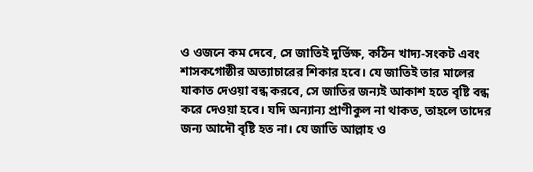ও ওজনে কম দেবে, সে জাতিই দুর্ভিক্ষ, কঠিন খাদ্য-সংকট এবং শাসকগোষ্ঠীর অত্যাচারের শিকার হবে। যে জাতিই তার মালের যাকাত দেওয়া বন্ধ করবে, সে জাতির জন্যই আকাশ হতে বৃষ্টি বন্ধ করে দেওয়া হবে। যদি অন্যান্য প্রাণীকুল না থাকত, তাহলে তাদের জন্য আদৌ বৃষ্টি হত না। যে জাতি আল্লাহ ও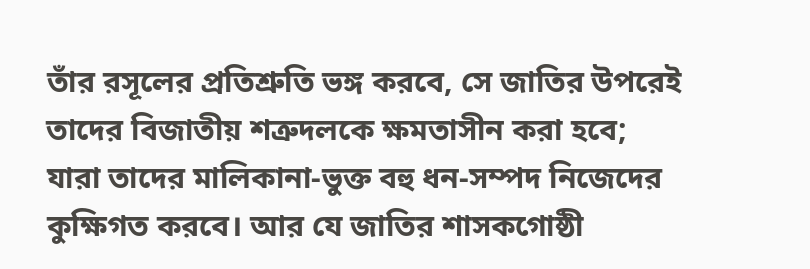তাঁর রসূলের প্রতিশ্রুতি ভঙ্গ করবে, সে জাতির উপরেই তাদের বিজাতীয় শত্রুদলকে ক্ষমতাসীন করা হবে; যারা তাদের মালিকানা-ভুক্ত বহু ধন-সম্পদ নিজেদের কুক্ষিগত করবে। আর যে জাতির শাসকগোষ্ঠী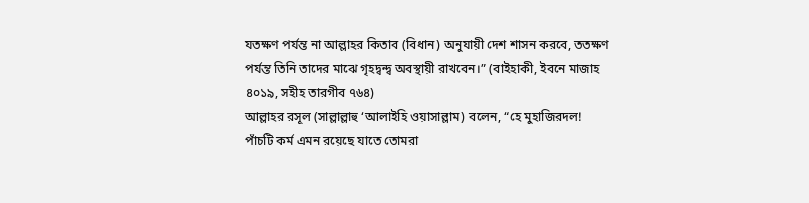যতক্ষণ পর্যন্ত না আল্লাহর কিতাব (বিধান) অনুযায়ী দেশ শাসন করবে, ততক্ষণ পর্যন্ত তিনি তাদের মাঝে গৃহদ্বন্দ্ব অবস্থায়ী রাখবেন।” (বাইহাকী, ইবনে মাজাহ ৪০১৯, সহীহ তারগীব ৭৬৪)
আল্লাহর রসূল (সাল্লাল্লাহু ‘আলাইহি ওয়াসাল্লাম) বলেন, “হে মুহাজিরদল! পাঁচটি কর্ম এমন রয়েছে যাতে তোমরা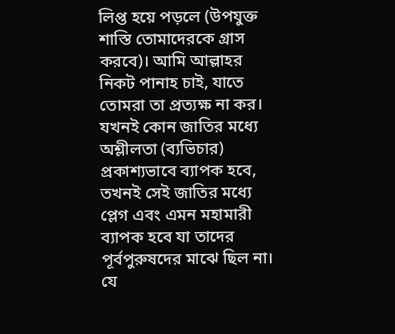লিপ্ত হয়ে পড়লে (উপযুক্ত শাস্তি তোমাদেরকে গ্রাস করবে)। আমি আল্লাহর নিকট পানাহ চাই, যাতে তোমরা তা প্রত্যক্ষ না কর। যখনই কোন জাতির মধ্যে অশ্লীলতা (ব্যভিচার) প্রকাশ্যভাবে ব্যাপক হবে, তখনই সেই জাতির মধ্যে প্লেগ এবং এমন মহামারী ব্যাপক হবে যা তাদের পূর্বপুরুষদের মাঝে ছিল না। যে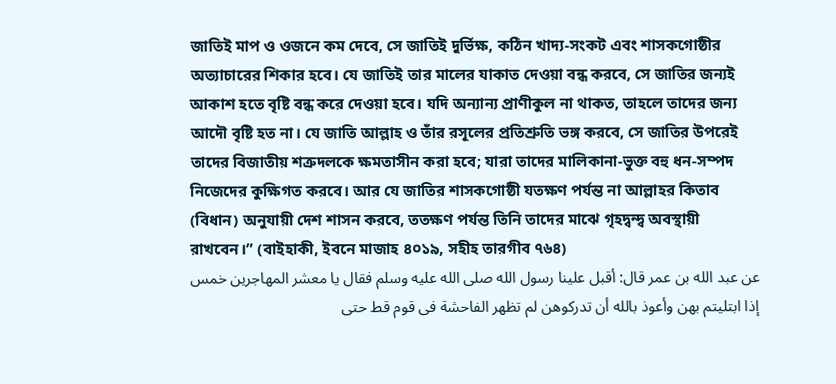জাতিই মাপ ও ওজনে কম দেবে, সে জাতিই দুর্ভিক্ষ, কঠিন খাদ্য-সংকট এবং শাসকগোষ্ঠীর অত্যাচারের শিকার হবে। যে জাতিই তার মালের যাকাত দেওয়া বন্ধ করবে, সে জাতির জন্যই আকাশ হতে বৃষ্টি বন্ধ করে দেওয়া হবে। যদি অন্যান্য প্রাণীকুল না থাকত, তাহলে তাদের জন্য আদৌ বৃষ্টি হত না। যে জাতি আল্লাহ ও তাঁর রসূলের প্রতিশ্রুতি ভঙ্গ করবে, সে জাতির উপরেই তাদের বিজাতীয় শত্রুদলকে ক্ষমতাসীন করা হবে; যারা তাদের মালিকানা-ভুক্ত বহু ধন-সম্পদ নিজেদের কুক্ষিগত করবে। আর যে জাতির শাসকগোষ্ঠী যতক্ষণ পর্যন্ত না আল্লাহর কিতাব (বিধান) অনুযায়ী দেশ শাসন করবে, ততক্ষণ পর্যন্ত তিনি তাদের মাঝে গৃহদ্বন্দ্ব অবস্থায়ী রাখবেন।” (বাইহাকী, ইবনে মাজাহ ৪০১৯, সহীহ তারগীব ৭৬৪)
عن عبد الله بن عمر قال: أقبل علينا رسول الله صلى الله عليه وسلم فقال يا معشر المهاجرين خمس إذا ابتليتم بهن وأعوذ بالله أن تدركوهن لم تظهر الفاحشة فى قوم قط حتى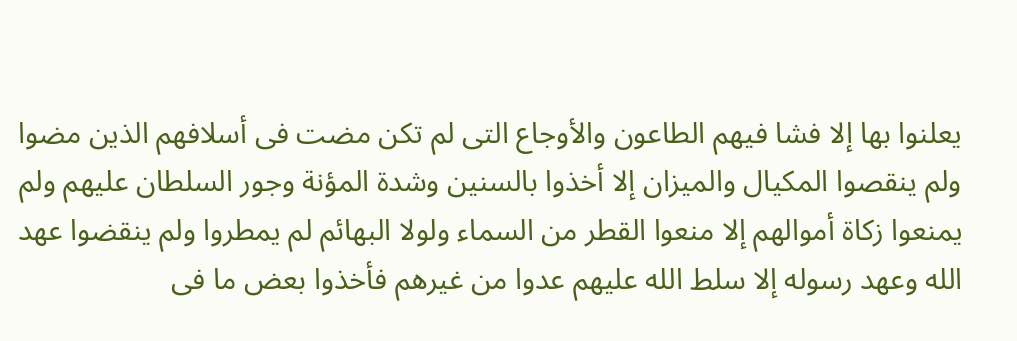يعلنوا بها إلا فشا فيهم الطاعون والأوجاع التى لم تكن مضت فى أسلافهم الذين مضوا ولم ينقصوا المكيال والميزان إلا أخذوا بالسنين وشدة المؤنة وجور السلطان عليهم ولم يمنعوا زكاة أموالهم إلا منعوا القطر من السماء ولولا البهائم لم يمطروا ولم ينقضوا عهد الله وعهد رسوله إلا سلط الله عليهم عدوا من غيرهم فأخذوا بعض ما فى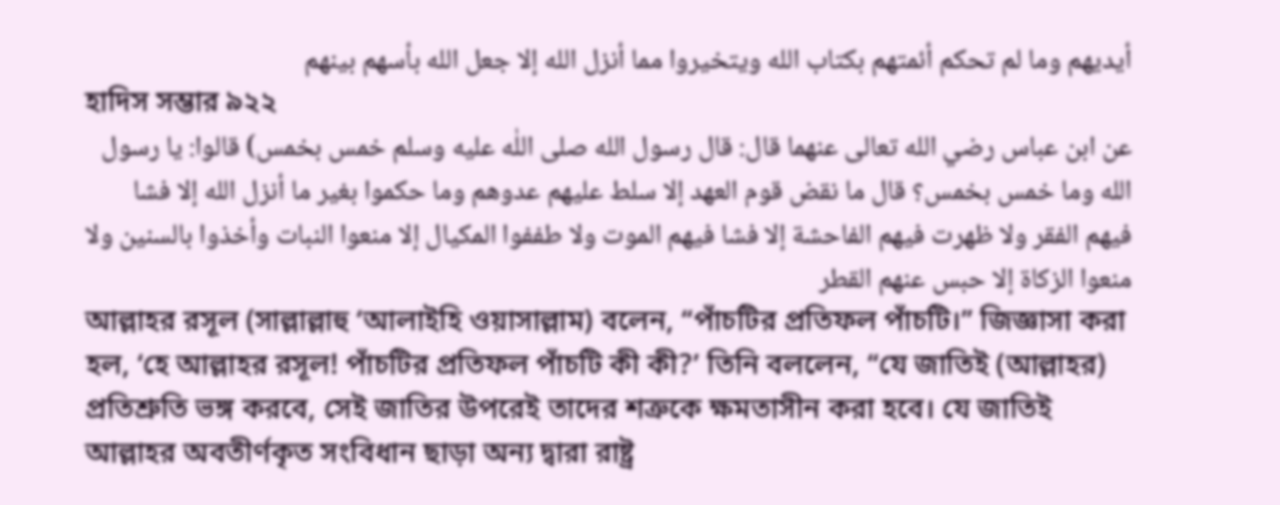أيديهم وما لم تحكم أئمتهم بكتاب الله ويتخيروا مما أنزل الله إلا جعل الله بأسهم بينهم
হাদিস সম্ভার ৯২২
عن ابن عباس رضي الله تعالى عنهما قال: قال رسول الله صلى اللٰه عليه وسلم خمس بخمس) قالوا: يا رسول الله وما خمس بخمس؟ قال ما نقض قوم العهد إلا سلط عليهم عدوهم وما حكموا بغير ما أنزل الله إلا فشا فيهم الفقر ولا ظهرت فيهم الفاحشة إلا فشا فيهم الموت ولا طففوا المكيال إلا منعوا النبات وأخذوا بالسنين ولا منعوا الزكاة إلا حبس عنهم القطر
আল্লাহর রসূল (সাল্লাল্লাহু ‘আলাইহি ওয়াসাল্লাম) বলেন, “পাঁচটির প্রতিফল পাঁচটি।” জিজ্ঞাসা করা হল, ‘হে আল্লাহর রসূল! পাঁচটির প্রতিফল পাঁচটি কী কী?’ তিনি বললেন, “যে জাতিই (আল্লাহর) প্রতিশ্রুতি ভঙ্গ করবে, সেই জাতির উপরেই তাদের শত্রুকে ক্ষমতাসীন করা হবে। যে জাতিই আল্লাহর অবতীর্ণকৃত সংবিধান ছাড়া অন্য দ্বারা রাষ্ট্র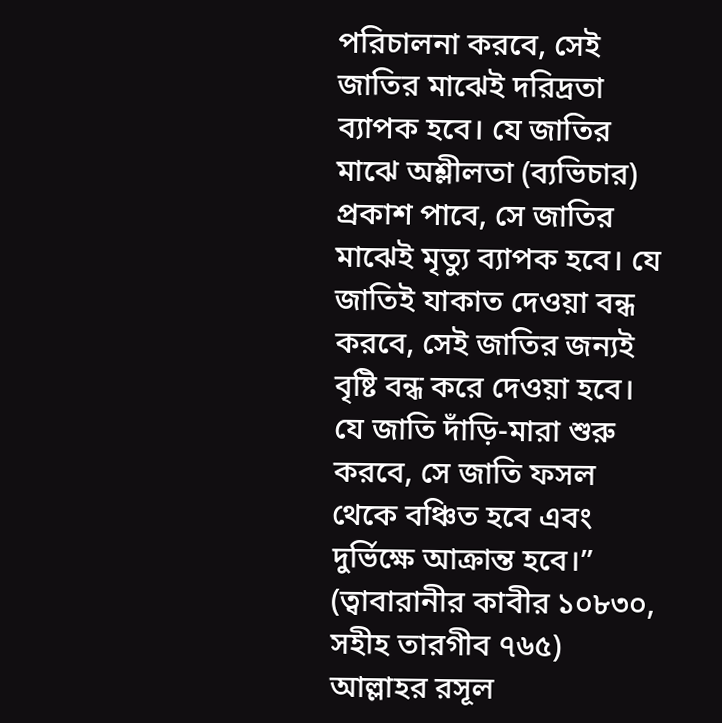পরিচালনা করবে, সেই জাতির মাঝেই দরিদ্রতা ব্যাপক হবে। যে জাতির মাঝে অশ্লীলতা (ব্যভিচার) প্রকাশ পাবে, সে জাতির মাঝেই মৃত্যু ব্যাপক হবে। যে জাতিই যাকাত দেওয়া বন্ধ করবে, সেই জাতির জন্যই বৃষ্টি বন্ধ করে দেওয়া হবে। যে জাতি দাঁড়ি-মারা শুরু করবে, সে জাতি ফসল থেকে বঞ্চিত হবে এবং দুর্ভিক্ষে আক্রান্ত হবে।” (ত্বাবারানীর কাবীর ১০৮৩০, সহীহ তারগীব ৭৬৫)
আল্লাহর রসূল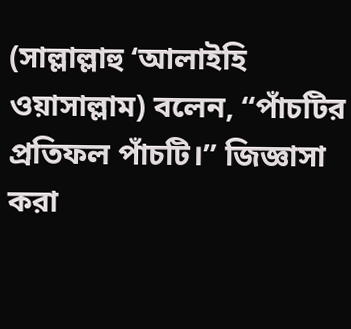(সাল্লাল্লাহু ‘আলাইহি ওয়াসাল্লাম) বলেন, “পাঁচটির প্রতিফল পাঁচটি।” জিজ্ঞাসা করা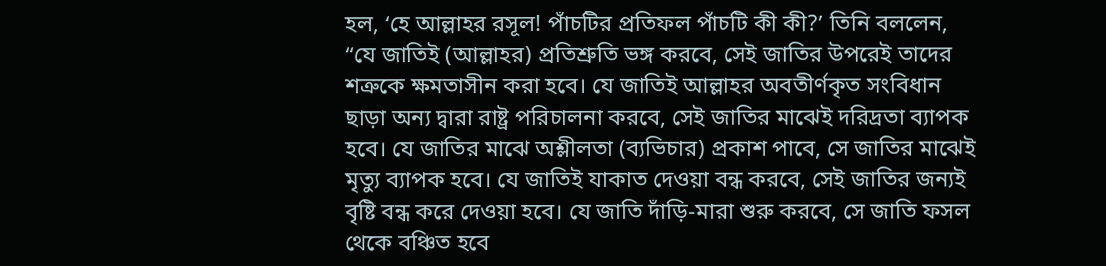হল, ‘হে আল্লাহর রসূল! পাঁচটির প্রতিফল পাঁচটি কী কী?’ তিনি বললেন, “যে জাতিই (আল্লাহর) প্রতিশ্রুতি ভঙ্গ করবে, সেই জাতির উপরেই তাদের শত্রুকে ক্ষমতাসীন করা হবে। যে জাতিই আল্লাহর অবতীর্ণকৃত সংবিধান ছাড়া অন্য দ্বারা রাষ্ট্র পরিচালনা করবে, সেই জাতির মাঝেই দরিদ্রতা ব্যাপক হবে। যে জাতির মাঝে অশ্লীলতা (ব্যভিচার) প্রকাশ পাবে, সে জাতির মাঝেই মৃত্যু ব্যাপক হবে। যে জাতিই যাকাত দেওয়া বন্ধ করবে, সেই জাতির জন্যই বৃষ্টি বন্ধ করে দেওয়া হবে। যে জাতি দাঁড়ি-মারা শুরু করবে, সে জাতি ফসল থেকে বঞ্চিত হবে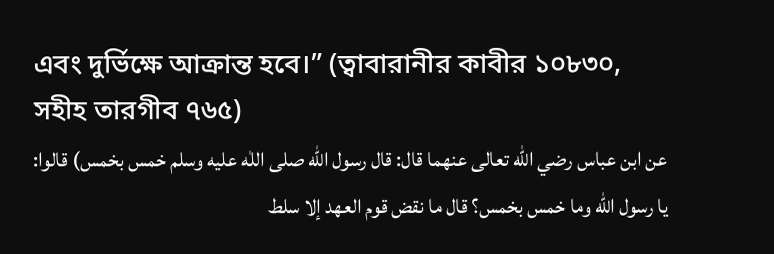এবং দুর্ভিক্ষে আক্রান্ত হবে।” (ত্বাবারানীর কাবীর ১০৮৩০, সহীহ তারগীব ৭৬৫)
عن ابن عباس رضي الله تعالى عنهما قال: قال رسول الله صلى اللٰه عليه وسلم خمس بخمس) قالوا: يا رسول الله وما خمس بخمس؟ قال ما نقض قوم العهد إلا سلط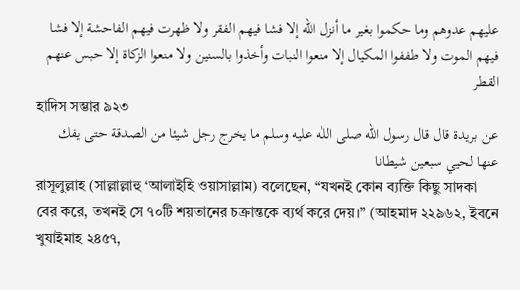عليهم عدوهم وما حكموا بغير ما أنزل الله إلا فشا فيهم الفقر ولا ظهرت فيهم الفاحشة إلا فشا فيهم الموت ولا طففوا المكيال إلا منعوا النبات وأخذوا بالسنين ولا منعوا الزكاة إلا حبس عنهم القطر
হাদিস সম্ভার ৯২৩
عن بريدة قال قال رسول الله صلى اللٰه عليه وسلم ما يخرج رجل شيئا من الصدقة حتى يفك عنها لحيي سبعين شيطانا
রাসূলুল্লাহ (সাল্লাল্লাহু ‘আলাইহি ওয়াসাল্লাম) বলেছেন, “যখনই কোন ব্যক্তি কিছু সাদকা বের করে, তখনই সে ৭০টি শয়তানের চক্রান্তকে ব্যর্থ করে দেয়।” (আহমাদ ২২৯৬২, ইবনে খুযাইমাহ ২৪৫৭,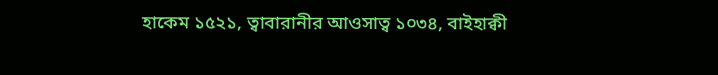হাকেম ১৫২১, ত্বাবারানীর আওসাত্ব ১০৩৪, বাইহাক্বী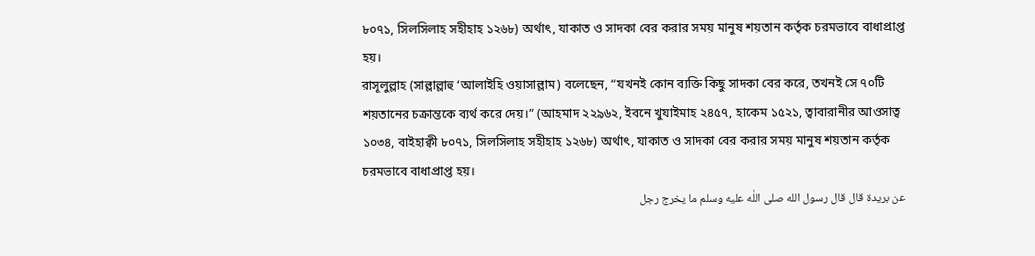৮০৭১, সিলসিলাহ সহীহাহ ১২৬৮) অর্থাৎ, যাকাত ও সাদকা বের করার সময় মানুষ শয়তান কর্তৃক চরমভাবে বাধাপ্রাপ্ত হয়।
রাসূলুল্লাহ (সাল্লাল্লাহু ‘আলাইহি ওয়াসাল্লাম) বলেছেন, “যখনই কোন ব্যক্তি কিছু সাদকা বের করে, তখনই সে ৭০টি শয়তানের চক্রান্তকে ব্যর্থ করে দেয়।” (আহমাদ ২২৯৬২, ইবনে খুযাইমাহ ২৪৫৭, হাকেম ১৫২১, ত্বাবারানীর আওসাত্ব ১০৩৪, বাইহাক্বী ৮০৭১, সিলসিলাহ সহীহাহ ১২৬৮) অর্থাৎ, যাকাত ও সাদকা বের করার সময় মানুষ শয়তান কর্তৃক চরমভাবে বাধাপ্রাপ্ত হয়।
عن بريدة قال قال رسول الله صلى اللٰه عليه وسلم ما يخرج رجل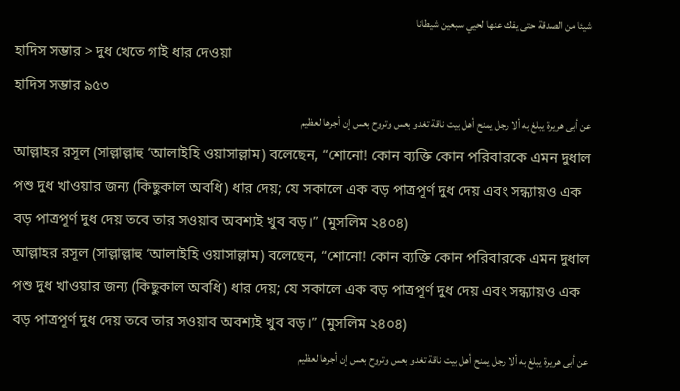شيئا من الصدقة حتى يفك عنها لحيي سبعين شيطانا
হাদিস সম্ভার > দুধ খেতে গাই ধার দেওয়া
হাদিস সম্ভার ৯৫৩
عن أبى هريرة يبلغ به ألا رجل يمنح أهل بيت ناقة تغدو بعس وتروح بعس إن أجرها لعظيم
আল্লাহর রসূল (সাল্লাল্লাহু ‘আলাইহি ওয়াসাল্লাম) বলেছেন, “শোনো! কোন ব্যক্তি কোন পরিবারকে এমন দুধাল পশু দুধ খাওয়ার জন্য (কিছুকাল অবধি) ধার দেয়; যে সকালে এক বড় পাত্রপূর্ণ দুধ দেয় এবং সন্ধ্যায়ও এক বড় পাত্রপূর্ণ দুধ দেয় তবে তার সওয়াব অবশ্যই খুব বড়।” (মুসলিম ২৪০৪)
আল্লাহর রসূল (সাল্লাল্লাহু ‘আলাইহি ওয়াসাল্লাম) বলেছেন, “শোনো! কোন ব্যক্তি কোন পরিবারকে এমন দুধাল পশু দুধ খাওয়ার জন্য (কিছুকাল অবধি) ধার দেয়; যে সকালে এক বড় পাত্রপূর্ণ দুধ দেয় এবং সন্ধ্যায়ও এক বড় পাত্রপূর্ণ দুধ দেয় তবে তার সওয়াব অবশ্যই খুব বড়।” (মুসলিম ২৪০৪)
عن أبى هريرة يبلغ به ألا رجل يمنح أهل بيت ناقة تغدو بعس وتروح بعس إن أجرها لعظيم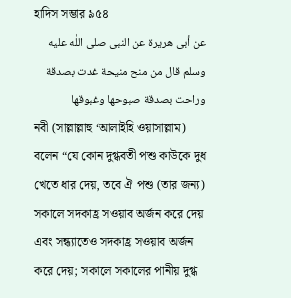হাদিস সম্ভার ৯৫৪
عن أبى هريرة عن النبى صلى اللٰه عليه وسلم قال من منح منيحة غدت بصدقة وراحت بصدقة صبوحها وغبوقها
নবী (সাল্লাল্লাহু ‘আলাইহি ওয়াসাল্লাম) বলেন “যে কোন দুগ্ধবতী পশু কাউকে দুধ খেতে ধার দেয়, তবে ঐ পশু (তার জন্য) সকালে সদকাহ্র সওয়াব অর্জন করে দেয় এবং সন্ধ্যাতেও সদকাহ্র সওয়াব অর্জন করে দেয়; সকালে সকালের পানীয় দুগ্ধ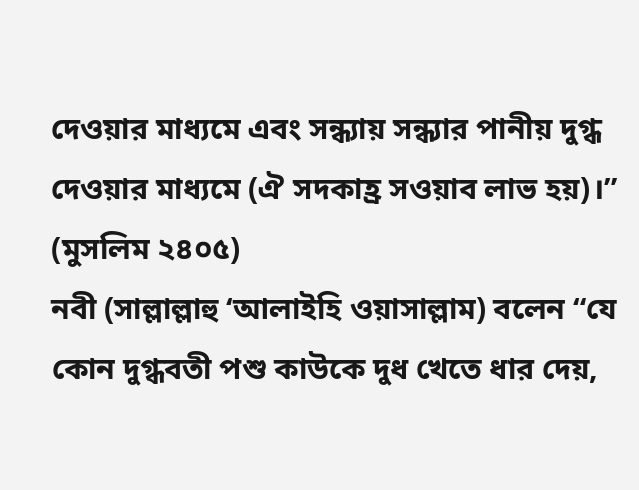দেওয়ার মাধ্যমে এবং সন্ধ্যায় সন্ধ্যার পানীয় দুগ্ধ দেওয়ার মাধ্যমে (ঐ সদকাহ্র সওয়াব লাভ হয়)।” (মুসলিম ২৪০৫)
নবী (সাল্লাল্লাহু ‘আলাইহি ওয়াসাল্লাম) বলেন “যে কোন দুগ্ধবতী পশু কাউকে দুধ খেতে ধার দেয়,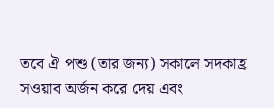তবে ঐ পশু (তার জন্য) সকালে সদকাহ্র সওয়াব অর্জন করে দেয় এবং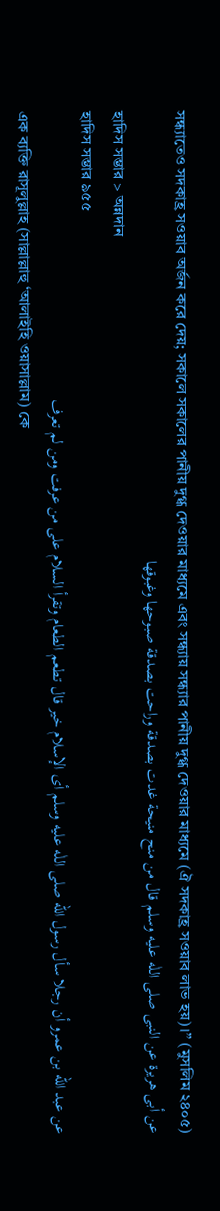সন্ধ্যাতেও সদকাহ্র সওয়াব অর্জন করে দেয়; সকালে সকালের পানীয় দুগ্ধ দেওয়ার মাধ্যমে এবং সন্ধ্যায় সন্ধ্যার পানীয় দুগ্ধ দেওয়ার মাধ্যমে (ঐ সদকাহ্র সওয়াব লাভ হয়)।” (মুসলিম ২৪০৫)
عن أبى هريرة عن النبى صلى اللٰه عليه وسلم قال من منح منيحة غدت بصدقة وراحت بصدقة صبوحها وغبوقها
হাদিস সম্ভার > অন্নদান
হাদিস সম্ভার ৯৫৫
عن عبد الله بن عمرو أن رجلا سأل رسول الله صلى اللٰه عليه وسلم أى الإسلام خير قال تطعم الطعام وتقرأ السلام على من عرفت ومن لم تعرف
এক ব্যক্তি রাসূলুল্লাহ (সাল্লাল্লাহু ‘আলাইহি ওয়াসাল্লাম) কে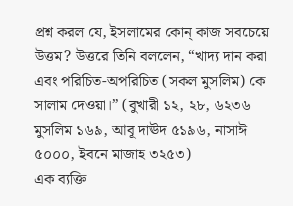প্রশ্ন করল যে, ইসলামের কোন্ কাজ সবচেয়ে উত্তম? উত্তরে তিনি বললেন, “খাদ্য দান করা এবং পরিচিত-অপরিচিত (সকল মুসলিম) কে সালাম দেওয়া।” (বুখারী ১২, ২৮, ৬২৩৬ মুসলিম ১৬৯, আবূ দাঊদ ৫১৯৬, নাসাঈ ৫০০০, ইবনে মাজাহ ৩২৫৩)
এক ব্যক্তি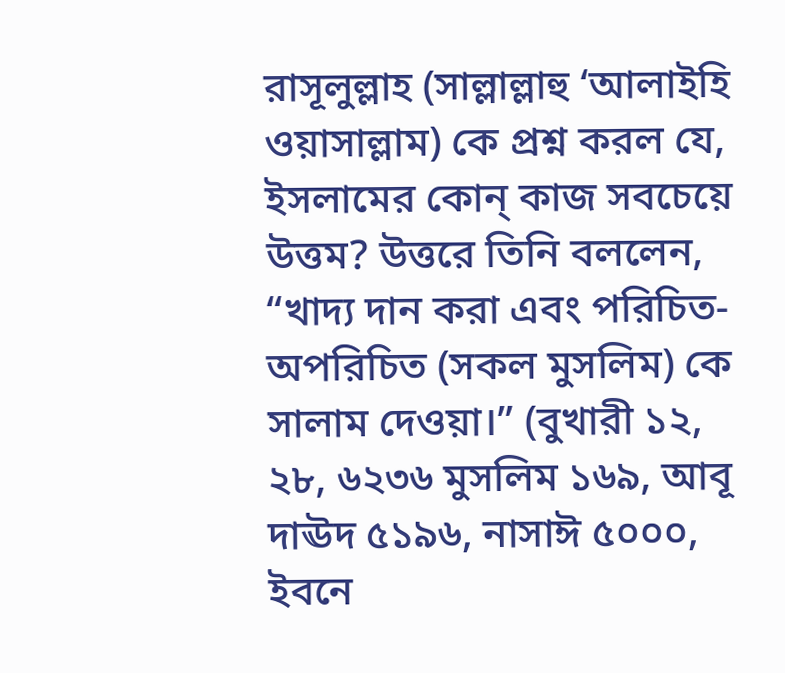রাসূলুল্লাহ (সাল্লাল্লাহু ‘আলাইহি ওয়াসাল্লাম) কে প্রশ্ন করল যে, ইসলামের কোন্ কাজ সবচেয়ে উত্তম? উত্তরে তিনি বললেন, “খাদ্য দান করা এবং পরিচিত-অপরিচিত (সকল মুসলিম) কে সালাম দেওয়া।” (বুখারী ১২, ২৮, ৬২৩৬ মুসলিম ১৬৯, আবূ দাঊদ ৫১৯৬, নাসাঈ ৫০০০, ইবনে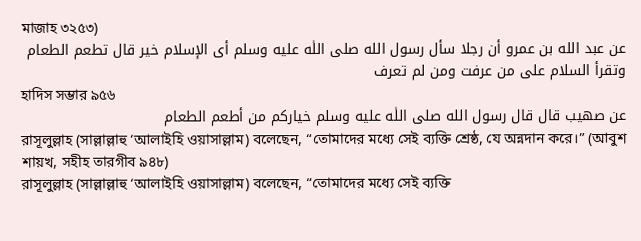মাজাহ ৩২৫৩)
عن عبد الله بن عمرو أن رجلا سأل رسول الله صلى اللٰه عليه وسلم أى الإسلام خير قال تطعم الطعام وتقرأ السلام على من عرفت ومن لم تعرف
হাদিস সম্ভার ৯৫৬
عن صهيب قال قال رسول الله صلى اللٰه عليه وسلم خياركم من أطعم الطعام
রাসূলুল্লাহ (সাল্লাল্লাহু ‘আলাইহি ওয়াসাল্লাম) বলেছেন, “তোমাদের মধ্যে সেই ব্যক্তি শ্রেষ্ঠ, যে অন্নদান করে।” (আবুশ শায়খ, সহীহ তারগীব ৯৪৮)
রাসূলুল্লাহ (সাল্লাল্লাহু ‘আলাইহি ওয়াসাল্লাম) বলেছেন, “তোমাদের মধ্যে সেই ব্যক্তি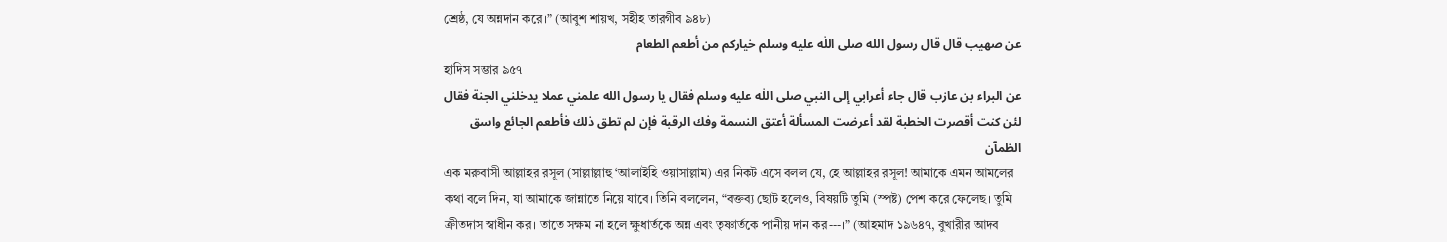শ্রেষ্ঠ, যে অন্নদান করে।” (আবুশ শায়খ, সহীহ তারগীব ৯৪৮)
عن صهيب قال قال رسول الله صلى اللٰه عليه وسلم خياركم من أطعم الطعام
হাদিস সম্ভার ৯৫৭
عن البراء بن عازب قال جاء أعرابي إلى النبي صلى اللٰه عليه وسلم فقال يا رسول الله علمني عملا يدخلني الجنة فقال لئن كنت أقصرت الخطبة لقد أعرضت المسألة أعتق النسمة وفك الرقبة فإن لم تطق ذلك فأطعم الجائع واسق الظمآن
এক মরুবাসী আল্লাহর রসূল (সাল্লাল্লাহু ‘আলাইহি ওয়াসাল্লাম) এর নিকট এসে বলল যে, হে আল্লাহর রসূল! আমাকে এমন আমলের কথা বলে দিন, যা আমাকে জান্নাতে নিয়ে যাবে। তিনি বললেন, “বক্তব্য ছোট হলেও, বিষয়টি তুমি (স্পষ্ট) পেশ করে ফেলেছ। তুমি ক্রীতদাস স্বাধীন কর। তাতে সক্ষম না হলে ক্ষুধার্তকে অন্ন এবং তৃষ্ণার্তকে পানীয় দান কর---।” (আহমাদ ১৯৬৪৭, বুখারীর আদব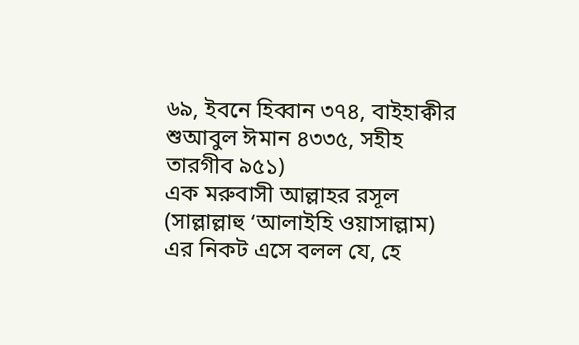৬৯, ইবনে হিব্বান ৩৭৪, বাইহাক্বীর শুআবুল ঈমান ৪৩৩৫, সহীহ তারগীব ৯৫১)
এক মরুবাসী আল্লাহর রসূল (সাল্লাল্লাহু ‘আলাইহি ওয়াসাল্লাম) এর নিকট এসে বলল যে, হে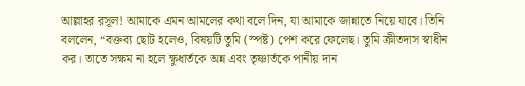আল্লাহর রসূল! আমাকে এমন আমলের কথা বলে দিন, যা আমাকে জান্নাতে নিয়ে যাবে। তিনি বললেন, “বক্তব্য ছোট হলেও, বিষয়টি তুমি (স্পষ্ট) পেশ করে ফেলেছ। তুমি ক্রীতদাস স্বাধীন কর। তাতে সক্ষম না হলে ক্ষুধার্তকে অন্ন এবং তৃষ্ণার্তকে পানীয় দান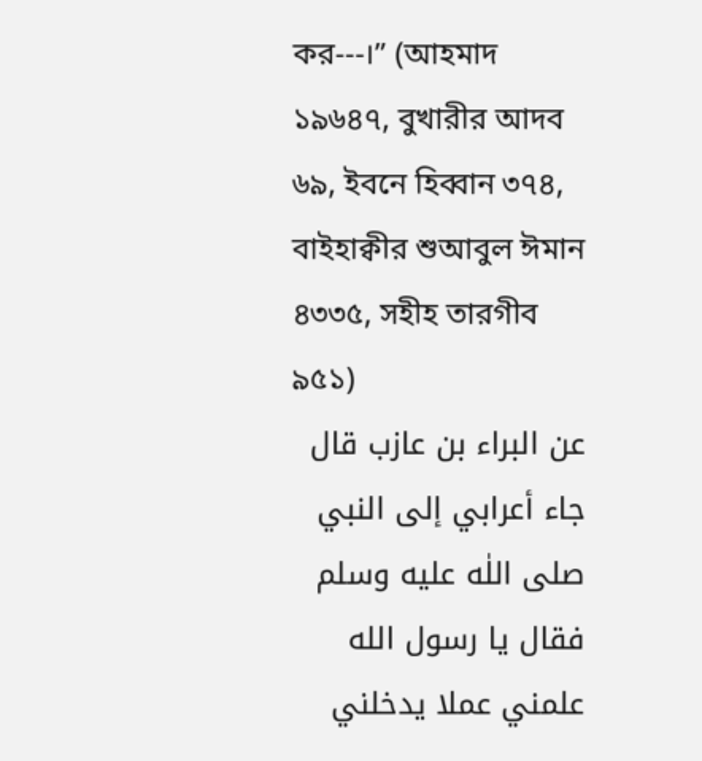কর---।” (আহমাদ ১৯৬৪৭, বুখারীর আদব ৬৯, ইবনে হিব্বান ৩৭৪, বাইহাক্বীর শুআবুল ঈমান ৪৩৩৫, সহীহ তারগীব ৯৫১)
عن البراء بن عازب قال جاء أعرابي إلى النبي صلى اللٰه عليه وسلم فقال يا رسول الله علمني عملا يدخلني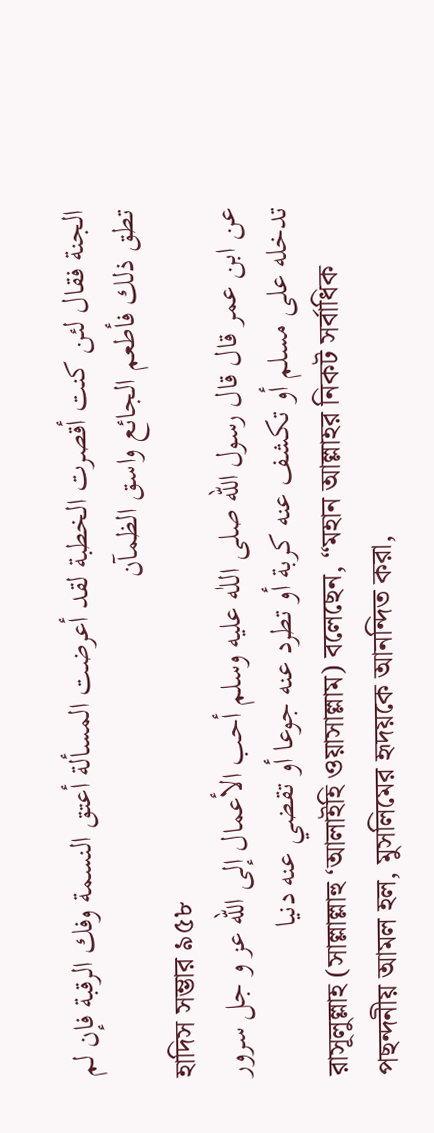الجنة فقال لئن كنت أقصرت الخطبة لقد أعرضت المسألة أعتق النسمة وفك الرقبة فإن لم تطق ذلك فأطعم الجائع واسق الظمآن
হাদিস সম্ভার ৯৫৮
عن ابن عمر قال قال رسول الله صلى اللٰه عليه وسلم أحب الأعمال إلى الله عز و جل سرور تدخله على مسلم أو تكشف عنه كربة أو تطرد عنه جوعا أو تقضي عنه دنيا
রাসূলুল্লাহ (সাল্লাল্লাহু ‘আলাইহি ওয়াসাল্লাম) বলেছেন, “মহান আল্লাহর নিকট সর্বাধিক পছন্দনীয় আমল হল, মুসলিমের হৃদয়কে আনন্দিত করা,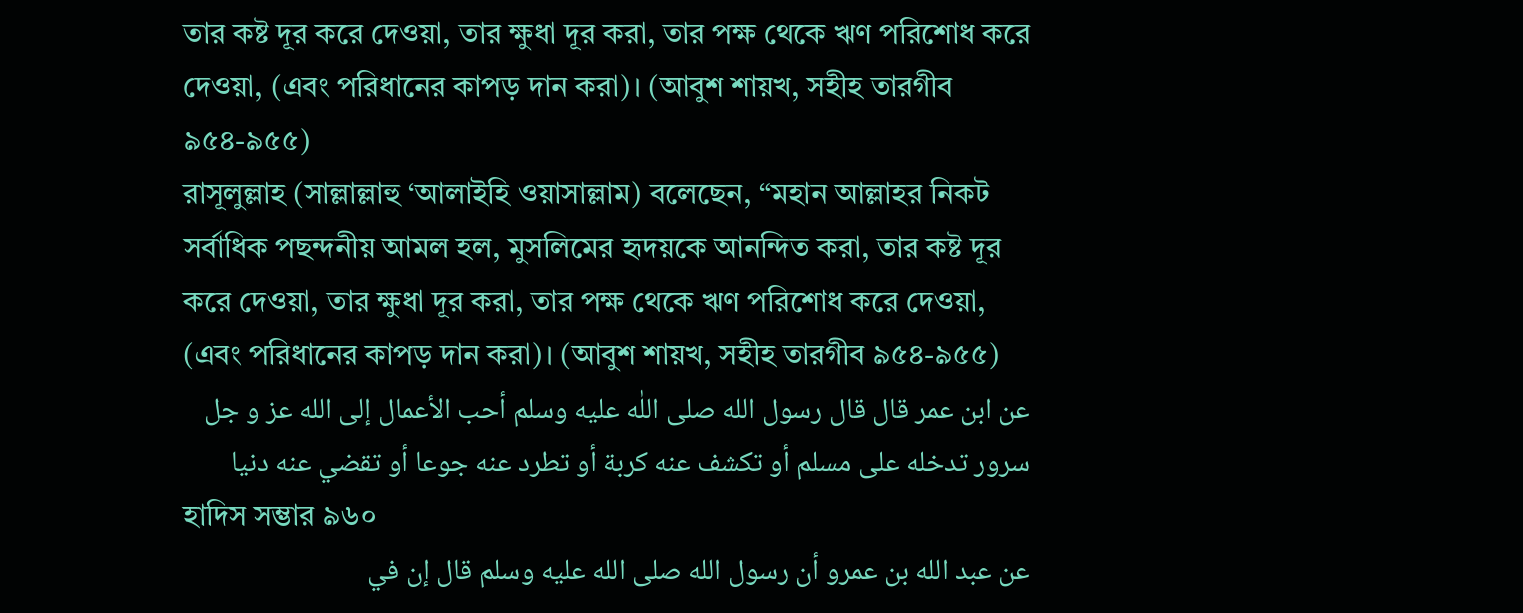তার কষ্ট দূর করে দেওয়া, তার ক্ষুধা দূর করা, তার পক্ষ থেকে ঋণ পরিশোধ করে দেওয়া, (এবং পরিধানের কাপড় দান করা)। (আবুশ শায়খ, সহীহ তারগীব ৯৫৪-৯৫৫)
রাসূলুল্লাহ (সাল্লাল্লাহু ‘আলাইহি ওয়াসাল্লাম) বলেছেন, “মহান আল্লাহর নিকট সর্বাধিক পছন্দনীয় আমল হল, মুসলিমের হৃদয়কে আনন্দিত করা, তার কষ্ট দূর করে দেওয়া, তার ক্ষুধা দূর করা, তার পক্ষ থেকে ঋণ পরিশোধ করে দেওয়া, (এবং পরিধানের কাপড় দান করা)। (আবুশ শায়খ, সহীহ তারগীব ৯৫৪-৯৫৫)
عن ابن عمر قال قال رسول الله صلى اللٰه عليه وسلم أحب الأعمال إلى الله عز و جل سرور تدخله على مسلم أو تكشف عنه كربة أو تطرد عنه جوعا أو تقضي عنه دنيا
হাদিস সম্ভার ৯৬০
عن عبد الله بن عمرو أن رسول الله صلى الله عليه وسلم قال إن في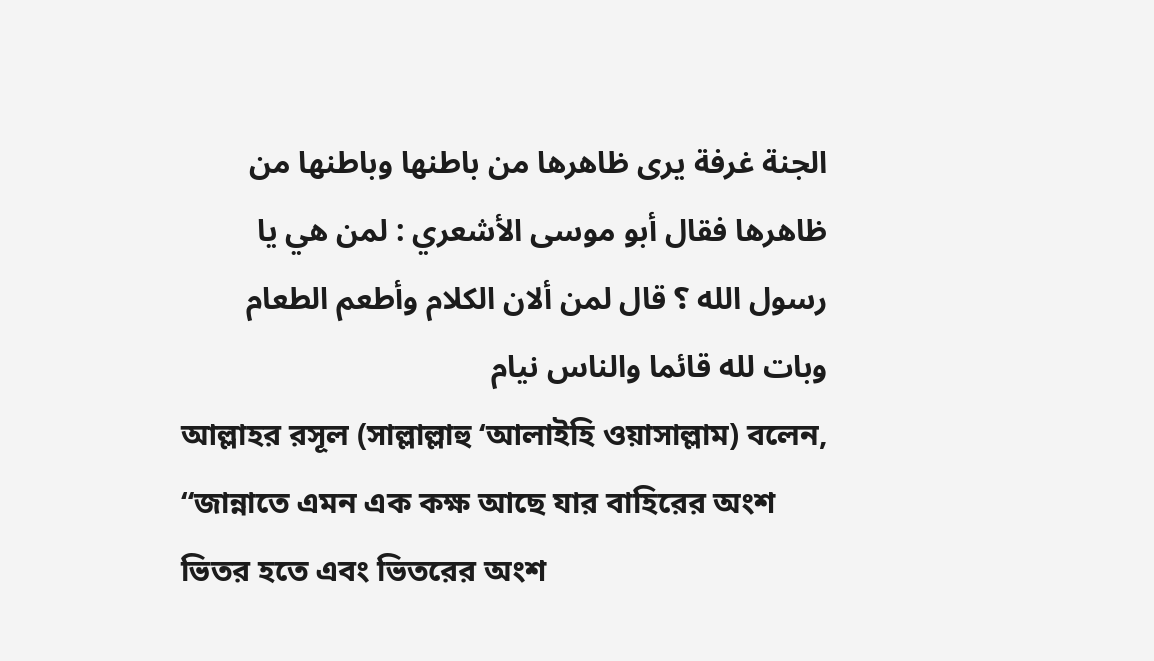الجنة غرفة يرى ظاهرها من باطنها وباطنها من ظاهرها فقال أبو موسى الأشعري : لمن هي يا رسول الله ؟ قال لمن ألان الكلام وأطعم الطعام وبات لله قائما والناس نيام
আল্লাহর রসূল (সাল্লাল্লাহু ‘আলাইহি ওয়াসাল্লাম) বলেন, “জান্নাতে এমন এক কক্ষ আছে যার বাহিরের অংশ ভিতর হতে এবং ভিতরের অংশ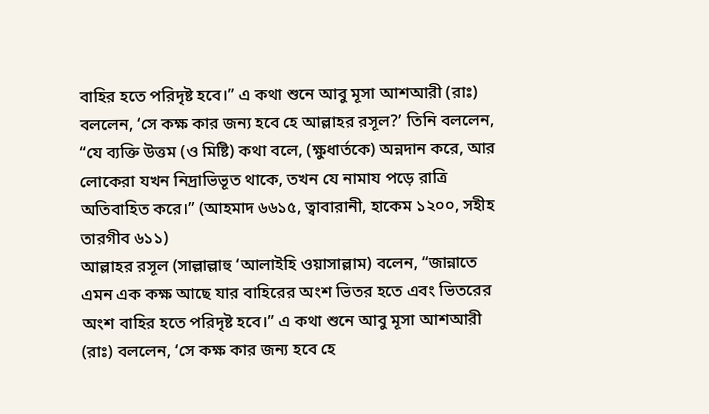বাহির হতে পরিদৃষ্ট হবে।” এ কথা শুনে আবু মূসা আশআরী (রাঃ) বললেন, ‘সে কক্ষ কার জন্য হবে হে আল্লাহর রসূল?’ তিনি বললেন, “যে ব্যক্তি উত্তম (ও মিষ্টি) কথা বলে, (ক্ষুধার্তকে) অন্নদান করে, আর লোকেরা যখন নিদ্রাভিভূত থাকে, তখন যে নামায পড়ে রাত্রি অতিবাহিত করে।” (আহমাদ ৬৬১৫, ত্বাবারানী, হাকেম ১২০০, সহীহ তারগীব ৬১১)
আল্লাহর রসূল (সাল্লাল্লাহু ‘আলাইহি ওয়াসাল্লাম) বলেন, “জান্নাতে এমন এক কক্ষ আছে যার বাহিরের অংশ ভিতর হতে এবং ভিতরের অংশ বাহির হতে পরিদৃষ্ট হবে।” এ কথা শুনে আবু মূসা আশআরী (রাঃ) বললেন, ‘সে কক্ষ কার জন্য হবে হে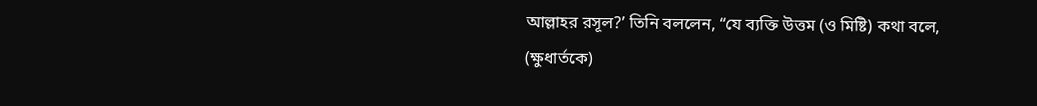আল্লাহর রসূল?’ তিনি বললেন, “যে ব্যক্তি উত্তম (ও মিষ্টি) কথা বলে, (ক্ষুধার্তকে)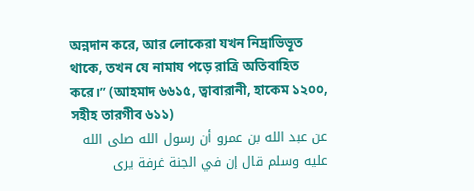অন্নদান করে, আর লোকেরা যখন নিদ্রাভিভূত থাকে, তখন যে নামায পড়ে রাত্রি অতিবাহিত করে।” (আহমাদ ৬৬১৫, ত্বাবারানী, হাকেম ১২০০, সহীহ তারগীব ৬১১)
عن عبد الله بن عمرو أن رسول الله صلى الله عليه وسلم قال إن في الجنة غرفة يرى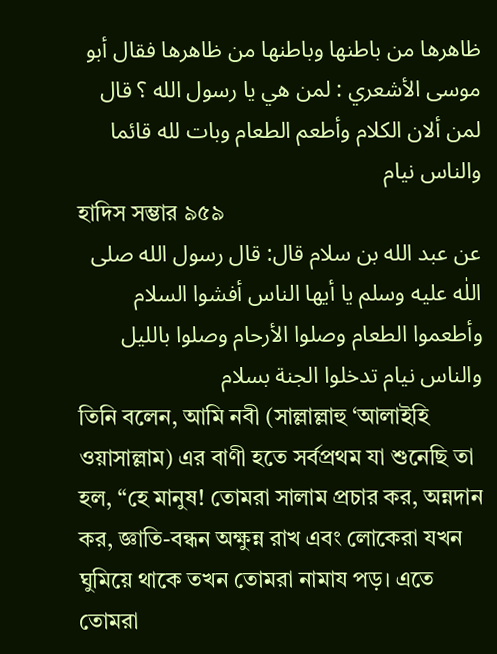ظاهرها من باطنها وباطنها من ظاهرها فقال أبو موسى الأشعري : لمن هي يا رسول الله ؟ قال لمن ألان الكلام وأطعم الطعام وبات لله قائما والناس نيام
হাদিস সম্ভার ৯৫৯
عن عبد الله بن سلام قال: قال رسول الله صلى اللٰه عليه وسلم يا أيها الناس أفشوا السلام وأطعموا الطعام وصلوا الأرحام وصلوا بالليل والناس نيام تدخلوا الجنة بسلام
তিনি বলেন, আমি নবী (সাল্লাল্লাহু ‘আলাইহি ওয়াসাল্লাম) এর বাণী হতে সর্বপ্রথম যা শুনেছি তা হল, “হে মানুষ! তোমরা সালাম প্রচার কর, অন্নদান কর, জ্ঞাতি-বন্ধন অক্ষুন্ন রাখ এবং লোকেরা যখন ঘুমিয়ে থাকে তখন তোমরা নামায পড়। এতে তোমরা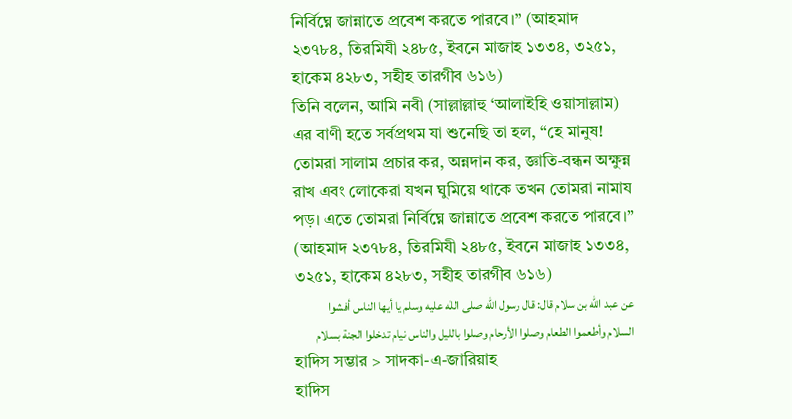নির্বিঘ্নে জান্নাতে প্রবেশ করতে পারবে।” (আহমাদ ২৩৭৮৪, তিরমিযী ২৪৮৫, ইবনে মাজাহ ১৩৩৪, ৩২৫১, হাকেম ৪২৮৩, সহীহ তারগীব ৬১৬)
তিনি বলেন, আমি নবী (সাল্লাল্লাহু ‘আলাইহি ওয়াসাল্লাম) এর বাণী হতে সর্বপ্রথম যা শুনেছি তা হল, “হে মানুষ! তোমরা সালাম প্রচার কর, অন্নদান কর, জ্ঞাতি-বন্ধন অক্ষুন্ন রাখ এবং লোকেরা যখন ঘুমিয়ে থাকে তখন তোমরা নামায পড়। এতে তোমরা নির্বিঘ্নে জান্নাতে প্রবেশ করতে পারবে।” (আহমাদ ২৩৭৮৪, তিরমিযী ২৪৮৫, ইবনে মাজাহ ১৩৩৪, ৩২৫১, হাকেম ৪২৮৩, সহীহ তারগীব ৬১৬)
عن عبد الله بن سلام قال: قال رسول الله صلى اللٰه عليه وسلم يا أيها الناس أفشوا السلام وأطعموا الطعام وصلوا الأرحام وصلوا بالليل والناس نيام تدخلوا الجنة بسلام
হাদিস সম্ভার > সাদকা-এ-জারিয়াহ
হাদিস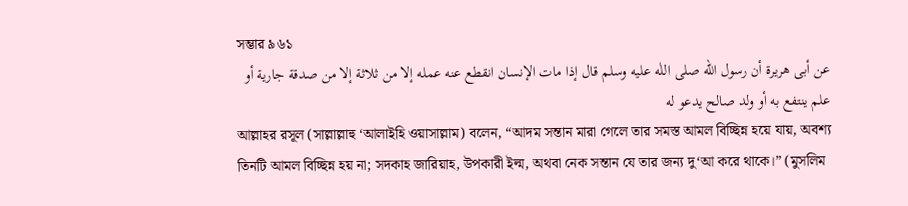সম্ভার ৯৬১
عن أبى هريرة أن رسول الله صلى اللٰه عليه وسلم قال إذا مات الإنسان انقطع عنه عمله إلا من ثلاثة إلا من صدقة جارية أو علم ينتفع به أو ولد صالح يدعو له
আল্লাহর রসূল (সাল্লাল্লাহু ‘আলাইহি ওয়াসাল্লাম) বলেন, “আদম সন্তান মারা গেলে তার সমস্ত আমল বিচ্ছিন্ন হয়ে যায়, অবশ্য তিনটি আমল বিচ্ছিন্ন হয় না; সদকাহ জারিয়াহ, উপকারী ইল্ম, অথবা নেক সন্তান যে তার জন্য দু‘আ করে থাকে।” (মুসলিম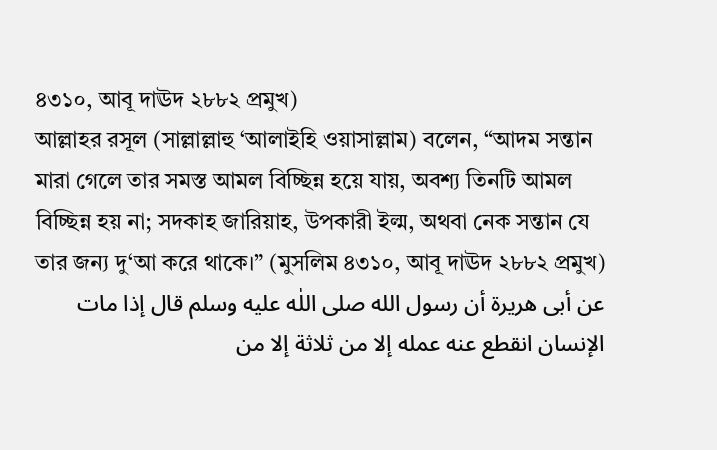৪৩১০, আবূ দাঊদ ২৮৮২ প্রমুখ)
আল্লাহর রসূল (সাল্লাল্লাহু ‘আলাইহি ওয়াসাল্লাম) বলেন, “আদম সন্তান মারা গেলে তার সমস্ত আমল বিচ্ছিন্ন হয়ে যায়, অবশ্য তিনটি আমল বিচ্ছিন্ন হয় না; সদকাহ জারিয়াহ, উপকারী ইল্ম, অথবা নেক সন্তান যে তার জন্য দু‘আ করে থাকে।” (মুসলিম ৪৩১০, আবূ দাঊদ ২৮৮২ প্রমুখ)
عن أبى هريرة أن رسول الله صلى اللٰه عليه وسلم قال إذا مات الإنسان انقطع عنه عمله إلا من ثلاثة إلا من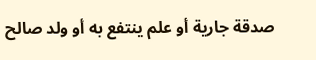صدقة جارية أو علم ينتفع به أو ولد صالح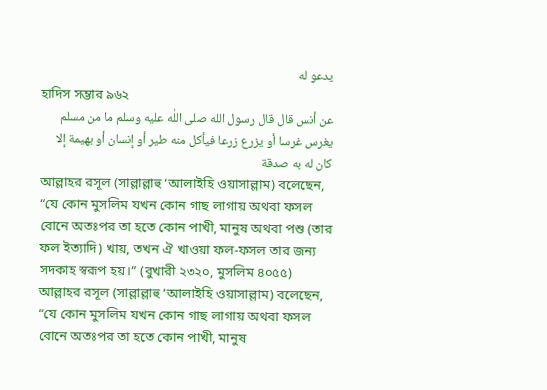يدعو له
হাদিস সম্ভার ৯৬২
عن أنس قال قال رسول الله صلى اللٰه عليه وسلم ما من مسلم يغرس غرسا أو يزرع زرعا فيأكل منه طير أو إنسان أو بهيمة إلا كان له به صدقة
আল্লাহর রসূল (সাল্লাল্লাহু ‘আলাইহি ওয়াসাল্লাম) বলেছেন, “যে কোন মুসলিম যখন কোন গাছ লাগায় অথবা ফসল বোনে অতঃপর তা হতে কোন পাখী, মানুষ অথবা পশু (তার ফল ইত্যাদি) খায়, তখন ঐ খাওয়া ফল-ফসল তার জন্য সদকাহ স্বরূপ হয়।” (বুখারী ২৩২০, মুসলিম ৪০৫৫)
আল্লাহর রসূল (সাল্লাল্লাহু ‘আলাইহি ওয়াসাল্লাম) বলেছেন, “যে কোন মুসলিম যখন কোন গাছ লাগায় অথবা ফসল বোনে অতঃপর তা হতে কোন পাখী, মানুষ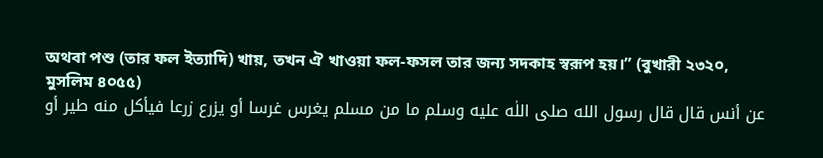অথবা পশু (তার ফল ইত্যাদি) খায়, তখন ঐ খাওয়া ফল-ফসল তার জন্য সদকাহ স্বরূপ হয়।” (বুখারী ২৩২০, মুসলিম ৪০৫৫)
عن أنس قال قال رسول الله صلى اللٰه عليه وسلم ما من مسلم يغرس غرسا أو يزرع زرعا فيأكل منه طير أو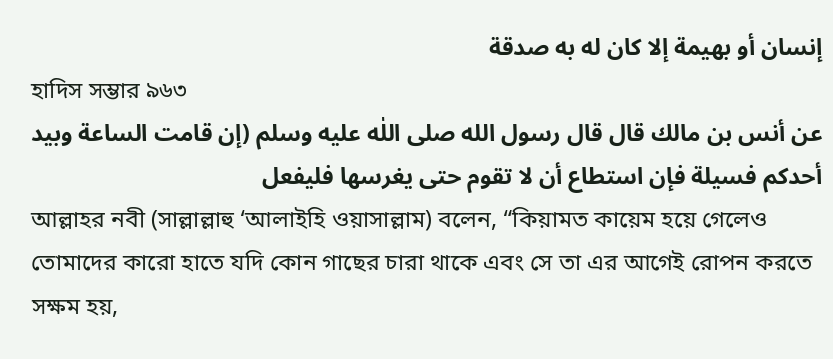إنسان أو بهيمة إلا كان له به صدقة
হাদিস সম্ভার ৯৬৩
عن أنس بن مالك قال قال رسول الله صلى اللٰه عليه وسلم (إن قامت الساعة وبيد أحدكم فسيلة فإن استطاع أن لا تقوم حتى يغرسها فليفعل
আল্লাহর নবী (সাল্লাল্লাহু ‘আলাইহি ওয়াসাল্লাম) বলেন, “কিয়ামত কায়েম হয়ে গেলেও তোমাদের কারো হাতে যদি কোন গাছের চারা থাকে এবং সে তা এর আগেই রোপন করতে সক্ষম হয়,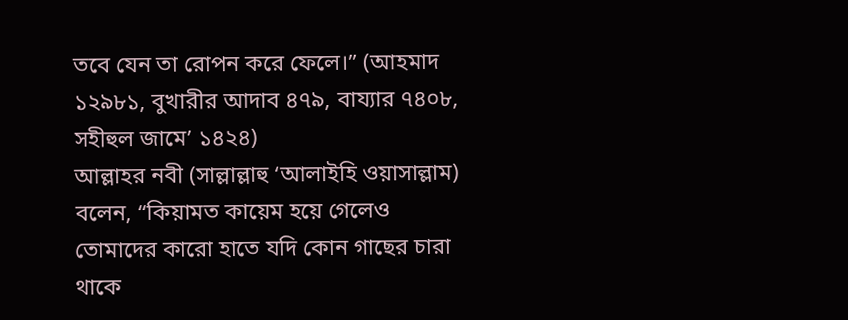তবে যেন তা রোপন করে ফেলে।” (আহমাদ ১২৯৮১, বুখারীর আদাব ৪৭৯, বায্যার ৭৪০৮, সহীহুল জামে’ ১৪২৪)
আল্লাহর নবী (সাল্লাল্লাহু ‘আলাইহি ওয়াসাল্লাম) বলেন, “কিয়ামত কায়েম হয়ে গেলেও তোমাদের কারো হাতে যদি কোন গাছের চারা থাকে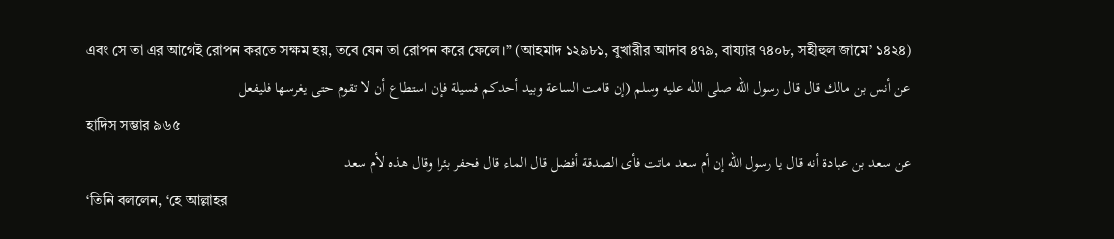এবং সে তা এর আগেই রোপন করতে সক্ষম হয়, তবে যেন তা রোপন করে ফেলে।” (আহমাদ ১২৯৮১, বুখারীর আদাব ৪৭৯, বায্যার ৭৪০৮, সহীহুল জামে’ ১৪২৪)
عن أنس بن مالك قال قال رسول الله صلى اللٰه عليه وسلم (إن قامت الساعة وبيد أحدكم فسيلة فإن استطاع أن لا تقوم حتى يغرسها فليفعل
হাদিস সম্ভার ৯৬৫
عن سعد بن عبادة أنه قال يا رسول الله إن أم سعد ماتت فأى الصدقة أفضل قال الماء قال فحفر بئرا وقال هذه لأم سعد
‘তিনি বললেন, ‘হে আল্লাহর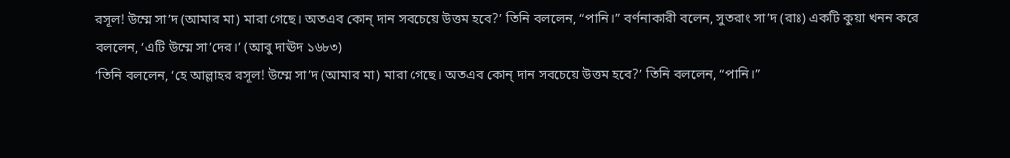রসূল! উম্মে সা’দ (আমার মা) মারা গেছে। অতএব কোন্ দান সবচেয়ে উত্তম হবে?’ তিনি বললেন, “পানি।” বর্ণনাকারী বলেন, সুতরাং সা’দ (রাঃ) একটি কুয়া খনন করে বললেন, ‘এটি উম্মে সা’দের।’ (আবু দাঊদ ১৬৮৩)
‘তিনি বললেন, ‘হে আল্লাহর রসূল! উম্মে সা’দ (আমার মা) মারা গেছে। অতএব কোন্ দান সবচেয়ে উত্তম হবে?’ তিনি বললেন, “পানি।”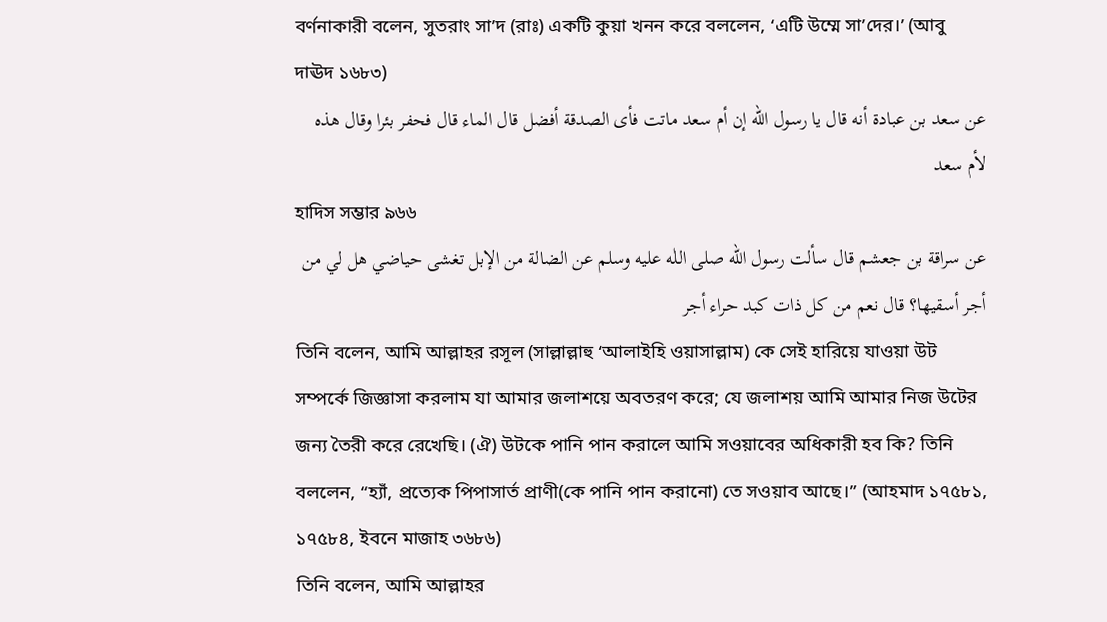বর্ণনাকারী বলেন, সুতরাং সা’দ (রাঃ) একটি কুয়া খনন করে বললেন, ‘এটি উম্মে সা’দের।’ (আবু দাঊদ ১৬৮৩)
عن سعد بن عبادة أنه قال يا رسول الله إن أم سعد ماتت فأى الصدقة أفضل قال الماء قال فحفر بئرا وقال هذه لأم سعد
হাদিস সম্ভার ৯৬৬
عن سراقة بن جعشم قال سألت رسول الله صلى اللٰه عليه وسلم عن الضالة من الإبل تغشى حياضي هل لي من أجر أسقيها؟ قال نعم من كل ذات كبد حراء أجر
তিনি বলেন, আমি আল্লাহর রসূল (সাল্লাল্লাহু ‘আলাইহি ওয়াসাল্লাম) কে সেই হারিয়ে যাওয়া উট সম্পর্কে জিজ্ঞাসা করলাম যা আমার জলাশয়ে অবতরণ করে; যে জলাশয় আমি আমার নিজ উটের জন্য তৈরী করে রেখেছি। (ঐ) উটকে পানি পান করালে আমি সওয়াবের অধিকারী হব কি? তিনি বললেন, “হ্যাঁ, প্রত্যেক পিপাসার্ত প্রাণী(কে পানি পান করানো) তে সওয়াব আছে।” (আহমাদ ১৭৫৮১, ১৭৫৮৪, ইবনে মাজাহ ৩৬৮৬)
তিনি বলেন, আমি আল্লাহর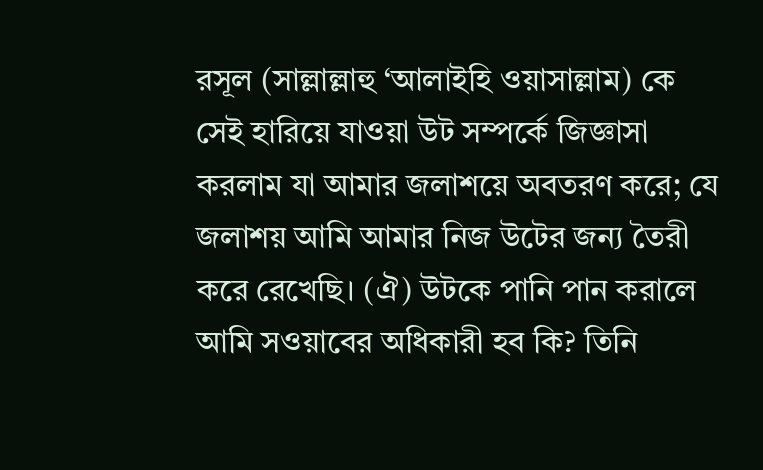রসূল (সাল্লাল্লাহু ‘আলাইহি ওয়াসাল্লাম) কে সেই হারিয়ে যাওয়া উট সম্পর্কে জিজ্ঞাসা করলাম যা আমার জলাশয়ে অবতরণ করে; যে জলাশয় আমি আমার নিজ উটের জন্য তৈরী করে রেখেছি। (ঐ) উটকে পানি পান করালে আমি সওয়াবের অধিকারী হব কি? তিনি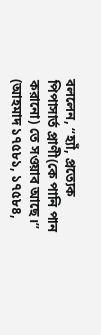বললেন, “হ্যাঁ, প্রত্যেক পিপাসার্ত প্রাণী(কে পানি পান করানো) তে সওয়াব আছে।” (আহমাদ ১৭৫৮১, ১৭৫৮৪,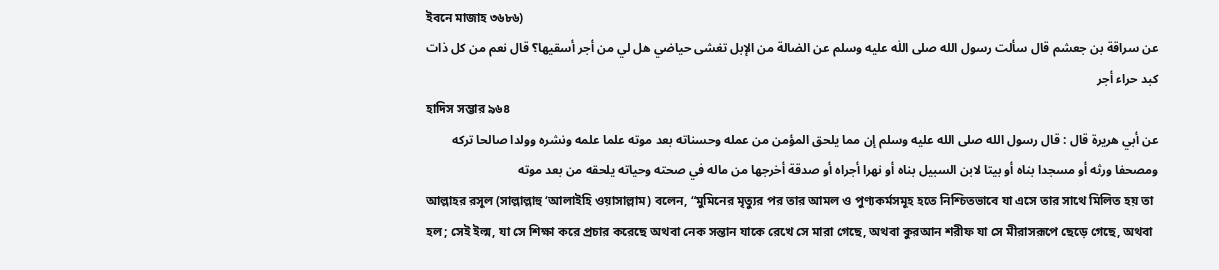ইবনে মাজাহ ৩৬৮৬)
عن سراقة بن جعشم قال سألت رسول الله صلى اللٰه عليه وسلم عن الضالة من الإبل تغشى حياضي هل لي من أجر أسقيها؟ قال نعم من كل ذات كبد حراء أجر
হাদিস সম্ভার ৯৬৪
عن أبي هريرة قال : قال رسول الله صلى الله عليه وسلم إن مما يلحق المؤمن من عمله وحسناته بعد موته علما علمه ونشره وولدا صالحا تركه ومصحفا ورثه أو مسجدا بناه أو بيتا لابن السبيل بناه أو نهرا أجراه أو صدقة أخرجها من ماله في صحته وحياته يلحقه من بعد موته
আল্লাহর রসূল (সাল্লাল্লাহু ‘আলাইহি ওয়াসাল্লাম) বলেন, “মুমিনের মৃত্যুর পর তার আমল ও পুণ্যকর্মসমূহ হতে নিশ্চিতভাবে যা এসে তার সাথে মিলিত হয় তা হল; সেই ইল্ম, যা সে শিক্ষা করে প্রচার করেছে অথবা নেক সন্তান যাকে রেখে সে মারা গেছে, অথবা কুরআন শরীফ যা সে মীরাসরূপে ছেড়ে গেছে, অথবা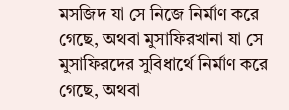মসজিদ যা সে নিজে নির্মাণ করে গেছে, অথবা মুসাফিরখানা যা সে মুসাফিরদের সুবিধার্থে নির্মাণ করে গেছে, অথবা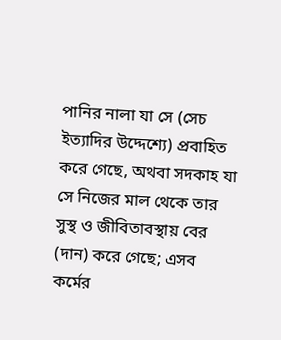পানির নালা যা সে (সেচ ইত্যাদির উদ্দেশ্যে) প্রবাহিত করে গেছে, অথবা সদকাহ যা সে নিজের মাল থেকে তার সুস্থ ও জীবিতাবস্থায় বের (দান) করে গেছে; এসব কর্মের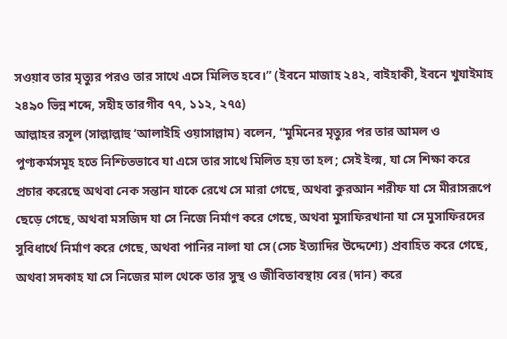সওয়াব তার মৃত্যুর পরও তার সাথে এসে মিলিত হবে।” (ইবনে মাজাহ ২৪২, বাইহাকী, ইবনে খুযাইমাহ ২৪৯০ ভিন্ন শব্দে, সহীহ তারগীব ৭৭, ১১২, ২৭৫)
আল্লাহর রসূল (সাল্লাল্লাহু ‘আলাইহি ওয়াসাল্লাম) বলেন, “মুমিনের মৃত্যুর পর তার আমল ও পুণ্যকর্মসমূহ হতে নিশ্চিতভাবে যা এসে তার সাথে মিলিত হয় তা হল; সেই ইল্ম, যা সে শিক্ষা করে প্রচার করেছে অথবা নেক সন্তান যাকে রেখে সে মারা গেছে, অথবা কুরআন শরীফ যা সে মীরাসরূপে ছেড়ে গেছে, অথবা মসজিদ যা সে নিজে নির্মাণ করে গেছে, অথবা মুসাফিরখানা যা সে মুসাফিরদের সুবিধার্থে নির্মাণ করে গেছে, অথবা পানির নালা যা সে (সেচ ইত্যাদির উদ্দেশ্যে) প্রবাহিত করে গেছে, অথবা সদকাহ যা সে নিজের মাল থেকে তার সুস্থ ও জীবিতাবস্থায় বের (দান) করে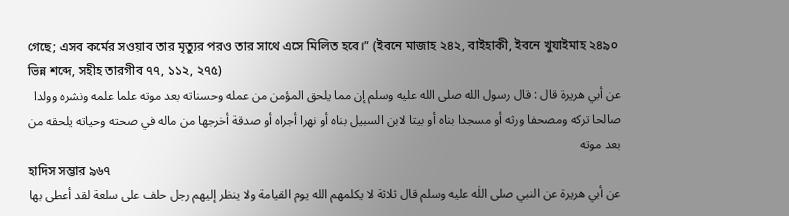গেছে; এসব কর্মের সওয়াব তার মৃত্যুর পরও তার সাথে এসে মিলিত হবে।” (ইবনে মাজাহ ২৪২, বাইহাকী, ইবনে খুযাইমাহ ২৪৯০ ভিন্ন শব্দে, সহীহ তারগীব ৭৭, ১১২, ২৭৫)
عن أبي هريرة قال : قال رسول الله صلى الله عليه وسلم إن مما يلحق المؤمن من عمله وحسناته بعد موته علما علمه ونشره وولدا صالحا تركه ومصحفا ورثه أو مسجدا بناه أو بيتا لابن السبيل بناه أو نهرا أجراه أو صدقة أخرجها من ماله في صحته وحياته يلحقه من بعد موته
হাদিস সম্ভার ৯৬৭
عن أبي هريرة عن النبي صلى اللٰه عليه وسلم قال ثلاثة لا يكلمهم الله يوم القيامة ولا ينظر إليهم رجل حلف على سلعة لقد أعطى بها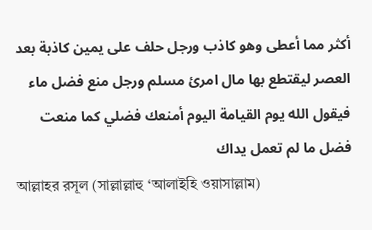أكثر مما أعطى وهو كاذب ورجل حلف على يمين كاذبة بعد العصر ليقتطع بها مال امرئ مسلم ورجل منع فضل ماء فيقول الله يوم القيامة اليوم أمنعك فضلي كما منعت فضل ما لم تعمل يداك
আল্লাহর রসূল (সাল্লাল্লাহু ‘আলাইহি ওয়াসাল্লাম)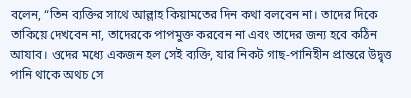বলেন, “তিন ব্যক্তির সাথে আল্লাহ কিয়ামতের দিন কথা বলবেন না। তাদের দিকে তাকিয়ে দেখবেন না, তাদেরকে পাপমুক্ত করবেন না এবং তাদের জন্য হবে কঠিন আযাব। ওদের মধ্যে একজন হল সেই ব্যক্তি, যার নিকট গাছ-পানিহীন প্রান্তরে উদ্বৃত্ত পানি থাকে অথচ সে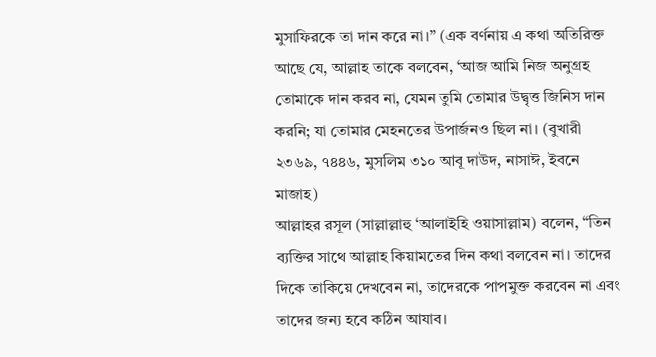মুসাফিরকে তা দান করে না।” (এক বর্ণনায় এ কথা অতিরিক্ত আছে যে, আল্লাহ তাকে বলবেন, ‘আজ আমি নিজ অনুগ্রহ তোমাকে দান করব না, যেমন তুমি তোমার উদ্বৃত্ত জিনিস দান করনি; যা তোমার মেহনতের উপার্জনও ছিল না। (বুখারী ২৩৬৯, ৭৪৪৬, মুসলিম ৩১০ আবূ দাউদ, নাসাঈ, ইবনে মাজাহ)
আল্লাহর রসূল (সাল্লাল্লাহু ‘আলাইহি ওয়াসাল্লাম) বলেন, “তিন ব্যক্তির সাথে আল্লাহ কিয়ামতের দিন কথা বলবেন না। তাদের দিকে তাকিয়ে দেখবেন না, তাদেরকে পাপমুক্ত করবেন না এবং তাদের জন্য হবে কঠিন আযাব।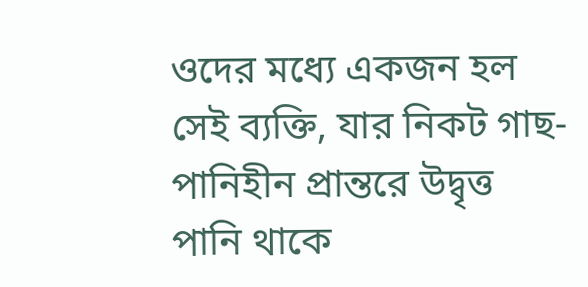ওদের মধ্যে একজন হল সেই ব্যক্তি, যার নিকট গাছ-পানিহীন প্রান্তরে উদ্বৃত্ত পানি থাকে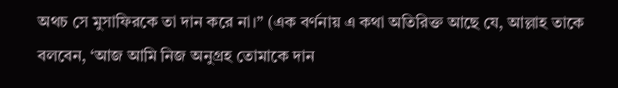অথচ সে মুসাফিরকে তা দান করে না।” (এক বর্ণনায় এ কথা অতিরিক্ত আছে যে, আল্লাহ তাকে বলবেন, ‘আজ আমি নিজ অনুগ্রহ তোমাকে দান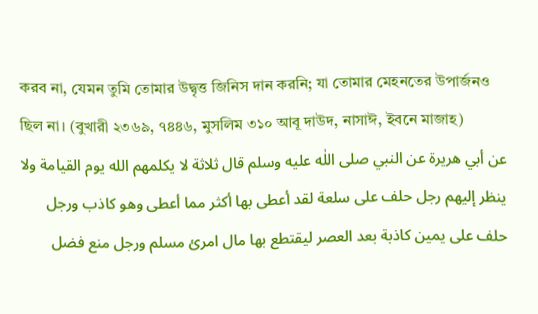করব না, যেমন তুমি তোমার উদ্বৃত্ত জিনিস দান করনি; যা তোমার মেহনতের উপার্জনও ছিল না। (বুখারী ২৩৬৯, ৭৪৪৬, মুসলিম ৩১০ আবূ দাউদ, নাসাঈ, ইবনে মাজাহ)
عن أبي هريرة عن النبي صلى اللٰه عليه وسلم قال ثلاثة لا يكلمهم الله يوم القيامة ولا ينظر إليهم رجل حلف على سلعة لقد أعطى بها أكثر مما أعطى وهو كاذب ورجل حلف على يمين كاذبة بعد العصر ليقتطع بها مال امرئ مسلم ورجل منع فضل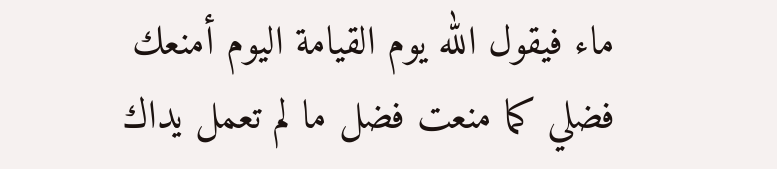ماء فيقول الله يوم القيامة اليوم أمنعك فضلي كما منعت فضل ما لم تعمل يداك